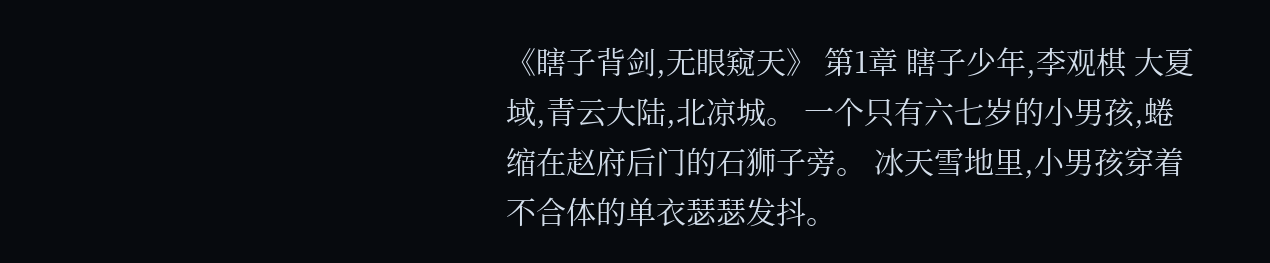《瞎子背剑,无眼窥天》 第1章 瞎子少年,李观棋 大夏域,青云大陆,北凉城。 一个只有六七岁的小男孩,蜷缩在赵府后门的石狮子旁。 冰天雪地里,小男孩穿着不合体的单衣瑟瑟发抖。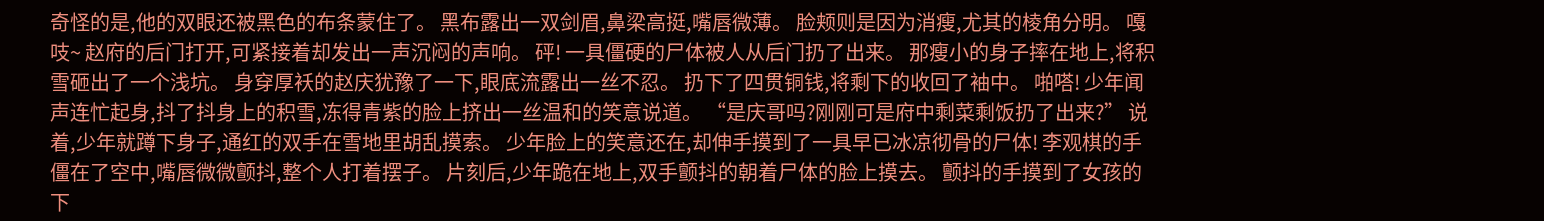奇怪的是,他的双眼还被黑色的布条蒙住了。 黑布露出一双剑眉,鼻梁高挺,嘴唇微薄。 脸颊则是因为消瘦,尤其的棱角分明。 嘎吱~ 赵府的后门打开,可紧接着却发出一声沉闷的声响。 砰! 一具僵硬的尸体被人从后门扔了出来。 那瘦小的身子摔在地上,将积雪砸出了一个浅坑。 身穿厚袄的赵庆犹豫了一下,眼底流露出一丝不忍。 扔下了四贯铜钱,将剩下的收回了袖中。 啪嗒! 少年闻声连忙起身,抖了抖身上的积雪,冻得青紫的脸上挤出一丝温和的笑意说道。 “是庆哥吗?刚刚可是府中剩菜剩饭扔了出来?” 说着,少年就蹲下身子,通红的双手在雪地里胡乱摸索。 少年脸上的笑意还在,却伸手摸到了一具早已冰凉彻骨的尸体! 李观棋的手僵在了空中,嘴唇微微颤抖,整个人打着摆子。 片刻后,少年跪在地上,双手颤抖的朝着尸体的脸上摸去。 颤抖的手摸到了女孩的下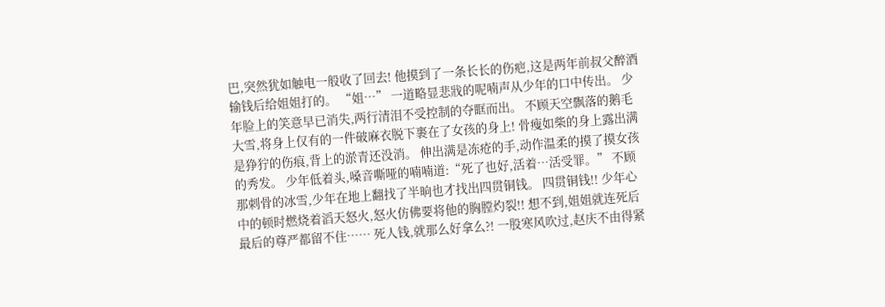巴,突然犹如触电一般收了回去! 他摸到了一条长长的伤疤,这是两年前叔父醉酒输钱后给姐姐打的。 “姐…” 一道略显悲戕的呢喃声从少年的口中传出。 少年脸上的笑意早已消失,两行清泪不受控制的夺眶而出。 不顾天空飘落的鹅毛大雪,将身上仅有的一件破麻衣脱下裹在了女孩的身上! 骨瘦如柴的身上露出满是狰狞的伤痕,背上的淤青还没消。 伸出满是冻疮的手,动作温柔的摸了摸女孩的秀发。 少年低着头,嗓音嘶哑的喃喃道:“死了也好,活着…活受罪。” 不顾那刺骨的冰雪,少年在地上翻找了半晌也才找出四贯铜钱。 四贯铜钱!! 少年心中的顿时燃烧着滔天怒火,怒火仿佛要将他的胸膛灼裂!! 想不到,姐姐就连死后最后的尊严都留不住…… 死人钱,就那么好拿么?! 一股寒风吹过,赵庆不由得紧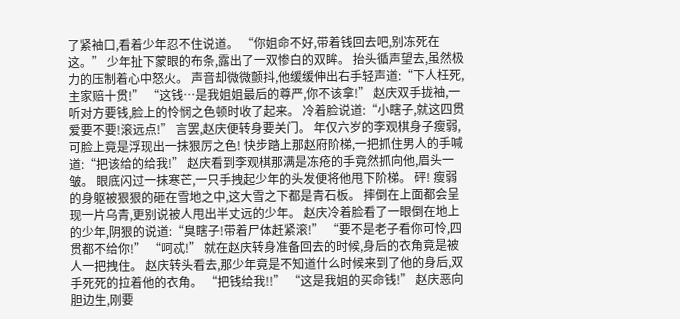了紧袖口,看着少年忍不住说道。 “你姐命不好,带着钱回去吧,别冻死在这。” 少年扯下蒙眼的布条,露出了一双惨白的双眸。 抬头循声望去,虽然极力的压制着心中怒火。 声音却微微颤抖,他缓缓伸出右手轻声道:“下人枉死,主家赔十贯!” “这钱…是我姐姐最后的尊严,你不该拿!” 赵庆双手拢袖,一听对方要钱,脸上的怜悯之色顿时收了起来。 冷着脸说道:“小瞎子,就这四贯爱要不要!滚远点!” 言罢,赵庆便转身要关门。 年仅六岁的李观棋身子瘦弱,可脸上竟是浮现出一抹狠厉之色! 快步踏上那赵府阶梯,一把抓住男人的手喊道:“把该给的给我!” 赵庆看到李观棋那满是冻疮的手竟然抓向他,眉头一皱。 眼底闪过一抹寒芒,一只手拽起少年的头发便将他甩下阶梯。 砰! 瘦弱的身躯被狠狠的砸在雪地之中,这大雪之下都是青石板。 摔倒在上面都会呈现一片乌青,更别说被人甩出半丈远的少年。 赵庆冷着脸看了一眼倒在地上的少年,阴狠的说道:“臭瞎子!带着尸体赶紧滚!” “要不是老子看你可怜,四贯都不给你!” “呵忒!” 就在赵庆转身准备回去的时候,身后的衣角竟是被人一把拽住。 赵庆转头看去,那少年竟是不知道什么时候来到了他的身后,双手死死的拉着他的衣角。 “把钱给我!!” “这是我姐的买命钱!” 赵庆恶向胆边生,刚要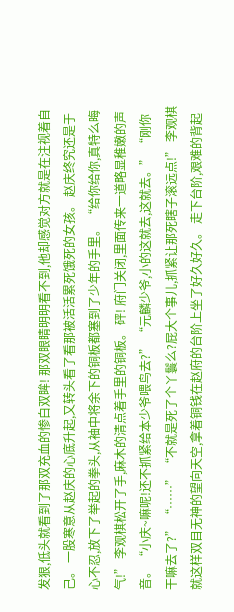发狠,低头就看到了那双充血的惨白双眸! 那双眼睛明明看不到,他却感觉对方就是在注视着自己。 一股寒意从赵庆的心底升起,又转头看了看那被活活累死饿死的女孩。 赵庆终究还是于心不忍,放下了举起的拳头,从袖中将余下的铜板都塞到了少年的手里。 “给你给你,真特么晦气!” 李观棋松开了手,麻木的清点着手里的铜板。 砰! 府门关闭,里面传来一道略显稚嫩的声音。 “小庆~嘛呢!还不抓紧给本少爷喂鸟去?” “元麟少爷,小的这就去,这就去。” “刚你干嘛去了?” “……” “不就是死了个丫鬟么?屁大个事儿,抓紧让那死瞎子滚远点!” 李观棋就这样双目无神的望向天空,拿着铜钱在赵府的台阶上坐了好久好久。 走下台阶,艰难的背起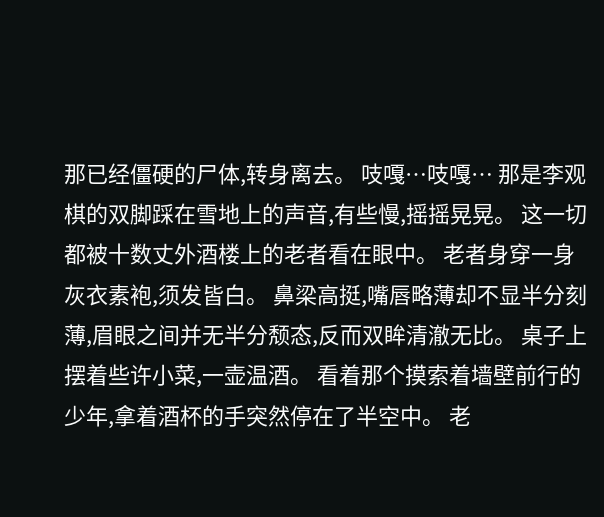那已经僵硬的尸体,转身离去。 吱嘎…吱嘎… 那是李观棋的双脚踩在雪地上的声音,有些慢,摇摇晃晃。 这一切都被十数丈外酒楼上的老者看在眼中。 老者身穿一身灰衣素袍,须发皆白。 鼻梁高挺,嘴唇略薄却不显半分刻薄,眉眼之间并无半分颓态,反而双眸清澈无比。 桌子上摆着些许小菜,一壶温酒。 看着那个摸索着墙壁前行的少年,拿着酒杯的手突然停在了半空中。 老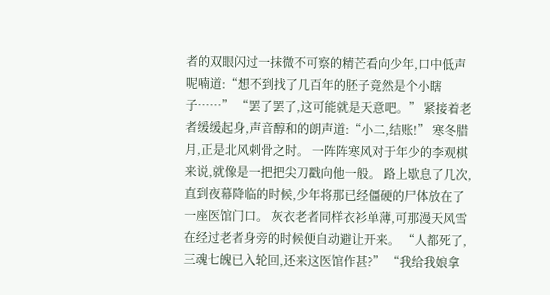者的双眼闪过一抹微不可察的精芒看向少年,口中低声呢喃道:“想不到找了几百年的胚子竟然是个小瞎子……” “罢了罢了,这可能就是天意吧。” 紧接着老者缓缓起身,声音醇和的朗声道:“小二,结账!” 寒冬腊月,正是北风刺骨之时。 一阵阵寒风对于年少的李观棋来说,就像是一把把尖刀戳向他一般。 路上歇息了几次,直到夜幕降临的时候,少年将那已经僵硬的尸体放在了一座医馆门口。 灰衣老者同样衣衫单薄,可那漫天风雪在经过老者身旁的时候便自动避让开来。 “人都死了,三魂七魄已入轮回,还来这医馆作甚?” “我给我娘拿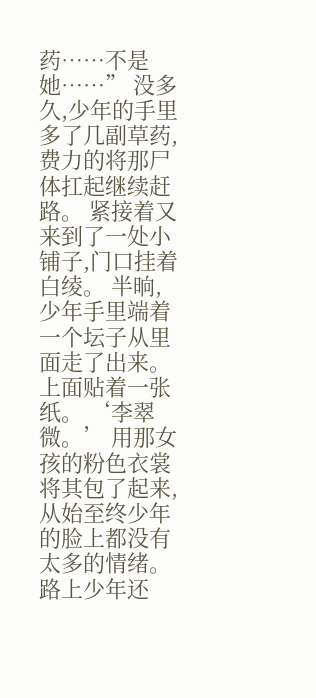药……不是她……” 没多久,少年的手里多了几副草药,费力的将那尸体扛起继续赶路。 紧接着又来到了一处小铺子,门口挂着白绫。 半晌,少年手里端着一个坛子从里面走了出来。 上面贴着一张纸。 ‘李翠微。’ 用那女孩的粉色衣裳将其包了起来,从始至终少年的脸上都没有太多的情绪。 路上少年还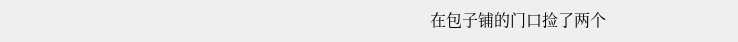在包子铺的门口捡了两个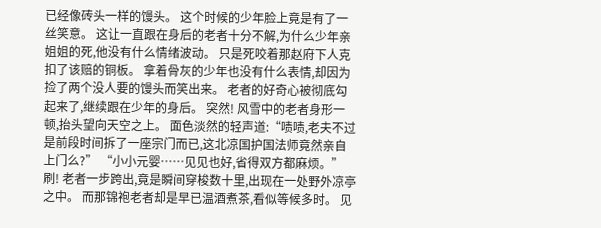已经像砖头一样的馒头。 这个时候的少年脸上竟是有了一丝笑意。 这让一直跟在身后的老者十分不解,为什么少年亲姐姐的死,他没有什么情绪波动。 只是死咬着那赵府下人克扣了该赔的铜板。 拿着骨灰的少年也没有什么表情,却因为捡了两个没人要的馒头而笑出来。 老者的好奇心被彻底勾起来了,继续跟在少年的身后。 突然! 风雪中的老者身形一顿,抬头望向天空之上。 面色淡然的轻声道:“啧啧,老夫不过是前段时间拆了一座宗门而已,这北凉国护国法师竟然亲自上门么?” “小小元婴……见见也好,省得双方都麻烦。” 刷! 老者一步跨出,竟是瞬间穿梭数十里,出现在一处野外凉亭之中。 而那锦袍老者却是早已温酒煮茶,看似等候多时。 见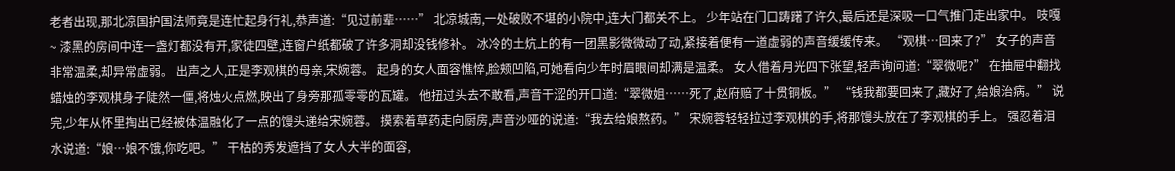老者出现,那北凉国护国法师竟是连忙起身行礼,恭声道:“见过前辈……” 北凉城南,一处破败不堪的小院中,连大门都关不上。 少年站在门口踌躇了许久,最后还是深吸一口气推门走出家中。 吱嘎~ 漆黑的房间中连一盏灯都没有开,家徒四壁,连窗户纸都破了许多洞却没钱修补。 冰冷的土炕上的有一团黑影微微动了动,紧接着便有一道虚弱的声音缓缓传来。 “观棋…回来了?” 女子的声音非常温柔,却异常虚弱。 出声之人,正是李观棋的母亲,宋婉蓉。 起身的女人面容憔悴,脸颊凹陷,可她看向少年时眉眼间却满是温柔。 女人借着月光四下张望,轻声询问道:“翠微呢?” 在抽屉中翻找蜡烛的李观棋身子陡然一僵,将烛火点燃,映出了身旁那孤零零的瓦罐。 他扭过头去不敢看,声音干涩的开口道:“翠微姐……死了,赵府赔了十贯铜板。” “钱我都要回来了,藏好了,给娘治病。” 说完,少年从怀里掏出已经被体温融化了一点的馒头递给宋婉蓉。 摸索着草药走向厨房,声音沙哑的说道:“我去给娘熬药。” 宋婉蓉轻轻拉过李观棋的手,将那馒头放在了李观棋的手上。 强忍着泪水说道:“娘…娘不饿,你吃吧。” 干枯的秀发遮挡了女人大半的面容,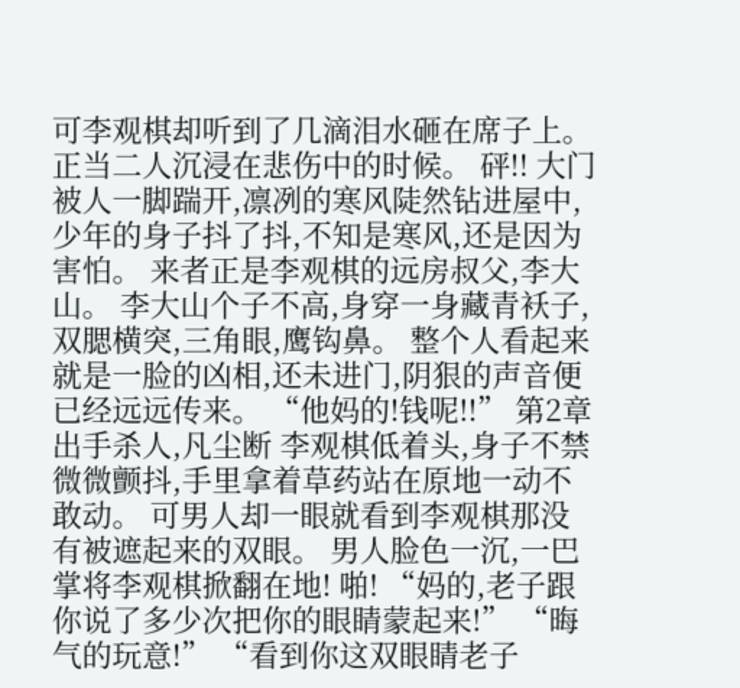可李观棋却听到了几滴泪水砸在席子上。 正当二人沉浸在悲伤中的时候。 砰!! 大门被人一脚踹开,凛冽的寒风陡然钻进屋中,少年的身子抖了抖,不知是寒风,还是因为害怕。 来者正是李观棋的远房叔父,李大山。 李大山个子不高,身穿一身藏青袄子,双腮横突,三角眼,鹰钩鼻。 整个人看起来就是一脸的凶相,还未进门,阴狠的声音便已经远远传来。 “他妈的!钱呢!!” 第2章 出手杀人,凡尘断 李观棋低着头,身子不禁微微颤抖,手里拿着草药站在原地一动不敢动。 可男人却一眼就看到李观棋那没有被遮起来的双眼。 男人脸色一沉,一巴掌将李观棋掀翻在地! 啪! “妈的,老子跟你说了多少次把你的眼睛蒙起来!” “晦气的玩意!” “看到你这双眼睛老子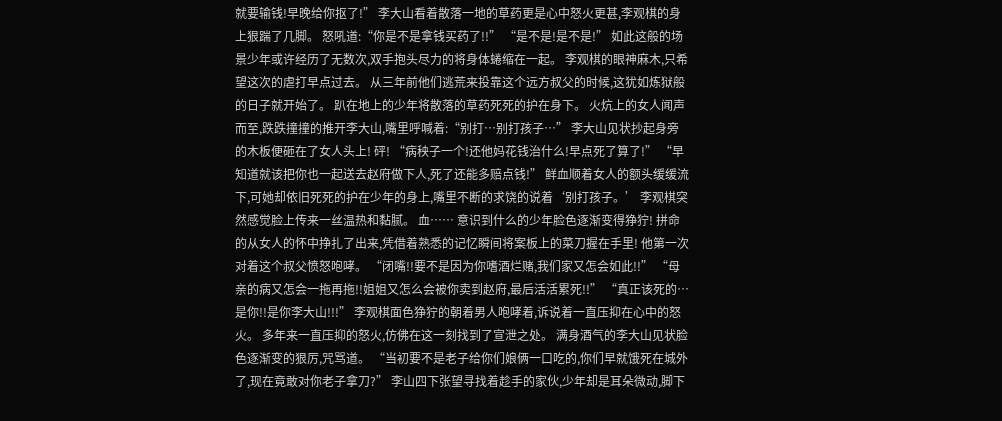就要输钱!早晚给你抠了!” 李大山看着散落一地的草药更是心中怒火更甚,李观棋的身上狠踹了几脚。 怒吼道:“你是不是拿钱买药了!!” “是不是!是不是!” 如此这般的场景少年或许经历了无数次,双手抱头尽力的将身体蜷缩在一起。 李观棋的眼神麻木,只希望这次的虐打早点过去。 从三年前他们逃荒来投靠这个远方叔父的时候,这犹如炼狱般的日子就开始了。 趴在地上的少年将散落的草药死死的护在身下。 火炕上的女人闻声而至,跌跌撞撞的推开李大山,嘴里呼喊着:“别打…别打孩子…” 李大山见状抄起身旁的木板便砸在了女人头上! 砰! “病秧子一个!还他妈花钱治什么!早点死了算了!” “早知道就该把你也一起送去赵府做下人,死了还能多赔点钱!” 鲜血顺着女人的额头缓缓流下,可她却依旧死死的护在少年的身上,嘴里不断的求饶的说着‘别打孩子。’ 李观棋突然感觉脸上传来一丝温热和黏腻。 血…… 意识到什么的少年脸色逐渐变得狰狞! 拼命的从女人的怀中挣扎了出来,凭借着熟悉的记忆瞬间将案板上的菜刀握在手里! 他第一次对着这个叔父愤怒咆哮。 “闭嘴!!要不是因为你嗜酒烂赌,我们家又怎会如此!!” “母亲的病又怎会一拖再拖!!姐姐又怎么会被你卖到赵府,最后活活累死!!” “真正该死的…是你!!是你李大山!!!” 李观棋面色狰狞的朝着男人咆哮着,诉说着一直压抑在心中的怒火。 多年来一直压抑的怒火,仿佛在这一刻找到了宣泄之处。 满身酒气的李大山见状脸色逐渐变的狠厉,咒骂道。 “当初要不是老子给你们娘俩一口吃的,你们早就饿死在城外了,现在竟敢对你老子拿刀?” 李山四下张望寻找着趁手的家伙,少年却是耳朵微动,脚下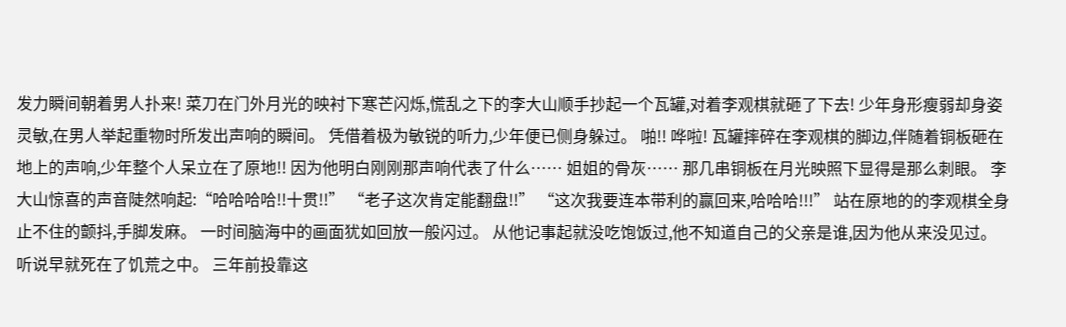发力瞬间朝着男人扑来! 菜刀在门外月光的映衬下寒芒闪烁,慌乱之下的李大山顺手抄起一个瓦罐,对着李观棋就砸了下去! 少年身形瘦弱却身姿灵敏,在男人举起重物时所发出声响的瞬间。 凭借着极为敏锐的听力,少年便已侧身躲过。 啪!! 哗啦! 瓦罐摔碎在李观棋的脚边,伴随着铜板砸在地上的声响,少年整个人呆立在了原地!! 因为他明白刚刚那声响代表了什么…… 姐姐的骨灰…… 那几串铜板在月光映照下显得是那么刺眼。 李大山惊喜的声音陡然响起:“哈哈哈哈!!十贯!!” “老子这次肯定能翻盘!!” “这次我要连本带利的赢回来,哈哈哈!!!” 站在原地的的李观棋全身止不住的颤抖,手脚发麻。 一时间脑海中的画面犹如回放一般闪过。 从他记事起就没吃饱饭过,他不知道自己的父亲是谁,因为他从来没见过。 听说早就死在了饥荒之中。 三年前投靠这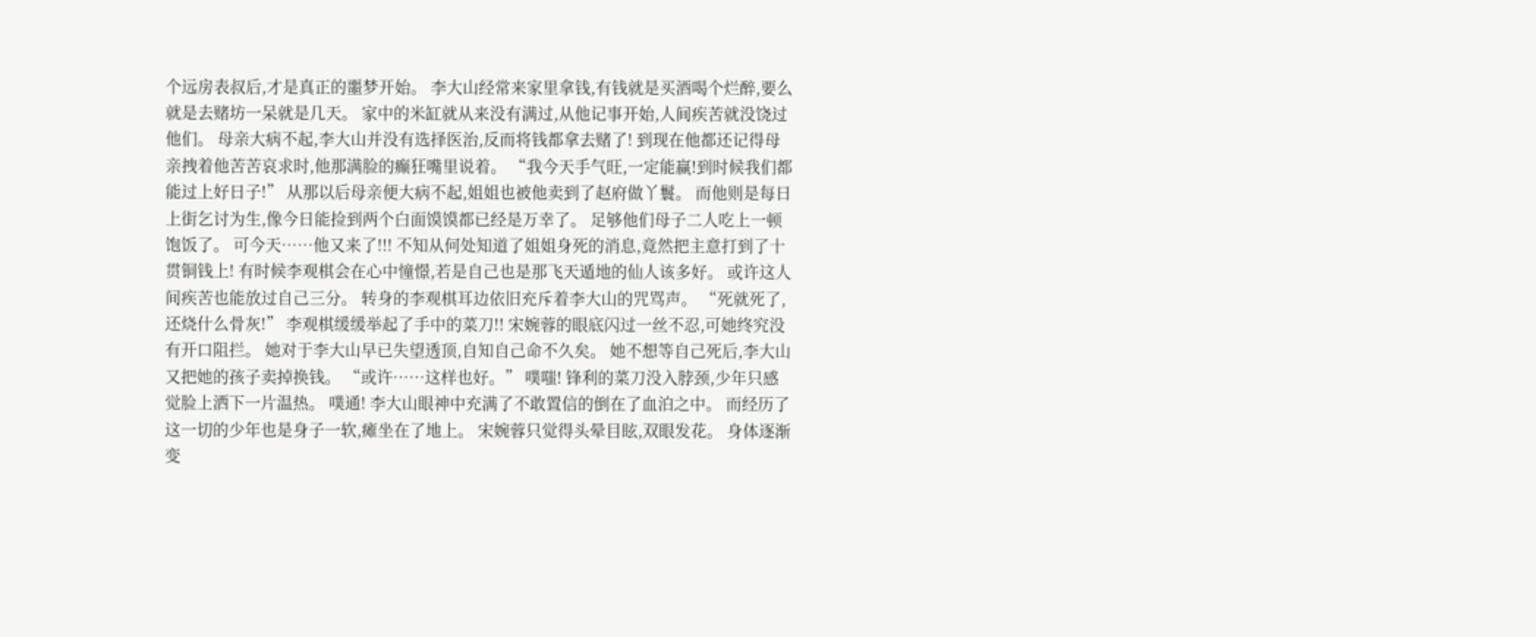个远房表叔后,才是真正的噩梦开始。 李大山经常来家里拿钱,有钱就是买酒喝个烂醉,要么就是去赌坊一呆就是几天。 家中的米缸就从来没有满过,从他记事开始,人间疾苦就没饶过他们。 母亲大病不起,李大山并没有选择医治,反而将钱都拿去赌了! 到现在他都还记得母亲拽着他苦苦哀求时,他那满脸的癫狂嘴里说着。 “我今天手气旺,一定能赢!到时候我们都能过上好日子!” 从那以后母亲便大病不起,姐姐也被他卖到了赵府做丫鬟。 而他则是每日上街乞讨为生,像今日能捡到两个白面馍馍都已经是万幸了。 足够他们母子二人吃上一顿饱饭了。 可今天……他又来了!!! 不知从何处知道了姐姐身死的消息,竟然把主意打到了十贯铜钱上! 有时候李观棋会在心中憧憬,若是自己也是那飞天遁地的仙人该多好。 或许这人间疾苦也能放过自己三分。 转身的李观棋耳边依旧充斥着李大山的咒骂声。 “死就死了,还烧什么骨灰!” 李观棋缓缓举起了手中的菜刀!! 宋婉蓉的眼底闪过一丝不忍,可她终究没有开口阻拦。 她对于李大山早已失望透顶,自知自己命不久矣。 她不想等自己死后,李大山又把她的孩子卖掉换钱。 “或许……这样也好。” 噗嗤! 锋利的菜刀没入脖颈,少年只感觉脸上洒下一片温热。 噗通! 李大山眼神中充满了不敢置信的倒在了血泊之中。 而经历了这一切的少年也是身子一软,瘫坐在了地上。 宋婉蓉只觉得头晕目眩,双眼发花。 身体逐渐变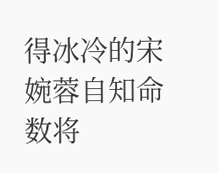得冰冷的宋婉蓉自知命数将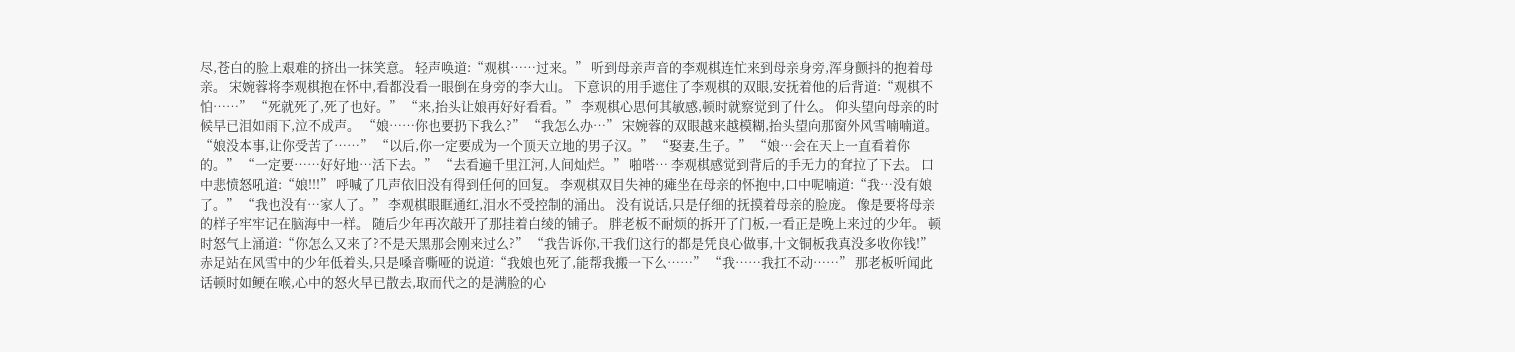尽,苍白的脸上艰难的挤出一抹笑意。 轻声唤道:“观棋……过来。” 听到母亲声音的李观棋连忙来到母亲身旁,浑身颤抖的抱着母亲。 宋婉蓉将李观棋抱在怀中,看都没看一眼倒在身旁的李大山。 下意识的用手遮住了李观棋的双眼,安抚着他的后背道:“观棋不怕……” “死就死了,死了也好。” “来,抬头让娘再好好看看。” 李观棋心思何其敏感,顿时就察觉到了什么。 仰头望向母亲的时候早已泪如雨下,泣不成声。 “娘……你也要扔下我么?” “我怎么办…” 宋婉蓉的双眼越来越模糊,抬头望向那窗外风雪喃喃道。 “娘没本事,让你受苦了……” “以后,你一定要成为一个顶天立地的男子汉。” “娶妻,生子。” “娘…会在天上一直看着你的。” “一定要……好好地…活下去。” “去看遍千里江河,人间灿烂。” 啪嗒… 李观棋感觉到背后的手无力的耷拉了下去。 口中悲愤怒吼道:“娘!!!” 呼喊了几声依旧没有得到任何的回复。 李观棋双目失神的瘫坐在母亲的怀抱中,口中呢喃道:“我…没有娘了。” “我也没有…家人了。” 李观棋眼眶通红,泪水不受控制的涌出。 没有说话,只是仔细的抚摸着母亲的脸庞。 像是要将母亲的样子牢牢记在脑海中一样。 随后少年再次敲开了那挂着白绫的铺子。 胖老板不耐烦的拆开了门板,一看正是晚上来过的少年。 顿时怒气上涌道:“你怎么又来了?不是天黑那会刚来过么?” “我告诉你,干我们这行的都是凭良心做事,十文铜板我真没多收你钱!” 赤足站在风雪中的少年低着头,只是嗓音嘶哑的说道:“我娘也死了,能帮我搬一下么……” “我……我扛不动……” 那老板听闻此话顿时如鲠在喉,心中的怒火早已散去,取而代之的是满脸的心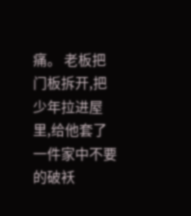痛。 老板把门板拆开,把少年拉进屋里,给他套了一件家中不要的破袄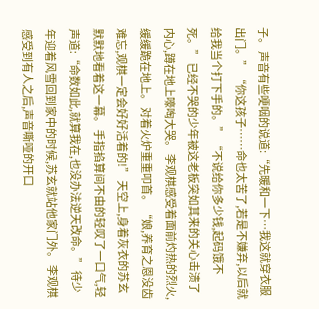子。 声音有些哽咽的说道:“先暖和一下…我这就穿衣服出门。” “你这孩子……命也太苦了,若是不嫌弃,以后就给我当个打下手的。” “不说给你多少钱,起码饿不死。” 已经不哭的少年被这老板突如其来的关心击溃了内心,蹲在地上嚎啕大哭。 李观棋感受着面前灼热的烈火,缓缓跪在地上。 对着火炉重重叩首。 “娘,养育之恩没齿难忘,观棋一定会好好活着的!” 天空上,身着灰衣的苏玄默默地看着这一幕。 手指掐算间不由的轻叹了一口气,轻声道:“命数如此,就算我在,也没办法逆天改命。” 待少年迎着风雪回到家中的时候,苏玄就站他家门外。 李观棋感受到有人之后,声音嘶哑的开口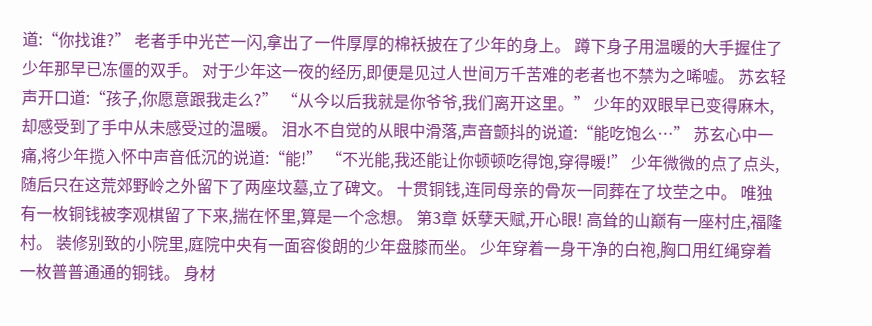道:“你找谁?” 老者手中光芒一闪,拿出了一件厚厚的棉袄披在了少年的身上。 蹲下身子用温暖的大手握住了少年那早已冻僵的双手。 对于少年这一夜的经历,即便是见过人世间万千苦难的老者也不禁为之唏嘘。 苏玄轻声开口道:“孩子,你愿意跟我走么?” “从今以后我就是你爷爷,我们离开这里。” 少年的双眼早已变得麻木,却感受到了手中从未感受过的温暖。 泪水不自觉的从眼中滑落,声音颤抖的说道:“能吃饱么…” 苏玄心中一痛,将少年揽入怀中声音低沉的说道:“能!” “不光能,我还能让你顿顿吃得饱,穿得暖!” 少年微微的点了点头,随后只在这荒郊野岭之外留下了两座坟墓,立了碑文。 十贯铜钱,连同母亲的骨灰一同葬在了坟茔之中。 唯独有一枚铜钱被李观棋留了下来,揣在怀里,算是一个念想。 第3章 妖孽天赋,开心眼! 高耸的山巅有一座村庄,福隆村。 装修别致的小院里,庭院中央有一面容俊朗的少年盘膝而坐。 少年穿着一身干净的白袍,胸口用红绳穿着一枚普普通通的铜钱。 身材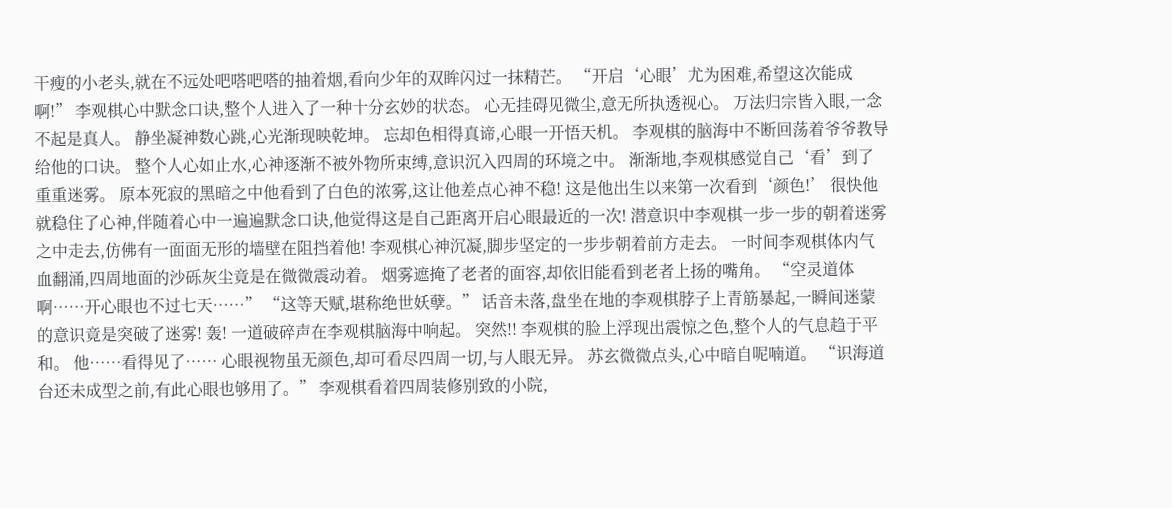干瘦的小老头,就在不远处吧嗒吧嗒的抽着烟,看向少年的双眸闪过一抹精芒。 “开启‘心眼’尤为困难,希望这次能成啊!” 李观棋心中默念口诀,整个人进入了一种十分玄妙的状态。 心无挂碍见微尘,意无所执透视心。 万法归宗皆入眼,一念不起是真人。 静坐凝神数心跳,心光渐现映乾坤。 忘却色相得真谛,心眼一开悟天机。 李观棋的脑海中不断回荡着爷爷教导给他的口诀。 整个人心如止水,心神逐渐不被外物所束缚,意识沉入四周的环境之中。 渐渐地,李观棋感觉自己‘看’到了重重迷雾。 原本死寂的黑暗之中他看到了白色的浓雾,这让他差点心神不稳! 这是他出生以来第一次看到‘颜色!’ 很快他就稳住了心神,伴随着心中一遍遍默念口诀,他觉得这是自己距离开启心眼最近的一次! 潜意识中李观棋一步一步的朝着迷雾之中走去,仿佛有一面面无形的墙壁在阻挡着他! 李观棋心神沉凝,脚步坚定的一步步朝着前方走去。 一时间李观棋体内气血翻涌,四周地面的沙砾灰尘竟是在微微震动着。 烟雾遮掩了老者的面容,却依旧能看到老者上扬的嘴角。 “空灵道体啊……开心眼也不过七天……” “这等天赋,堪称绝世妖孽。” 话音未落,盘坐在地的李观棋脖子上青筋暴起,一瞬间迷蒙的意识竟是突破了迷雾! 轰! 一道破碎声在李观棋脑海中响起。 突然!! 李观棋的脸上浮现出震惊之色,整个人的气息趋于平和。 他……看得见了…… 心眼视物虽无颜色,却可看尽四周一切,与人眼无异。 苏玄微微点头,心中暗自呢喃道。 “识海道台还未成型之前,有此心眼也够用了。” 李观棋看着四周装修别致的小院,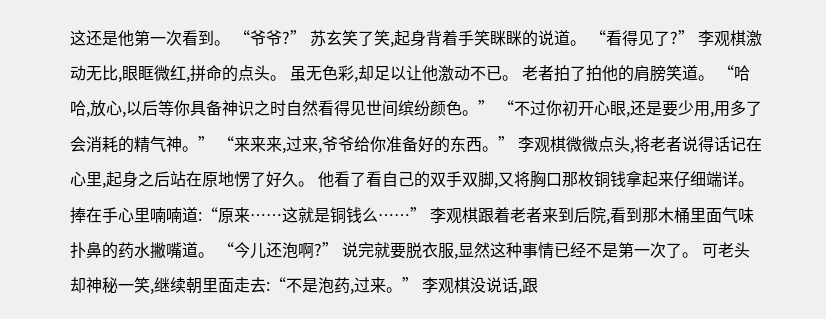这还是他第一次看到。 “爷爷?” 苏玄笑了笑,起身背着手笑眯眯的说道。 “看得见了?” 李观棋激动无比,眼眶微红,拼命的点头。 虽无色彩,却足以让他激动不已。 老者拍了拍他的肩膀笑道。 “哈哈,放心,以后等你具备神识之时自然看得见世间缤纷颜色。” “不过你初开心眼,还是要少用,用多了会消耗的精气神。” “来来来,过来,爷爷给你准备好的东西。” 李观棋微微点头,将老者说得话记在心里,起身之后站在原地愣了好久。 他看了看自己的双手双脚,又将胸口那枚铜钱拿起来仔细端详。 捧在手心里喃喃道:“原来……这就是铜钱么……” 李观棋跟着老者来到后院,看到那木桶里面气味扑鼻的药水撇嘴道。 “今儿还泡啊?” 说完就要脱衣服,显然这种事情已经不是第一次了。 可老头却神秘一笑,继续朝里面走去:“不是泡药,过来。” 李观棋没说话,跟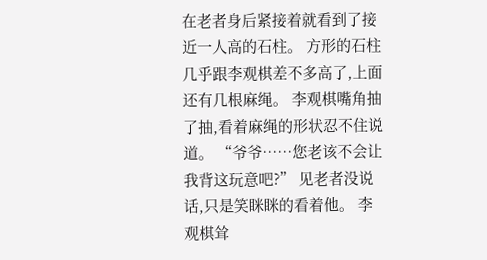在老者身后紧接着就看到了接近一人高的石柱。 方形的石柱几乎跟李观棋差不多高了,上面还有几根麻绳。 李观棋嘴角抽了抽,看着麻绳的形状忍不住说道。 “爷爷……您老该不会让我背这玩意吧?” 见老者没说话,只是笑眯眯的看着他。 李观棋耸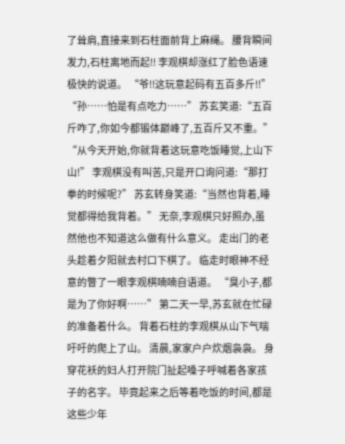了耸肩,直接来到石柱面前背上麻绳。 腰背瞬间发力,石柱离地而起!! 李观棋却涨红了脸色语速极快的说道。 “爷!!这玩意起码有五百多斤!!” “孙……怕是有点吃力……” 苏玄笑道:“五百斤咋了,你如今都锻体巅峰了,五百斤又不重。” “从今天开始,你就背着这玩意吃饭睡觉,上山下山!” 李观棋没有叫苦,只是开口询问道:“那打拳的时候呢?” 苏玄转身笑道:“当然也背着,睡觉都得给我背着。” 无奈,李观棋只好照办,虽然他也不知道这么做有什么意义。 走出门的老头趁着夕阳就去村口下棋了。 临走时眼神不经意的瞥了一眼李观棋喃喃自语道。 “臭小子,都是为了你好啊……” 第二天一早,苏玄就在忙碌的准备着什么。 背着石柱的李观棋从山下气喘吁吁的爬上了山。 清晨,家家户户炊烟袅袅。 身穿花袄的妇人打开院门扯起嗓子呼喊着各家孩子的名字。 毕竟起来之后等着吃饭的时间,都是这些少年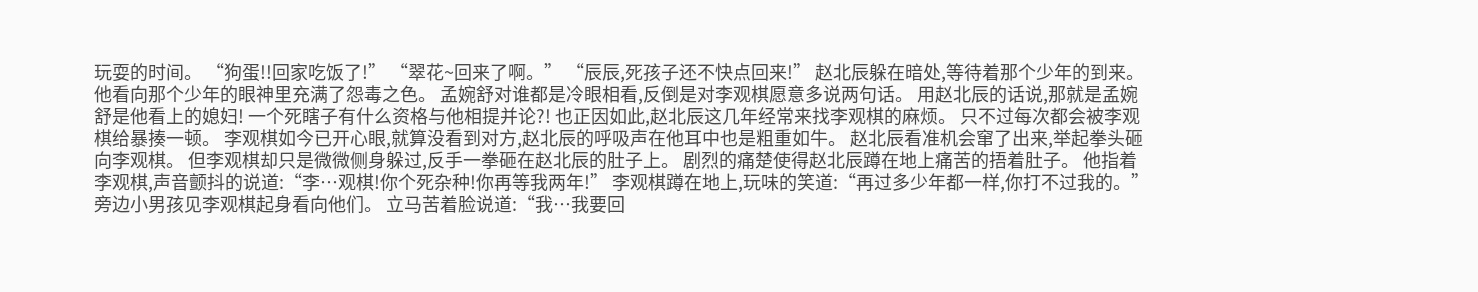玩耍的时间。 “狗蛋!!回家吃饭了!” “翠花~回来了啊。” “辰辰,死孩子还不快点回来!” 赵北辰躲在暗处,等待着那个少年的到来。 他看向那个少年的眼神里充满了怨毒之色。 孟婉舒对谁都是冷眼相看,反倒是对李观棋愿意多说两句话。 用赵北辰的话说,那就是孟婉舒是他看上的媳妇! 一个死瞎子有什么资格与他相提并论?! 也正因如此,赵北辰这几年经常来找李观棋的麻烦。 只不过每次都会被李观棋给暴揍一顿。 李观棋如今已开心眼,就算没看到对方,赵北辰的呼吸声在他耳中也是粗重如牛。 赵北辰看准机会窜了出来,举起拳头砸向李观棋。 但李观棋却只是微微侧身躲过,反手一拳砸在赵北辰的肚子上。 剧烈的痛楚使得赵北辰蹲在地上痛苦的捂着肚子。 他指着李观棋,声音颤抖的说道:“李…观棋!你个死杂种!你再等我两年!” 李观棋蹲在地上,玩味的笑道:“再过多少年都一样,你打不过我的。” 旁边小男孩见李观棋起身看向他们。 立马苦着脸说道:“我…我要回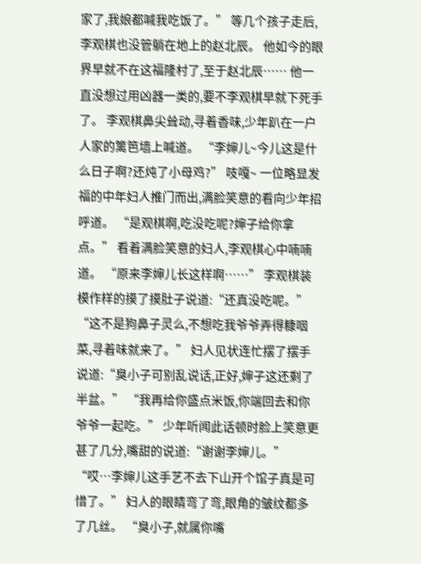家了,我娘都喊我吃饭了。” 等几个孩子走后,李观棋也没管躺在地上的赵北辰。 他如今的眼界早就不在这福隆村了,至于赵北辰…… 他一直没想过用凶器一类的,要不李观棋早就下死手了。 李观棋鼻尖耸动,寻着香味,少年趴在一户人家的篱笆墙上喊道。 “李婶儿~今儿这是什么日子啊?还炖了小母鸡?” 吱嘎~ 一位略显发福的中年妇人推门而出,满脸笑意的看向少年招呼道。 “是观棋啊,吃没吃呢?婶子给你拿点。” 看着满脸笑意的妇人,李观棋心中喃喃道。 “原来李婶儿长这样啊……” 李观棋装模作样的摸了摸肚子说道:“还真没吃呢。” “这不是狗鼻子灵么,不想吃我爷爷弄得糠咽菜,寻着味就来了。” 妇人见状连忙摆了摆手说道:“臭小子可别乱说话,正好,婶子这还剩了半盆。” “我再给你盛点米饭,你端回去和你爷爷一起吃。” 少年听闻此话顿时脸上笑意更甚了几分,嘴甜的说道:“谢谢李婶儿。” “哎…李婶儿这手艺不去下山开个馆子真是可惜了。” 妇人的眼睛弯了弯,眼角的皱纹都多了几丝。 “臭小子,就属你嘴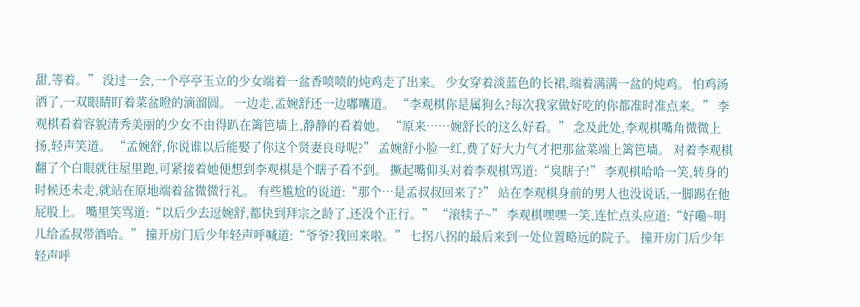甜,等着。” 没过一会,一个亭亭玉立的少女端着一盆香喷喷的炖鸡走了出来。 少女穿着淡蓝色的长裙,端着满满一盆的炖鸡。 怕鸡汤洒了,一双眼睛盯着菜盆瞪的滴溜圆。 一边走,孟婉舒还一边嘟囔道。 “李观棋你是属狗么?每次我家做好吃的你都准时准点来。” 李观棋看着容貌清秀美丽的少女不由得趴在篱笆墙上,静静的看着她。 “原来……婉舒长的这么好看。” 念及此处,李观棋嘴角微微上扬,轻声笑道。 “孟婉舒,你说谁以后能娶了你这个贤妻良母呢?” 孟婉舒小脸一红,费了好大力气才把那盆菜端上篱笆墙。 对着李观棋翻了个白眼就往屋里跑,可紧接着她便想到李观棋是个瞎子看不到。 撅起嘴仰头对着李观棋骂道:“臭瞎子!” 李观棋哈哈一笑,转身的时候还未走,就站在原地端着盆微微行礼。 有些尴尬的说道:“那个…是孟叔叔回来了?” 站在李观棋身前的男人也没说话,一脚踢在他屁股上。 嘴里笑骂道:“以后少去逗婉舒,都快到拜宗之龄了,还没个正行。” “滚犊子~” 李观棋嘿嘿一笑,连忙点头应道:“好嘞~明儿给孟叔带酒哈。” 撞开房门后少年轻声呼喊道:“爷爷?我回来啦。” 七拐八拐的最后来到一处位置略远的院子。 撞开房门后少年轻声呼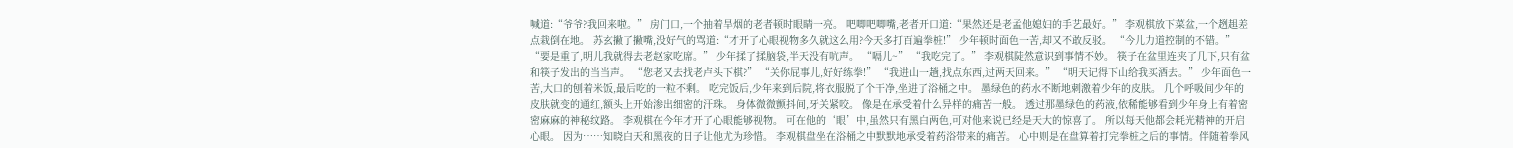喊道:“爷爷?我回来啦。” 房门口,一个抽着旱烟的老者顿时眼睛一亮。 吧唧吧唧嘴,老者开口道:“果然还是老孟他媳妇的手艺最好。” 李观棋放下菜盆,一个趔趄差点栽倒在地。 苏玄撇了撇嘴,没好气的骂道:“才开了心眼视物多久就这么用?今天多打百遍拳桩!” 少年顿时面色一苦,却又不敢反驳。 “今儿力道控制的不错。” “要是重了,明儿我就得去老赵家吃席。” 少年揉了揉脑袋,半天没有吭声。 “嗝儿~” “我吃完了。” 李观棋陡然意识到事情不妙。 筷子在盆里连夹了几下,只有盆和筷子发出的当当声。 “您老又去找老卢头下棋?” “关你屁事儿,好好练拳!” “我进山一趟,找点东西,过两天回来。” “明天记得下山给我买酒去。” 少年面色一苦,大口的刨着米饭,最后吃的一粒不剩。 吃完饭后,少年来到后院,将衣服脱了个干净,坐进了浴桶之中。 墨绿色的药水不断地刺激着少年的皮肤。 几个呼吸间少年的皮肤就变的通红,额头上开始渗出细密的汗珠。 身体微微颤抖间,牙关紧咬。 像是在承受着什么异样的痛苦一般。 透过那墨绿色的药液,依稀能够看到少年身上有着密密麻麻的神秘纹路。 李观棋在今年才开了心眼能够视物。 可在他的‘眼’中,虽然只有黑白两色,可对他来说已经是天大的惊喜了。 所以每天他都会耗光精神的开启心眼。 因为……知晓白天和黑夜的日子让他尤为珍惜。 李观棋盘坐在浴桶之中默默地承受着药浴带来的痛苦。 心中则是在盘算着打完拳桩之后的事情。伴随着拳风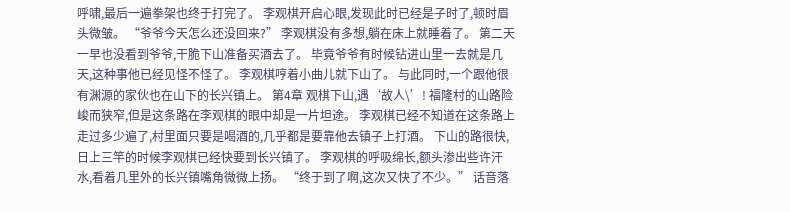呼啸,最后一遍拳架也终于打完了。 李观棋开启心眼,发现此时已经是子时了,顿时眉头微皱。 “爷爷今天怎么还没回来?” 李观棋没有多想,躺在床上就睡着了。 第二天一早也没看到爷爷,干脆下山准备买酒去了。 毕竟爷爷有时候钻进山里一去就是几天,这种事他已经见怪不怪了。 李观棋哼着小曲儿就下山了。 与此同时,一个跟他很有渊源的家伙也在山下的长兴镇上。 第4章 观棋下山,遇‘故人\’! 福隆村的山路险峻而狭窄,但是这条路在李观棋的眼中却是一片坦途。 李观棋已经不知道在这条路上走过多少遍了,村里面只要是喝酒的,几乎都是要靠他去镇子上打酒。 下山的路很快,日上三竿的时候李观棋已经快要到长兴镇了。 李观棋的呼吸绵长,额头渗出些许汗水,看着几里外的长兴镇嘴角微微上扬。 “终于到了啊,这次又快了不少。” 话音落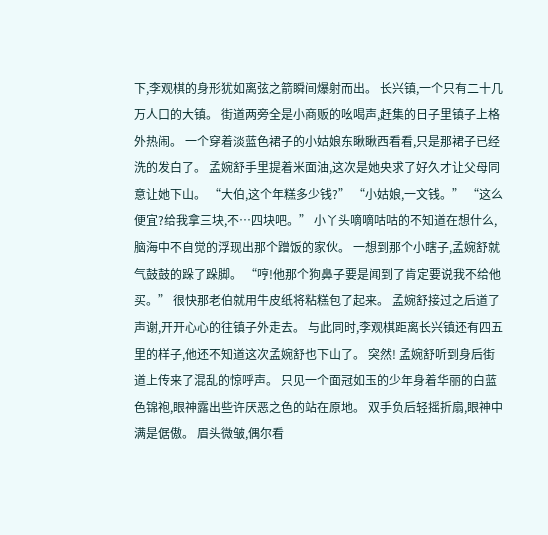下,李观棋的身形犹如离弦之箭瞬间爆射而出。 长兴镇,一个只有二十几万人口的大镇。 街道两旁全是小商贩的吆喝声,赶集的日子里镇子上格外热闹。 一个穿着淡蓝色裙子的小姑娘东瞅瞅西看看,只是那裙子已经洗的发白了。 孟婉舒手里提着米面油,这次是她央求了好久才让父母同意让她下山。 “大伯,这个年糕多少钱?” “小姑娘,一文钱。” “这么便宜?给我拿三块,不…四块吧。” 小丫头嘀嘀咕咕的不知道在想什么,脑海中不自觉的浮现出那个蹭饭的家伙。 一想到那个小瞎子,孟婉舒就气鼓鼓的跺了跺脚。 “哼!他那个狗鼻子要是闻到了肯定要说我不给他买。” 很快那老伯就用牛皮纸将粘糕包了起来。 孟婉舒接过之后道了声谢,开开心心的往镇子外走去。 与此同时,李观棋距离长兴镇还有四五里的样子,他还不知道这次孟婉舒也下山了。 突然! 孟婉舒听到身后街道上传来了混乱的惊呼声。 只见一个面冠如玉的少年身着华丽的白蓝色锦袍,眼神露出些许厌恶之色的站在原地。 双手负后轻摇折扇,眼神中满是倨傲。 眉头微皱,偶尔看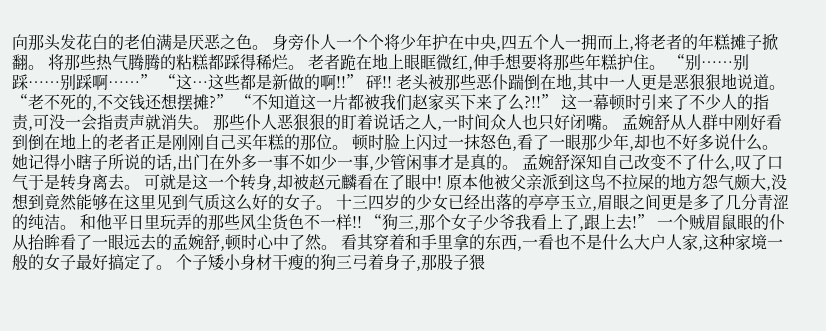向那头发花白的老伯满是厌恶之色。 身旁仆人一个个将少年护在中央,四五个人一拥而上,将老者的年糕摊子掀翻。 将那些热气腾腾的粘糕都踩得稀烂。 老者跪在地上眼眶微红,伸手想要将那些年糕护住。 “别……别踩……别踩啊……” “这…这些都是新做的啊!!” 砰!! 老头被那些恶仆踹倒在地,其中一人更是恶狠狠地说道。 “老不死的,不交钱还想摆摊?” “不知道这一片都被我们赵家买下来了么?!!” 这一幕顿时引来了不少人的指责,可没一会指责声就消失。 那些仆人恶狠狠的盯着说话之人,一时间众人也只好闭嘴。 孟婉舒从人群中刚好看到倒在地上的老者正是刚刚自己买年糕的那位。 顿时脸上闪过一抹怒色,看了一眼那少年,却也不好多说什么。 她记得小瞎子所说的话,出门在外多一事不如少一事,少管闲事才是真的。 孟婉舒深知自己改变不了什么,叹了口气于是转身离去。 可就是这一个转身,却被赵元麟看在了眼中! 原本他被父亲派到这鸟不拉屎的地方怨气颇大,没想到竟然能够在这里见到气质这么好的女子。 十三四岁的少女已经出落的亭亭玉立,眉眼之间更是多了几分青涩的纯洁。 和他平日里玩弄的那些风尘货色不一样!! “狗三,那个女子少爷我看上了,跟上去!” 一个贼眉鼠眼的仆从抬眸看了一眼远去的孟婉舒,顿时心中了然。 看其穿着和手里拿的东西,一看也不是什么大户人家,这种家境一般的女子最好搞定了。 个子矮小身材干瘦的狗三弓着身子,那股子猥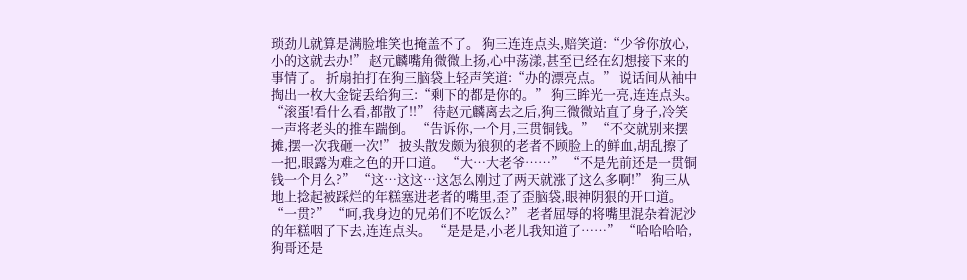琐劲儿就算是满脸堆笑也掩盖不了。 狗三连连点头,赔笑道:“少爷你放心,小的这就去办!” 赵元麟嘴角微微上扬,心中荡漾,甚至已经在幻想接下来的事情了。 折扇拍打在狗三脑袋上轻声笑道:“办的漂亮点。” 说话间从袖中掏出一枚大金锭丢给狗三:“剩下的都是你的。” 狗三眸光一亮,连连点头。 “滚蛋!看什么看,都散了!!” 待赵元麟离去之后,狗三微微站直了身子,冷笑一声将老头的推车踹倒。 “告诉你,一个月,三贯铜钱。” “不交就别来摆摊,摆一次我砸一次!” 披头散发颇为狼狈的老者不顾脸上的鲜血,胡乱擦了一把,眼露为难之色的开口道。 “大…大老爷……” “不是先前还是一贯铜钱一个月么?” “这…这这…这怎么刚过了两天就涨了这么多啊!” 狗三从地上捻起被踩烂的年糕塞进老者的嘴里,歪了歪脑袋,眼神阴狠的开口道。 “一贯?” “呵,我身边的兄弟们不吃饭么?” 老者屈辱的将嘴里混杂着泥沙的年糕咽了下去,连连点头。 “是是是,小老儿我知道了……” “哈哈哈哈,狗哥还是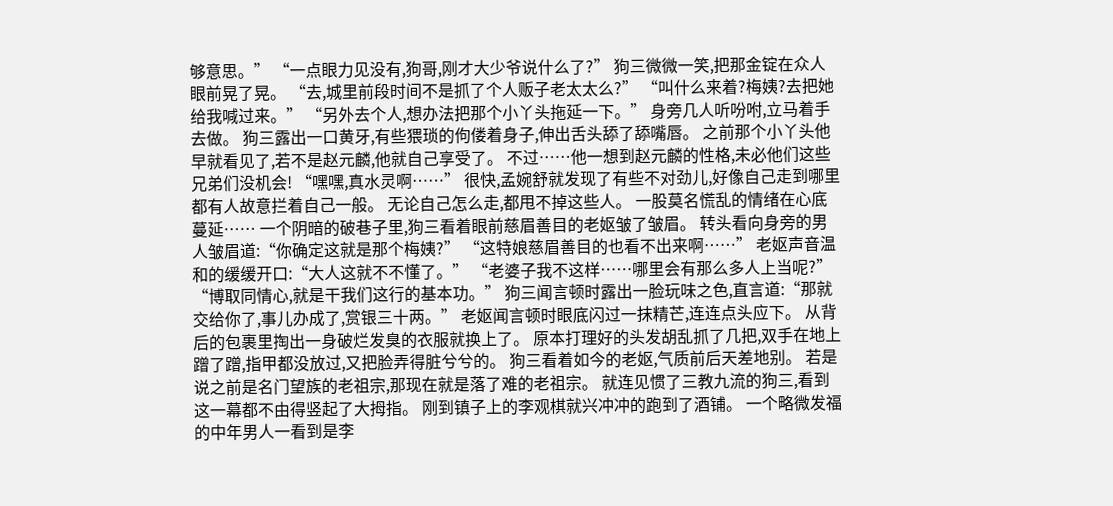够意思。” “一点眼力见没有,狗哥,刚才大少爷说什么了?” 狗三微微一笑,把那金锭在众人眼前晃了晃。 “去,城里前段时间不是抓了个人贩子老太太么?” “叫什么来着?梅姨?去把她给我喊过来。” “另外去个人,想办法把那个小丫头拖延一下。” 身旁几人听吩咐,立马着手去做。 狗三露出一口黄牙,有些猥琐的佝偻着身子,伸出舌头舔了舔嘴唇。 之前那个小丫头他早就看见了,若不是赵元麟,他就自己享受了。 不过……他一想到赵元麟的性格,未必他们这些兄弟们没机会! “嘿嘿,真水灵啊……” 很快,孟婉舒就发现了有些不对劲儿,好像自己走到哪里都有人故意拦着自己一般。 无论自己怎么走,都甩不掉这些人。 一股莫名慌乱的情绪在心底蔓延…… 一个阴暗的破巷子里,狗三看着眼前慈眉善目的老妪皱了皱眉。 转头看向身旁的男人皱眉道:“你确定这就是那个梅姨?” “这特娘慈眉善目的也看不出来啊……” 老妪声音温和的缓缓开口:“大人这就不不懂了。” “老婆子我不这样……哪里会有那么多人上当呢?” “博取同情心,就是干我们这行的基本功。” 狗三闻言顿时露出一脸玩味之色,直言道:“那就交给你了,事儿办成了,赏银三十两。” 老妪闻言顿时眼底闪过一抹精芒,连连点头应下。 从背后的包裹里掏出一身破烂发臭的衣服就换上了。 原本打理好的头发胡乱抓了几把,双手在地上蹭了蹭,指甲都没放过,又把脸弄得脏兮兮的。 狗三看着如今的老妪,气质前后天差地别。 若是说之前是名门望族的老祖宗,那现在就是落了难的老祖宗。 就连见惯了三教九流的狗三,看到这一幕都不由得竖起了大拇指。 刚到镇子上的李观棋就兴冲冲的跑到了酒铺。 一个略微发福的中年男人一看到是李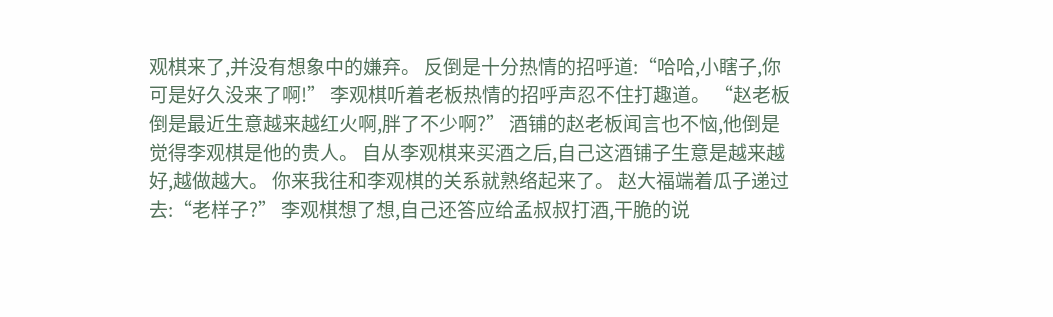观棋来了,并没有想象中的嫌弃。 反倒是十分热情的招呼道:“哈哈,小瞎子,你可是好久没来了啊!” 李观棋听着老板热情的招呼声忍不住打趣道。 “赵老板倒是最近生意越来越红火啊,胖了不少啊?” 酒铺的赵老板闻言也不恼,他倒是觉得李观棋是他的贵人。 自从李观棋来买酒之后,自己这酒铺子生意是越来越好,越做越大。 你来我往和李观棋的关系就熟络起来了。 赵大福端着瓜子递过去:“老样子?” 李观棋想了想,自己还答应给孟叔叔打酒,干脆的说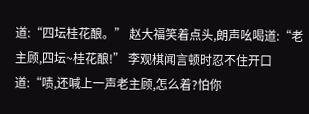道:“四坛桂花酿。” 赵大福笑着点头,朗声吆喝道:“老主顾,四坛~桂花酿!” 李观棋闻言顿时忍不住开口道:“啧,还喊上一声老主顾,怎么着?怕你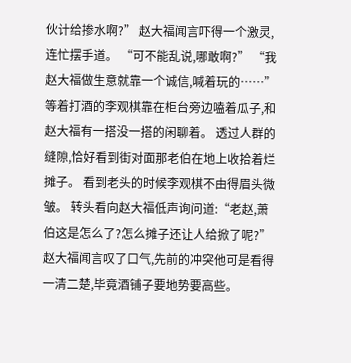伙计给掺水啊?” 赵大福闻言吓得一个激灵,连忙摆手道。 “可不能乱说,哪敢啊?” “我赵大福做生意就靠一个诚信,喊着玩的……” 等着打酒的李观棋靠在柜台旁边嗑着瓜子,和赵大福有一搭没一搭的闲聊着。 透过人群的缝隙,恰好看到街对面那老伯在地上收拾着烂摊子。 看到老头的时候李观棋不由得眉头微皱。 转头看向赵大福低声询问道:“老赵,萧伯这是怎么了?怎么摊子还让人给掀了呢?” 赵大福闻言叹了口气,先前的冲突他可是看得一清二楚,毕竟酒铺子要地势要高些。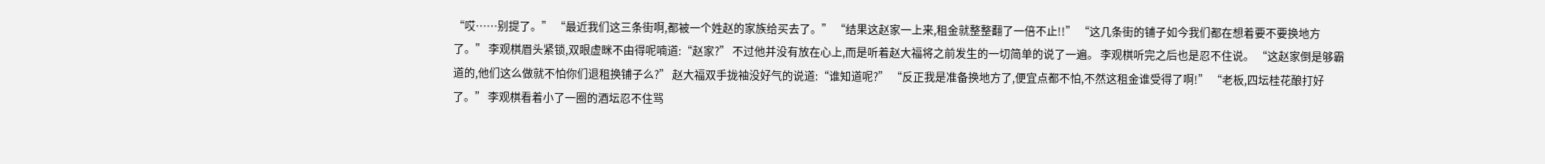“哎……别提了。” “最近我们这三条街啊,都被一个姓赵的家族给买去了。” “结果这赵家一上来,租金就整整翻了一倍不止!!” “这几条街的铺子如今我们都在想着要不要换地方了。” 李观棋眉头紧锁,双眼虚眯不由得呢喃道:“赵家?” 不过他并没有放在心上,而是听着赵大福将之前发生的一切简单的说了一遍。 李观棋听完之后也是忍不住说。 “这赵家倒是够霸道的,他们这么做就不怕你们退租换铺子么?” 赵大福双手拢袖没好气的说道:“谁知道呢?” “反正我是准备换地方了,便宜点都不怕,不然这租金谁受得了啊!” “老板,四坛桂花酿打好了。” 李观棋看着小了一圈的酒坛忍不住骂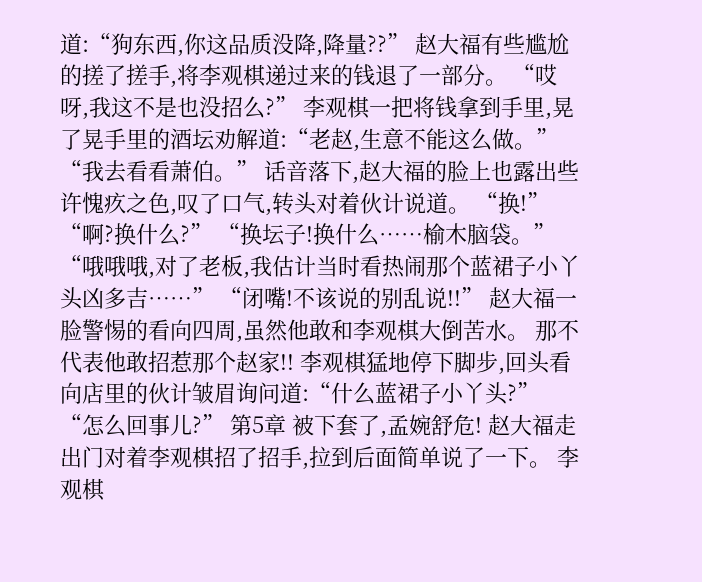道:“狗东西,你这品质没降,降量??” 赵大福有些尴尬的搓了搓手,将李观棋递过来的钱退了一部分。 “哎呀,我这不是也没招么?” 李观棋一把将钱拿到手里,晃了晃手里的酒坛劝解道:“老赵,生意不能这么做。” “我去看看萧伯。” 话音落下,赵大福的脸上也露出些许愧疚之色,叹了口气,转头对着伙计说道。 “换!” “啊?换什么?” “换坛子!换什么……榆木脑袋。” “哦哦哦,对了老板,我估计当时看热闹那个蓝裙子小丫头凶多吉……” “闭嘴!不该说的别乱说!!” 赵大福一脸警惕的看向四周,虽然他敢和李观棋大倒苦水。 那不代表他敢招惹那个赵家!! 李观棋猛地停下脚步,回头看向店里的伙计皱眉询问道:“什么蓝裙子小丫头?” “怎么回事儿?” 第5章 被下套了,孟婉舒危! 赵大福走出门对着李观棋招了招手,拉到后面简单说了一下。 李观棋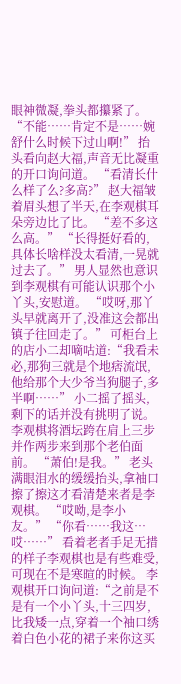眼神微凝,拳头都攥紧了。 “不能……肯定不是……婉舒什么时候下过山啊!” 抬头看向赵大福,声音无比凝重的开口询问道。 “看清长什么样了么?多高?” 赵大福皱着眉头想了半天,在李观棋耳朵旁边比了比。 “差不多这么高。” “长得挺好看的,具体长啥样没太看清,一晃就过去了。” 男人显然也意识到李观棋有可能认识那个小丫头,安慰道。 “哎呀,那丫头早就离开了,没准这会都出镇子往回走了。” 可柜台上的店小二却嘀咕道:“我看未必,那狗三就是个地痞流氓,他给那个大少爷当狗腿子,多半啊……” 小二摇了摇头,剩下的话并没有挑明了说。 李观棋将酒坛跨在肩上三步并作两步来到那个老伯面前。 “萧伯!是我。” 老头满眼泪水的缓缓抬头,拿袖口擦了擦这才看清楚来者是李观棋。 “哎呦,是李小友。” “你看……我这…哎……” 看着老者手足无措的样子李观棋也是有些难受,可现在不是寒暄的时候。 李观棋开口询问道:“之前是不是有一个小丫头,十三四岁,比我矮一点,穿着一个袖口绣着白色小花的裙子来你这买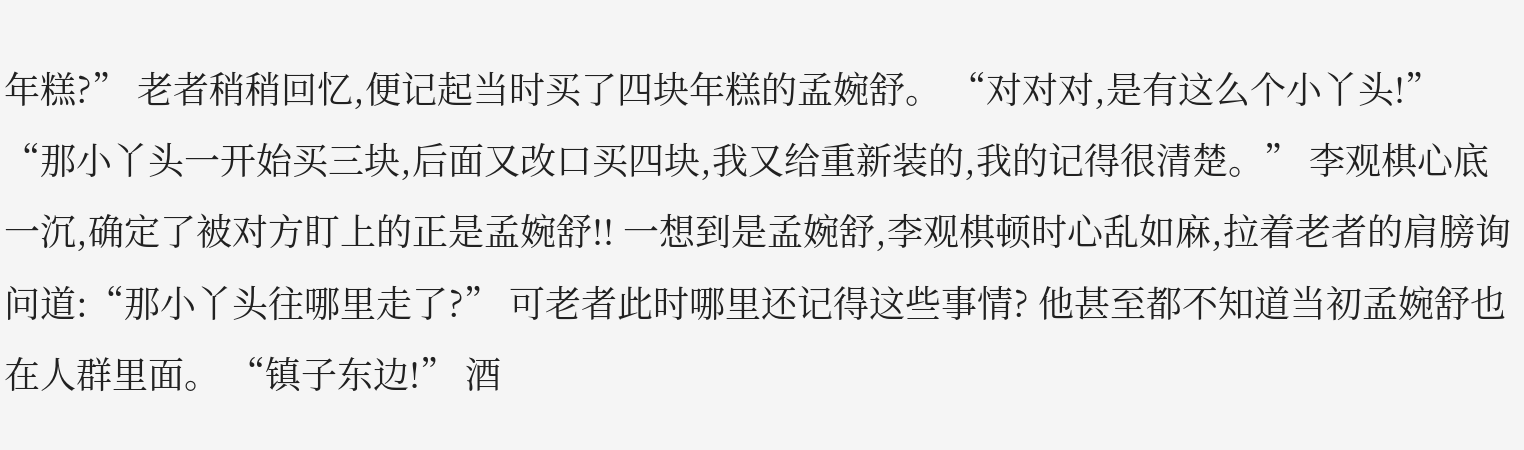年糕?” 老者稍稍回忆,便记起当时买了四块年糕的孟婉舒。 “对对对,是有这么个小丫头!” “那小丫头一开始买三块,后面又改口买四块,我又给重新装的,我的记得很清楚。” 李观棋心底一沉,确定了被对方盯上的正是孟婉舒!! 一想到是孟婉舒,李观棋顿时心乱如麻,拉着老者的肩膀询问道:“那小丫头往哪里走了?” 可老者此时哪里还记得这些事情? 他甚至都不知道当初孟婉舒也在人群里面。 “镇子东边!” 酒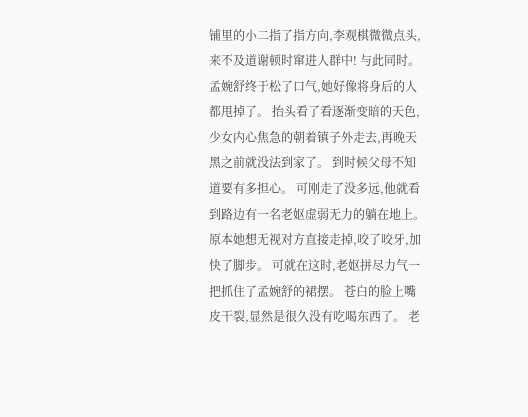铺里的小二指了指方向,李观棋微微点头,来不及道谢顿时窜进人群中! 与此同时。 孟婉舒终于松了口气,她好像将身后的人都甩掉了。 抬头看了看逐渐变暗的天色,少女内心焦急的朝着镇子外走去,再晚天黑之前就没法到家了。 到时候父母不知道要有多担心。 可刚走了没多远,他就看到路边有一名老妪虚弱无力的躺在地上。 原本她想无视对方直接走掉,咬了咬牙,加快了脚步。 可就在这时,老妪拼尽力气一把抓住了孟婉舒的裙摆。 苍白的脸上嘴皮干裂,显然是很久没有吃喝东西了。 老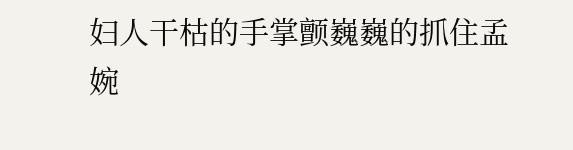妇人干枯的手掌颤巍巍的抓住孟婉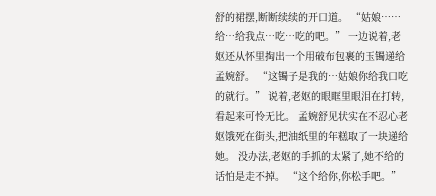舒的裙摆,断断续续的开口道。 “姑娘……给…给我点…吃…吃的吧。” 一边说着,老妪还从怀里掏出一个用破布包裹的玉镯递给孟婉舒。 “这镯子是我的…姑娘你给我口吃的就行。” 说着,老妪的眼眶里眼泪在打转,看起来可怜无比。 孟婉舒见状实在不忍心老妪饿死在街头,把油纸里的年糕取了一块递给她。 没办法,老妪的手抓的太紧了,她不给的话怕是走不掉。 “这个给你,你松手吧。”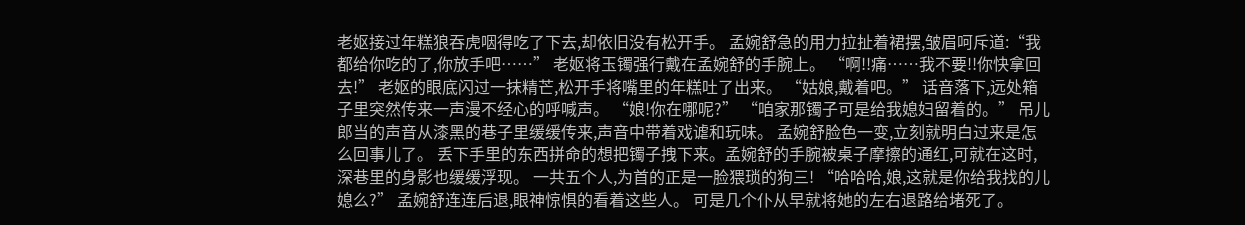老妪接过年糕狼吞虎咽得吃了下去,却依旧没有松开手。 孟婉舒急的用力拉扯着裙摆,皱眉呵斥道:“我都给你吃的了,你放手吧……” 老妪将玉镯强行戴在孟婉舒的手腕上。 “啊!!痛……我不要!!你快拿回去!” 老妪的眼底闪过一抹精芒,松开手将嘴里的年糕吐了出来。 “姑娘,戴着吧。” 话音落下,远处箱子里突然传来一声漫不经心的呼喊声。 “娘!你在哪呢?” “咱家那镯子可是给我媳妇留着的。” 吊儿郎当的声音从漆黑的巷子里缓缓传来,声音中带着戏谑和玩味。 孟婉舒脸色一变,立刻就明白过来是怎么回事儿了。 丢下手里的东西拼命的想把镯子拽下来。孟婉舒的手腕被桌子摩擦的通红,可就在这时,深巷里的身影也缓缓浮现。 一共五个人,为首的正是一脸猥琐的狗三! “哈哈哈,娘,这就是你给我找的儿媳么?” 孟婉舒连连后退,眼神惊惧的看着这些人。 可是几个仆从早就将她的左右退路给堵死了。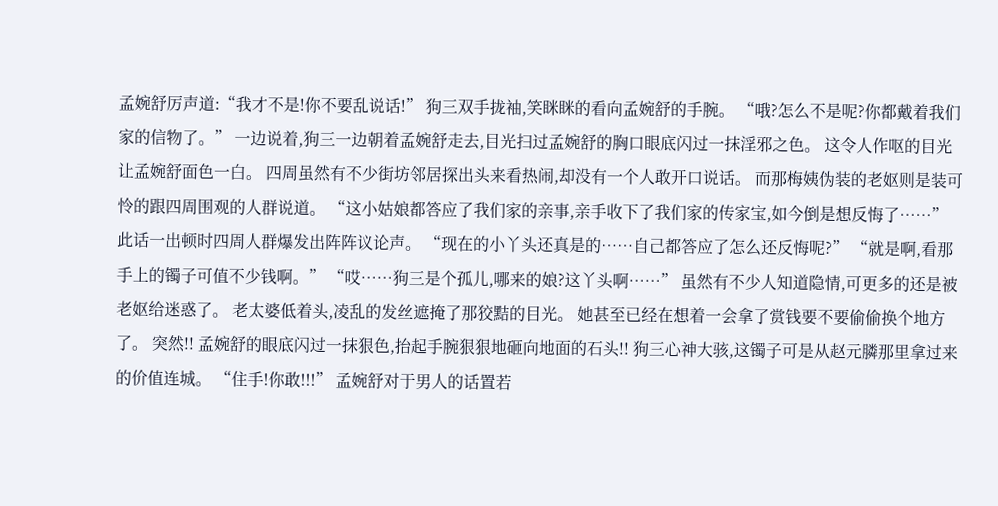孟婉舒厉声道:“我才不是!你不要乱说话!” 狗三双手拢袖,笑眯眯的看向孟婉舒的手腕。 “哦?怎么不是呢?你都戴着我们家的信物了。” 一边说着,狗三一边朝着孟婉舒走去,目光扫过孟婉舒的胸口眼底闪过一抹淫邪之色。 这令人作呕的目光让孟婉舒面色一白。 四周虽然有不少街坊邻居探出头来看热闹,却没有一个人敢开口说话。 而那梅姨伪装的老妪则是装可怜的跟四周围观的人群说道。 “这小姑娘都答应了我们家的亲事,亲手收下了我们家的传家宝,如今倒是想反悔了……” 此话一出顿时四周人群爆发出阵阵议论声。 “现在的小丫头还真是的……自己都答应了怎么还反悔呢?” “就是啊,看那手上的镯子可值不少钱啊。” “哎……狗三是个孤儿,哪来的娘?这丫头啊……” 虽然有不少人知道隐情,可更多的还是被老妪给迷惑了。 老太婆低着头,凌乱的发丝遮掩了那狡黠的目光。 她甚至已经在想着一会拿了赏钱要不要偷偷换个地方了。 突然!! 孟婉舒的眼底闪过一抹狠色,抬起手腕狠狠地砸向地面的石头!! 狗三心神大骇,这镯子可是从赵元膦那里拿过来的价值连城。 “住手!你敢!!!” 孟婉舒对于男人的话置若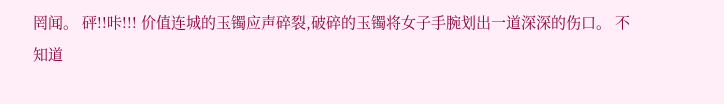罔闻。 砰!!咔!!! 价值连城的玉镯应声碎裂,破碎的玉镯将女子手腕划出一道深深的伤口。 不知道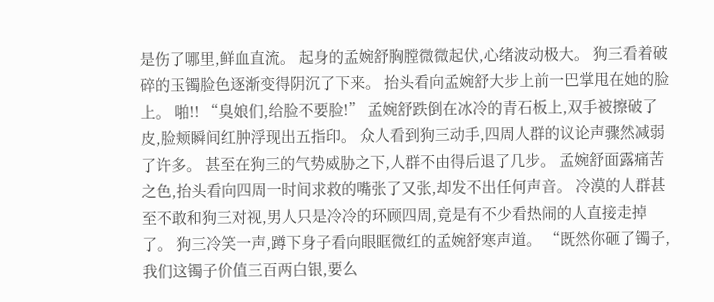是伤了哪里,鲜血直流。 起身的孟婉舒胸膛微微起伏,心绪波动极大。 狗三看着破碎的玉镯脸色逐渐变得阴沉了下来。 抬头看向孟婉舒大步上前一巴掌甩在她的脸上。 啪!! “臭娘们,给脸不要脸!” 孟婉舒跌倒在冰冷的青石板上,双手被擦破了皮,脸颊瞬间红肿浮现出五指印。 众人看到狗三动手,四周人群的议论声骤然减弱了许多。 甚至在狗三的气势威胁之下,人群不由得后退了几步。 孟婉舒面露痛苦之色,抬头看向四周一时间求救的嘴张了又张,却发不出任何声音。 冷漠的人群甚至不敢和狗三对视,男人只是冷冷的环顾四周,竟是有不少看热闹的人直接走掉了。 狗三冷笑一声,蹲下身子看向眼眶微红的孟婉舒寒声道。 “既然你砸了镯子,我们这镯子价值三百两白银,要么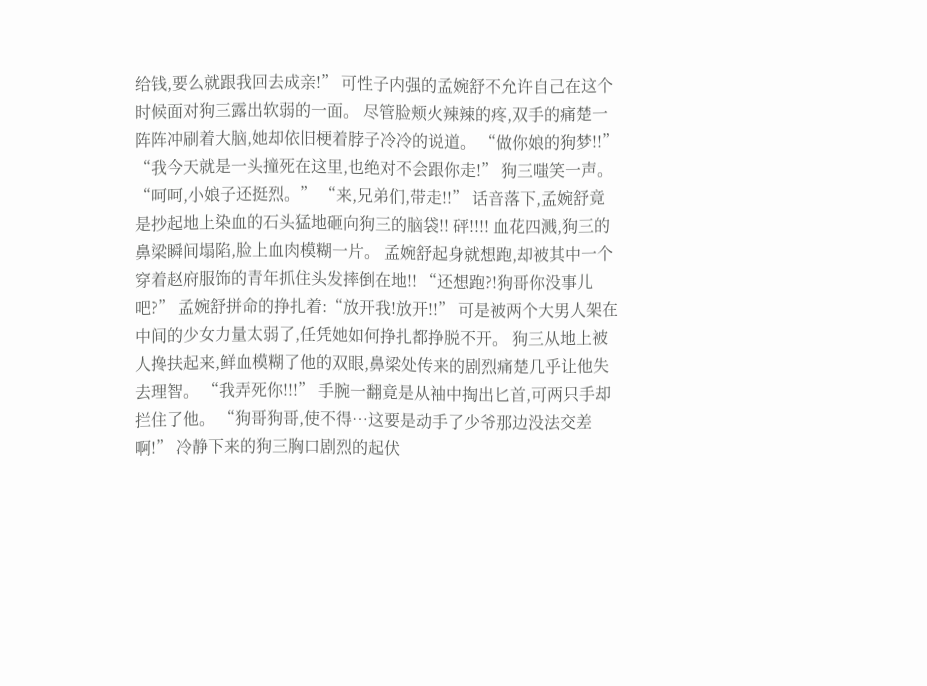给钱,要么就跟我回去成亲!” 可性子内强的孟婉舒不允许自己在这个时候面对狗三露出软弱的一面。 尽管脸颊火辣辣的疼,双手的痛楚一阵阵冲刷着大脑,她却依旧梗着脖子冷冷的说道。 “做你娘的狗梦!!” “我今天就是一头撞死在这里,也绝对不会跟你走!” 狗三嗤笑一声。 “呵呵,小娘子还挺烈。” “来,兄弟们,带走!!” 话音落下,孟婉舒竟是抄起地上染血的石头猛地砸向狗三的脑袋!! 砰!!!! 血花四溅,狗三的鼻梁瞬间塌陷,脸上血肉模糊一片。 孟婉舒起身就想跑,却被其中一个穿着赵府服饰的青年抓住头发摔倒在地!! “还想跑?!狗哥你没事儿吧?” 孟婉舒拼命的挣扎着:“放开我!放开!!” 可是被两个大男人架在中间的少女力量太弱了,任凭她如何挣扎都挣脱不开。 狗三从地上被人搀扶起来,鲜血模糊了他的双眼,鼻梁处传来的剧烈痛楚几乎让他失去理智。 “我弄死你!!!” 手腕一翻竟是从袖中掏出匕首,可两只手却拦住了他。 “狗哥狗哥,使不得…这要是动手了少爷那边没法交差啊!” 冷静下来的狗三胸口剧烈的起伏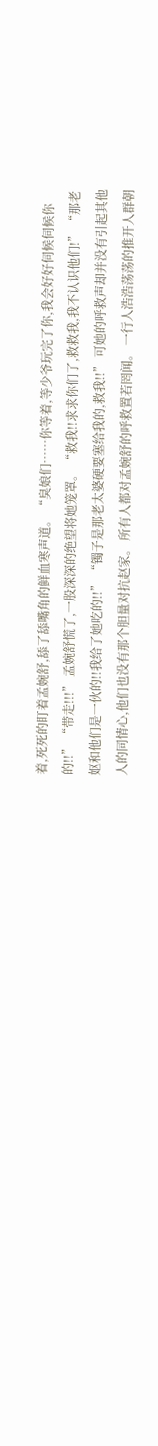着,死死的盯着孟婉舒,舔了舔嘴角的鲜血寒声道。 “臭娘们……你等着,等少爷玩完了你,我会好好伺候伺候你的!!” “带走!!!” 孟婉舒慌了,一股深深的绝望将她笼罩。 “救我!!求求你们了,救救我,我不认识他们!” “那老妪和他们是一伙的!!我给了她吃的!!” “镯子是那老太婆硬要塞给我的,救我!!” 可她的呼救声却并没有引起其他人的同情心,他们也没有那个胆量对抗赵家。 所有人都对孟婉舒的呼救置若罔闻。 一行人浩浩荡荡的推开人群朝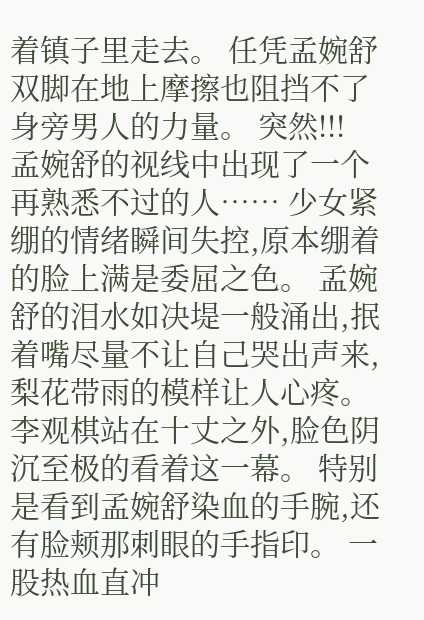着镇子里走去。 任凭孟婉舒双脚在地上摩擦也阻挡不了身旁男人的力量。 突然!!! 孟婉舒的视线中出现了一个再熟悉不过的人…… 少女紧绷的情绪瞬间失控,原本绷着的脸上满是委屈之色。 孟婉舒的泪水如决堤一般涌出,抿着嘴尽量不让自己哭出声来,梨花带雨的模样让人心疼。 李观棋站在十丈之外,脸色阴沉至极的看着这一幕。 特别是看到孟婉舒染血的手腕,还有脸颊那刺眼的手指印。 一股热血直冲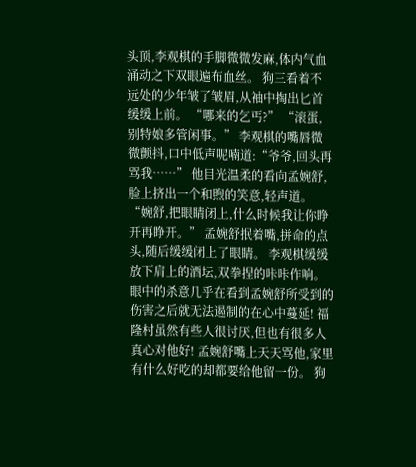头顶,李观棋的手脚微微发麻,体内气血涌动之下双眼遍布血丝。 狗三看着不远处的少年皱了皱眉,从袖中掏出匕首缓缓上前。 “哪来的乞丐?” “滚蛋,别特娘多管闲事。” 李观棋的嘴唇微微颤抖,口中低声呢喃道:“爷爷,回头再骂我……” 他目光温柔的看向孟婉舒,脸上挤出一个和煦的笑意,轻声道。 “婉舒,把眼睛闭上,什么时候我让你睁开再睁开。” 孟婉舒抿着嘴,拼命的点头,随后缓缓闭上了眼睛。 李观棋缓缓放下肩上的酒坛,双拳捏的咔咔作响。 眼中的杀意几乎在看到孟婉舒所受到的伤害之后就无法遏制的在心中蔓延! 福隆村虽然有些人很讨厌,但也有很多人真心对他好! 孟婉舒嘴上天天骂他,家里有什么好吃的却都要给他留一份。 狗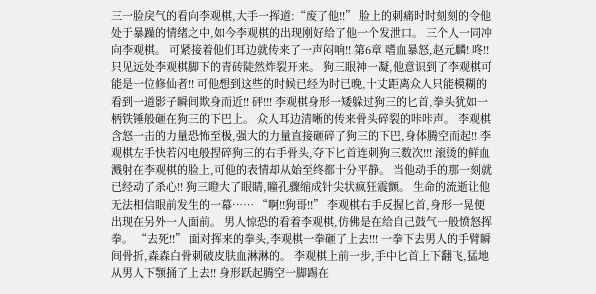三一脸戾气的看向李观棋,大手一挥道:“废了他!!” 脸上的刺痛时时刻刻的令他处于暴躁的情绪之中,如今李观棋的出现刚好给了他一个发泄口。 三个人一同冲向李观棋。 可紧接着他们耳边就传来了一声闷响!! 第6章 嗜血暴怒,赵元麟! 咚!! 只见远处李观棋脚下的青砖陡然炸裂开来。 狗三眼神一凝,他意识到了李观棋可能是一位修仙者!! 可他想到这些的时候已经为时已晚,十丈距离众人只能模糊的看到一道影子瞬间欺身而近!! 砰!!! 李观棋身形一矮躲过狗三的匕首,拳头犹如一柄铁锤般砸在狗三的下巴上。 众人耳边清晰的传来骨头碎裂的咔咔声。 李观棋含怒一击的力量恐怖至极,强大的力量直接砸碎了狗三的下巴,身体腾空而起!! 李观棋左手快若闪电般捏碎狗三的右手骨头,夺下匕首连刺狗三数次!!! 滚烫的鲜血溅射在李观棋的脸上,可他的表情却从始至终都十分平静。 当他动手的那一刻就已经动了杀心!! 狗三瞪大了眼睛,瞳孔骤缩成针尖状疯狂震颤。 生命的流逝让他无法相信眼前发生的一幕…… “啊!!狗哥!!” 李观棋右手反握匕首,身形一晃便出现在另外一人面前。 男人惊恐的看着李观棋,仿佛是在给自己鼓气一般愤怒挥拳。 “去死!!” 面对挥来的拳头,李观棋一拳砸了上去!!! 一拳下去男人的手臂瞬间骨折,森森白骨刺破皮肤血淋淋的。 李观棋上前一步,手中匕首上下翻飞,猛地从男人下颚捅了上去!! 身形跃起腾空一脚踢在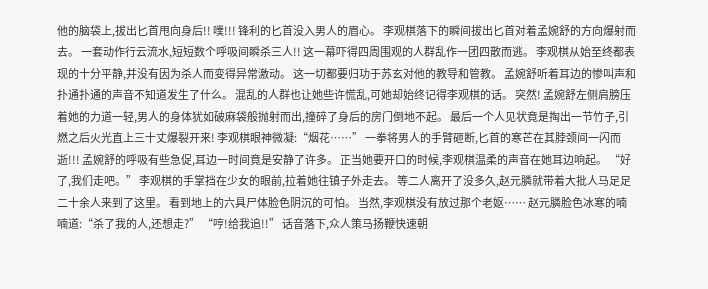他的脑袋上,拔出匕首甩向身后!! 噗!!! 锋利的匕首没入男人的眉心。 李观棋落下的瞬间拔出匕首对着孟婉舒的方向爆射而去。 一套动作行云流水,短短数个呼吸间瞬杀三人!! 这一幕吓得四周围观的人群乱作一团四散而逃。 李观棋从始至终都表现的十分平静,并没有因为杀人而变得异常激动。 这一切都要归功于苏玄对他的教导和管教。 孟婉舒听着耳边的惨叫声和扑通扑通的声音不知道发生了什么。 混乱的人群也让她些许慌乱,可她却始终记得李观棋的话。 突然! 孟婉舒左侧肩膀压着她的力道一轻,男人的身体犹如破麻袋般抛射而出,撞碎了身后的房门倒地不起。 最后一个人见状竟是掏出一节竹子,引燃之后火光直上三十丈爆裂开来! 李观棋眼神微凝:“烟花……” 一拳将男人的手臂砸断,匕首的寒芒在其脖颈间一闪而逝!!! 孟婉舒的呼吸有些急促,耳边一时间竟是安静了许多。 正当她要开口的时候,李观棋温柔的声音在她耳边响起。 “好了,我们走吧。” 李观棋的手掌挡在少女的眼前,拉着她往镇子外走去。 等二人离开了没多久,赵元膦就带着大批人马足足二十余人来到了这里。 看到地上的六具尸体脸色阴沉的可怕。 当然,李观棋没有放过那个老妪…… 赵元膦脸色冰寒的喃喃道:“杀了我的人,还想走?” “哼!给我追!!” 话音落下,众人策马扬鞭快速朝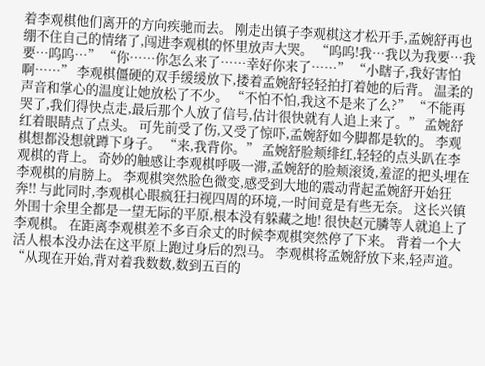着李观棋他们离开的方向疾驰而去。 刚走出镇子李观棋这才松开手,孟婉舒再也绷不住自己的情绪了,闯进李观棋的怀里放声大哭。 “呜呜!我…我以为我要…我要…呜呜…” “你……你怎么来了……幸好你来了……” “小瞎子,我好害怕啊……” 李观棋僵硬的双手缓缓放下,搂着孟婉舒轻轻拍打着她的后背。 温柔的声音和掌心的温度让她放松了不少。 “不怕不怕,我这不是来了么?” “不能再哭了,我们得快点走,最后那个人放了信号,估计很快就有人追上来了。” 孟婉舒红着眼睛点了点头。 可先前受了伤,又受了惊吓,孟婉舒如今脚都是软的。 李观棋想都没想就蹲下身子。 “来,我背你。” 孟婉舒脸颊绯红,轻轻的点头趴在李观棋的背上。 奇妙的触感让李观棋呼吸一滞,孟婉舒的脸颊滚烫,羞涩的把头埋在李观棋的肩膀上。 李观棋突然脸色微变,感受到大地的震动背起孟婉舒开始狂奔!! 与此同时,李观棋心眼疯狂扫视四周的环境,一时间竟是有些无奈。 这长兴镇外围十余里全都是一望无际的平原,根本没有躲藏之地! 很快赵元膦等人就追上了李观棋。 在距离李观棋差不多百余丈的时候李观棋突然停了下来。 背着一个大活人根本没办法在这平原上跑过身后的烈马。 李观棋将孟婉舒放下来,轻声道。 “从现在开始,背对着我数数,数到五百的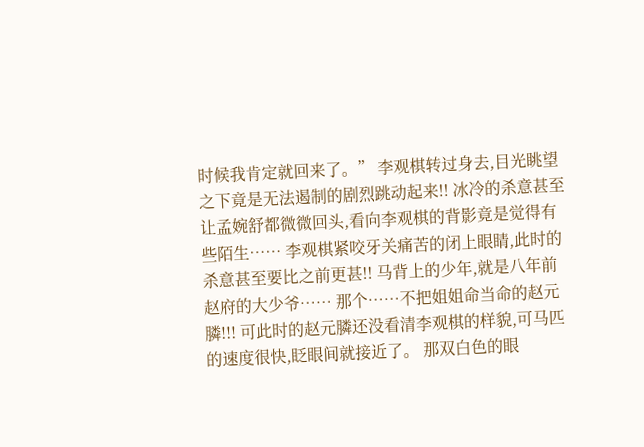时候我肯定就回来了。” 李观棋转过身去,目光眺望之下竟是无法遏制的剧烈跳动起来!! 冰冷的杀意甚至让孟婉舒都微微回头,看向李观棋的背影竟是觉得有些陌生…… 李观棋紧咬牙关痛苦的闭上眼睛,此时的杀意甚至要比之前更甚!! 马背上的少年,就是八年前赵府的大少爷…… 那个……不把姐姐命当命的赵元膦!!! 可此时的赵元膦还没看清李观棋的样貌,可马匹的速度很快,眨眼间就接近了。 那双白色的眼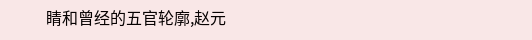睛和曾经的五官轮廓,赵元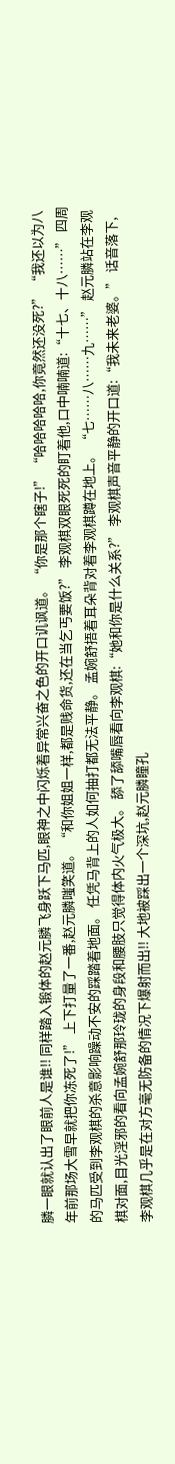膦一眼就认出了眼前人是谁!! 同样踏入锻体的赵元膦飞身跃下马匹,眼神之中闪烁着异常兴奋之色的开口讥讽道。 “你是那个瞎子!” “哈哈哈哈哈,你竟然还没死?” “我还以为八年前那场大雪早就把你冻死了!” 上下打量了一番,赵元膦嗤笑道。 “和你姐姐一样,都是贱命货,还在当乞丐要饭?” 李观棋双眼死死的盯着他,口中喃喃道:“十七、十八……” 四周的马匹受到李观棋的杀意影响躁动不安的踩踏着地面。 任凭马背上的人如何抽打都无法平静。 孟婉舒捂着耳朵背对着李观棋蹲在地上。 “七……八……九……” 赵元膦站在李观棋对面,目光淫邪的看向孟婉舒那玲珑的身段和腰肢只觉得体内火气极大。 舔了舔嘴唇看向李观棋:“她和你是什么关系?” 李观棋声音平静的开口道:“我未来老婆。” 话音落下,李观棋几乎是在对方毫无防备的情况下爆射而出!! 大地被踩出一个深坑,赵元膦瞳孔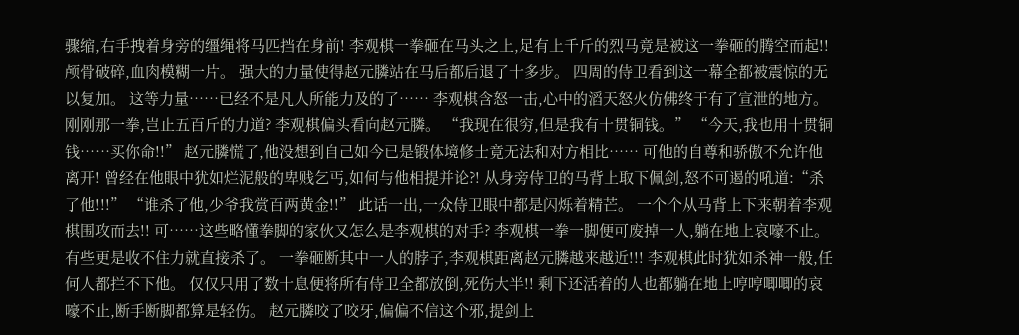骤缩,右手拽着身旁的缰绳将马匹挡在身前! 李观棋一拳砸在马头之上,足有上千斤的烈马竟是被这一拳砸的腾空而起!! 颅骨破碎,血肉模糊一片。 强大的力量使得赵元膦站在马后都后退了十多步。 四周的侍卫看到这一幕全都被震惊的无以复加。 这等力量……已经不是凡人所能力及的了…… 李观棋含怒一击,心中的滔天怒火仿佛终于有了宣泄的地方。 刚刚那一拳,岂止五百斤的力道? 李观棋偏头看向赵元膦。 “我现在很穷,但是我有十贯铜钱。” “今天,我也用十贯铜钱……买你命!!” 赵元膦慌了,他没想到自己如今已是锻体境修士竟无法和对方相比…… 可他的自尊和骄傲不允许他离开! 曾经在他眼中犹如烂泥般的卑贱乞丐,如何与他相提并论?! 从身旁侍卫的马背上取下佩剑,怒不可遏的吼道:“杀了他!!!” “谁杀了他,少爷我赏百两黄金!!” 此话一出,一众侍卫眼中都是闪烁着精芒。 一个个从马背上下来朝着李观棋围攻而去!! 可……这些略懂拳脚的家伙又怎么是李观棋的对手? 李观棋一拳一脚便可废掉一人,躺在地上哀嚎不止。 有些更是收不住力就直接杀了。 一拳砸断其中一人的脖子,李观棋距离赵元膦越来越近!!! 李观棋此时犹如杀神一般,任何人都拦不下他。 仅仅只用了数十息便将所有侍卫全都放倒,死伤大半!! 剩下还活着的人也都躺在地上哼哼唧唧的哀嚎不止,断手断脚都算是轻伤。 赵元膦咬了咬牙,偏偏不信这个邪,提剑上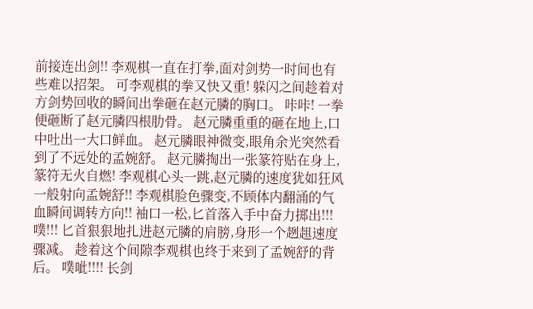前接连出剑!! 李观棋一直在打拳,面对剑势一时间也有些难以招架。 可李观棋的拳又快又重! 躲闪之间趁着对方剑势回收的瞬间出拳砸在赵元膦的胸口。 咔咔! 一拳便砸断了赵元膦四根肋骨。 赵元膦重重的砸在地上,口中吐出一大口鲜血。 赵元膦眼神微变,眼角余光突然看到了不远处的孟婉舒。 赵元膦掏出一张篆符贴在身上,篆符无火自燃! 李观棋心头一跳,赵元膦的速度犹如狂风一般射向孟婉舒!! 李观棋脸色骤变,不顾体内翻涌的气血瞬间调转方向!! 袖口一松,匕首落入手中奋力掷出!!! 噗!!! 匕首狠狠地扎进赵元膦的肩膀,身形一个趔趄速度骤减。 趁着这个间隙李观棋也终于来到了孟婉舒的背后。 噗呲!!!! 长剑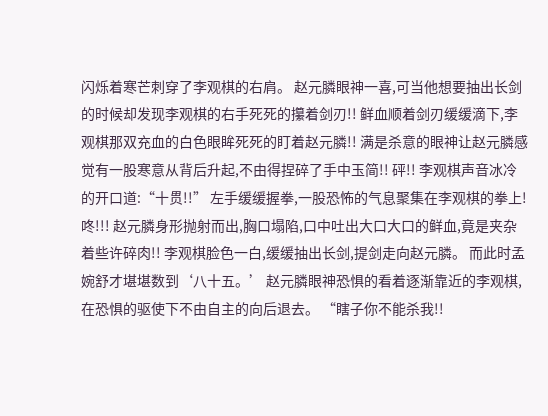闪烁着寒芒刺穿了李观棋的右肩。 赵元膦眼神一喜,可当他想要抽出长剑的时候却发现李观棋的右手死死的攥着剑刃!! 鲜血顺着剑刃缓缓滴下,李观棋那双充血的白色眼眸死死的盯着赵元膦!! 满是杀意的眼神让赵元膦感觉有一股寒意从背后升起,不由得捏碎了手中玉简!! 砰!! 李观棋声音冰冷的开口道:“十贯!!” 左手缓缓握拳,一股恐怖的气息聚集在李观棋的拳上! 咚!!! 赵元膦身形抛射而出,胸口塌陷,口中吐出大口大口的鲜血,竟是夹杂着些许碎肉!! 李观棋脸色一白,缓缓抽出长剑,提剑走向赵元膦。 而此时孟婉舒才堪堪数到‘八十五。’ 赵元膦眼神恐惧的看着逐渐靠近的李观棋,在恐惧的驱使下不由自主的向后退去。 “瞎子你不能杀我!!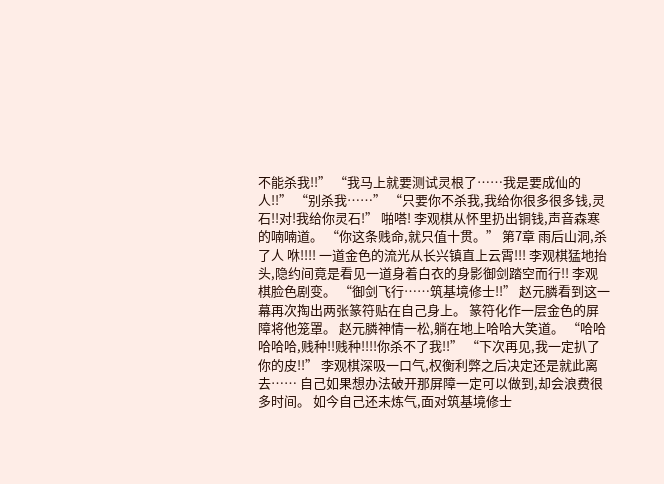不能杀我!!” “我马上就要测试灵根了……我是要成仙的人!!” “别杀我……” “只要你不杀我,我给你很多很多钱,灵石!!对!我给你灵石!” 啪嗒! 李观棋从怀里扔出铜钱,声音森寒的喃喃道。 “你这条贱命,就只值十贯。” 第7章 雨后山洞,杀了人 咻!!!! 一道金色的流光从长兴镇直上云霄!!! 李观棋猛地抬头,隐约间竟是看见一道身着白衣的身影御剑踏空而行!! 李观棋脸色剧变。 “御剑飞行……筑基境修士!!” 赵元膦看到这一幕再次掏出两张篆符贴在自己身上。 篆符化作一层金色的屏障将他笼罩。 赵元膦神情一松,躺在地上哈哈大笑道。 “哈哈哈哈哈,贱种!!贱种!!!!你杀不了我!!” “下次再见,我一定扒了你的皮!!” 李观棋深吸一口气,权衡利弊之后决定还是就此离去…… 自己如果想办法破开那屏障一定可以做到,却会浪费很多时间。 如今自己还未炼气,面对筑基境修士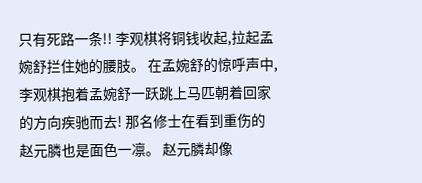只有死路一条!! 李观棋将铜钱收起,拉起孟婉舒拦住她的腰肢。 在孟婉舒的惊呼声中,李观棋抱着孟婉舒一跃跳上马匹朝着回家的方向疾驰而去! 那名修士在看到重伤的赵元膦也是面色一凛。 赵元膦却像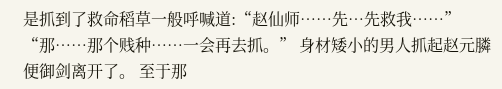是抓到了救命稻草一般呼喊道:“赵仙师……先…先救我……” “那……那个贱种……一会再去抓。” 身材矮小的男人抓起赵元膦便御剑离开了。 至于那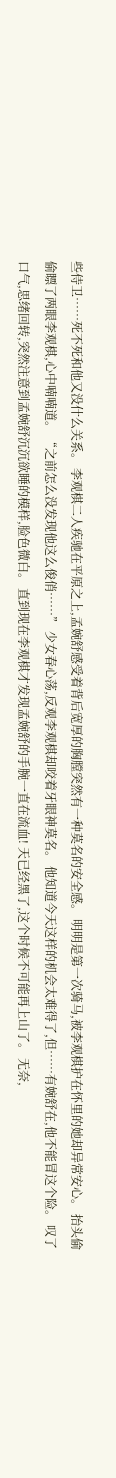些侍卫……死不死和他又没什么关系。 李观棋二人疾驰在平原之上,孟婉舒感受着背后宽厚的胸膛突然有一种莫名的安全感。 明明是第一次骑马,被李观棋护在怀里的她却异常安心。 抬头偷偷瞟了两眼李观棋,心中喃喃道。 “之前怎么没发现他这么俊俏……” 少女春心荡,反观李观棋却咬着牙眼神莫名。 他知道今天这样的机会太难得了,但……有婉舒在,他不能冒这个险。 叹了口气,思绪回转,突然注意到孟婉舒沉沉欲睡的模样,脸色微白。 直到现在李观棋才发现孟婉舒的手腕一直在流血! 天已经黑了,这个时候不可能再上山了。 无奈,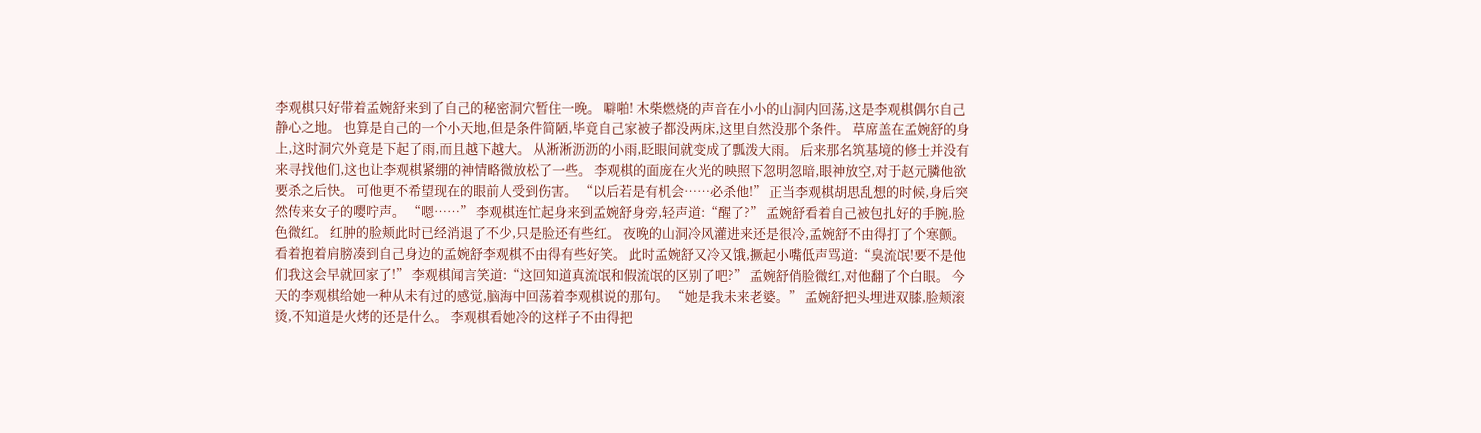李观棋只好带着孟婉舒来到了自己的秘密洞穴暂住一晚。 噼啪! 木柴燃烧的声音在小小的山洞内回荡,这是李观棋偶尔自己静心之地。 也算是自己的一个小天地,但是条件简陋,毕竟自己家被子都没两床,这里自然没那个条件。 草席盖在孟婉舒的身上,这时洞穴外竟是下起了雨,而且越下越大。 从淅淅沥沥的小雨,眨眼间就变成了瓢泼大雨。 后来那名筑基境的修士并没有来寻找他们,这也让李观棋紧绷的神情略微放松了一些。 李观棋的面庞在火光的映照下忽明忽暗,眼神放空,对于赵元膦他欲要杀之后快。 可他更不希望现在的眼前人受到伤害。 “以后若是有机会……必杀他!” 正当李观棋胡思乱想的时候,身后突然传来女子的嘤咛声。 “嗯……” 李观棋连忙起身来到孟婉舒身旁,轻声道:“醒了?” 孟婉舒看着自己被包扎好的手腕,脸色微红。 红肿的脸颊此时已经消退了不少,只是脸还有些红。 夜晚的山洞冷风灌进来还是很冷,孟婉舒不由得打了个寒颤。 看着抱着肩膀凑到自己身边的孟婉舒李观棋不由得有些好笑。 此时孟婉舒又冷又饿,撅起小嘴低声骂道:“臭流氓!要不是他们我这会早就回家了!” 李观棋闻言笑道:“这回知道真流氓和假流氓的区别了吧?” 孟婉舒俏脸微红,对他翻了个白眼。 今天的李观棋给她一种从未有过的感觉,脑海中回荡着李观棋说的那句。 “她是我未来老婆。” 孟婉舒把头埋进双膝,脸颊滚烫,不知道是火烤的还是什么。 李观棋看她冷的这样子不由得把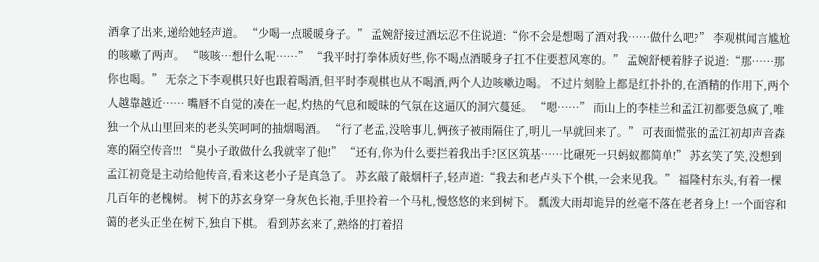酒拿了出来,递给她轻声道。 “少喝一点暖暖身子。” 孟婉舒接过酒坛忍不住说道:“你不会是想喝了酒对我……做什么吧?” 李观棋闻言尴尬的咳嗽了两声。 “咳咳…想什么呢……” “我平时打拳体质好些,你不喝点酒暖身子扛不住要惹风寒的。” 孟婉舒梗着脖子说道:“那……那你也喝。” 无奈之下李观棋只好也跟着喝酒,但平时李观棋也从不喝酒,两个人边咳嗽边喝。 不过片刻脸上都是红扑扑的,在酒精的作用下,两个人越靠越近…… 嘴唇不自觉的凑在一起,灼热的气息和暧昧的气氛在这逼仄的洞穴蔓延。 “嗯……” 而山上的李桂兰和孟江初都要急疯了,唯独一个从山里回来的老头笑呵呵的抽烟喝酒。 “行了老孟,没啥事儿,俩孩子被雨隔住了,明儿一早就回来了。” 可表面慌张的孟江初却声音森寒的隔空传音!!! “臭小子敢做什么我就宰了他!” “还有,你为什么要拦着我出手?区区筑基……比碾死一只蚂蚁都简单!” 苏玄笑了笑,没想到孟江初竟是主动给他传音,看来这老小子是真急了。 苏玄敲了敲烟杆子,轻声道:“我去和老卢头下个棋,一会来见我。” 福隆村东头,有着一棵几百年的老槐树。 树下的苏玄身穿一身灰色长袍,手里拎着一个马札,慢悠悠的来到树下。 瓢泼大雨却诡异的丝毫不落在老者身上! 一个面容和蔼的老头正坐在树下,独自下棋。 看到苏玄来了,熟络的打着招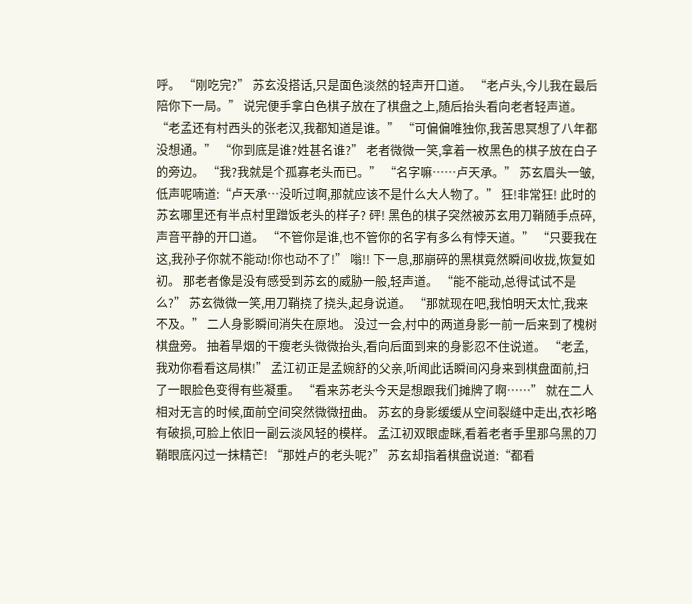呼。 “刚吃完?” 苏玄没搭话,只是面色淡然的轻声开口道。 “老卢头,今儿我在最后陪你下一局。” 说完便手拿白色棋子放在了棋盘之上,随后抬头看向老者轻声道。 “老孟还有村西头的张老汉,我都知道是谁。” “可偏偏唯独你,我苦思冥想了八年都没想通。” “你到底是谁?姓甚名谁?” 老者微微一笑,拿着一枚黑色的棋子放在白子的旁边。 “我?我就是个孤寡老头而已。” “名字嘛……卢天承。” 苏玄眉头一皱,低声呢喃道:“卢天承…没听过啊,那就应该不是什么大人物了。” 狂!非常狂! 此时的苏玄哪里还有半点村里蹭饭老头的样子? 砰! 黑色的棋子突然被苏玄用刀鞘随手点碎,声音平静的开口道。 “不管你是谁,也不管你的名字有多么有悖天道。” “只要我在这,我孙子你就不能动!你也动不了!” 嗡!! 下一息,那崩碎的黑棋竟然瞬间收拢,恢复如初。 那老者像是没有感受到苏玄的威胁一般,轻声道。 “能不能动,总得试试不是么?” 苏玄微微一笑,用刀鞘挠了挠头,起身说道。 “那就现在吧,我怕明天太忙,我来不及。” 二人身影瞬间消失在原地。 没过一会,村中的两道身影一前一后来到了槐树棋盘旁。 抽着旱烟的干瘦老头微微抬头,看向后面到来的身影忍不住说道。 “老孟,我劝你看看这局棋!” 孟江初正是孟婉舒的父亲,听闻此话瞬间闪身来到棋盘面前,扫了一眼脸色变得有些凝重。 “看来苏老头今天是想跟我们摊牌了啊……” 就在二人相对无言的时候,面前空间突然微微扭曲。 苏玄的身影缓缓从空间裂缝中走出,衣衫略有破损,可脸上依旧一副云淡风轻的模样。 孟江初双眼虚眯,看着老者手里那乌黑的刀鞘眼底闪过一抹精芒! “那姓卢的老头呢?” 苏玄却指着棋盘说道:“都看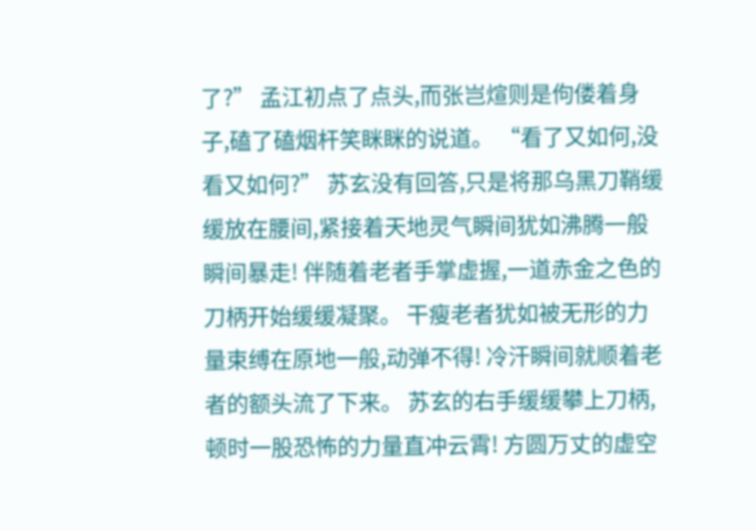了?” 孟江初点了点头,而张岂煊则是佝偻着身子,磕了磕烟杆笑眯眯的说道。 “看了又如何,没看又如何?” 苏玄没有回答,只是将那乌黑刀鞘缓缓放在腰间,紧接着天地灵气瞬间犹如沸腾一般瞬间暴走! 伴随着老者手掌虚握,一道赤金之色的刀柄开始缓缓凝聚。 干瘦老者犹如被无形的力量束缚在原地一般,动弹不得! 冷汗瞬间就顺着老者的额头流了下来。 苏玄的右手缓缓攀上刀柄,顿时一股恐怖的力量直冲云霄! 方圆万丈的虚空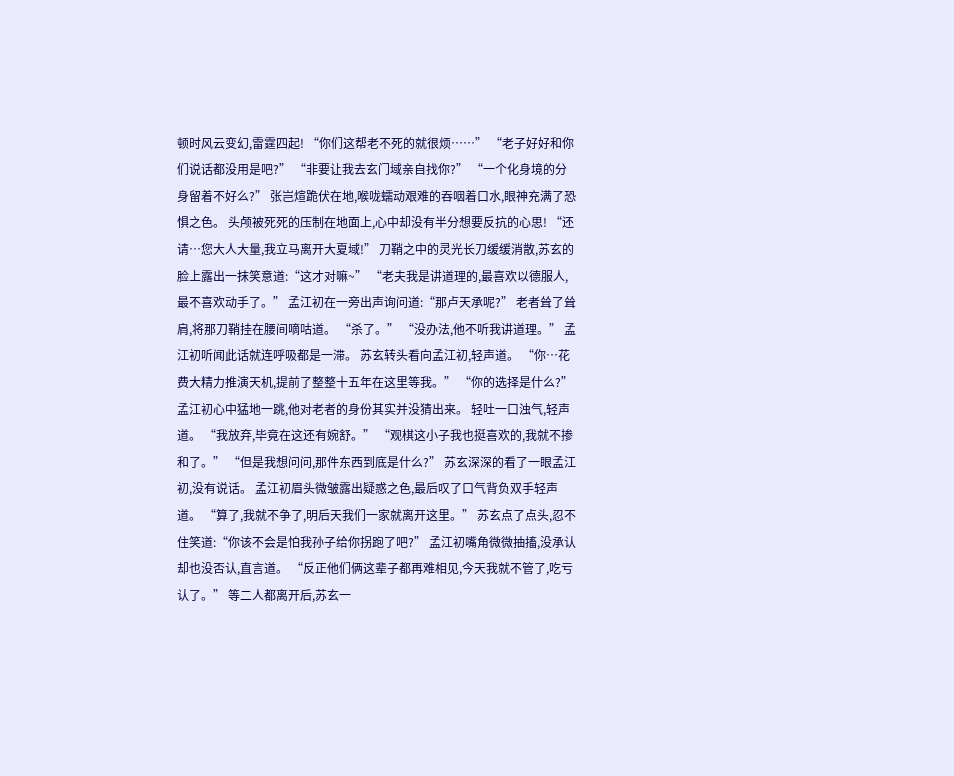顿时风云变幻,雷霆四起! “你们这帮老不死的就很烦……” “老子好好和你们说话都没用是吧?” “非要让我去玄门域亲自找你?” “一个化身境的分身留着不好么?” 张岂煊跪伏在地,喉咙蠕动艰难的吞咽着口水,眼神充满了恐惧之色。 头颅被死死的压制在地面上,心中却没有半分想要反抗的心思! “还请…您大人大量,我立马离开大夏域!” 刀鞘之中的灵光长刀缓缓消散,苏玄的脸上露出一抹笑意道:“这才对嘛~” “老夫我是讲道理的,最喜欢以德服人,最不喜欢动手了。” 孟江初在一旁出声询问道:“那卢天承呢?” 老者耸了耸肩,将那刀鞘挂在腰间嘀咕道。 “杀了。” “没办法,他不听我讲道理。” 孟江初听闻此话就连呼吸都是一滞。 苏玄转头看向孟江初,轻声道。 “你…花费大精力推演天机,提前了整整十五年在这里等我。” “你的选择是什么?” 孟江初心中猛地一跳,他对老者的身份其实并没猜出来。 轻吐一口浊气,轻声道。 “我放弃,毕竟在这还有婉舒。” “观棋这小子我也挺喜欢的,我就不掺和了。” “但是我想问问,那件东西到底是什么?” 苏玄深深的看了一眼孟江初,没有说话。 孟江初眉头微皱露出疑惑之色,最后叹了口气背负双手轻声道。 “算了,我就不争了,明后天我们一家就离开这里。” 苏玄点了点头,忍不住笑道:“你该不会是怕我孙子给你拐跑了吧?” 孟江初嘴角微微抽搐,没承认却也没否认,直言道。 “反正他们俩这辈子都再难相见,今天我就不管了,吃亏认了。” 等二人都离开后,苏玄一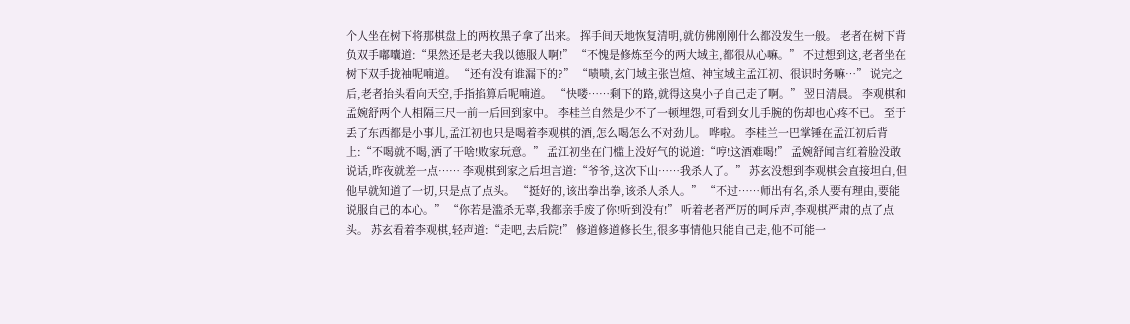个人坐在树下将那棋盘上的两枚黑子拿了出来。 挥手间天地恢复清明,就仿佛刚刚什么都没发生一般。 老者在树下背负双手嘟囔道:“果然还是老夫我以德服人啊!” “不愧是修炼至今的两大域主,都很从心嘛。” 不过想到这,老者坐在树下双手拢袖呢喃道。 “还有没有谁漏下的?” “啧啧,玄门域主张岂煊、神宝域主孟江初、很识时务嘛…” 说完之后,老者抬头看向天空,手指掐算后呢喃道。 “快喽……剩下的路,就得这臭小子自己走了啊。” 翌日清晨。 李观棋和孟婉舒两个人相隔三尺一前一后回到家中。 李桂兰自然是少不了一顿埋怨,可看到女儿手腕的伤却也心疼不已。 至于丢了东西都是小事儿,孟江初也只是喝着李观棋的酒,怎么喝怎么不对劲儿。 哗啦。 李桂兰一巴掌锤在孟江初后背上:“不喝就不喝,洒了干啥!败家玩意。” 孟江初坐在门槛上没好气的说道:“哼!这酒难喝!” 孟婉舒闻言红着脸没敢说话,昨夜就差一点…… 李观棋到家之后坦言道:“爷爷,这次下山……我杀人了。” 苏玄没想到李观棋会直接坦白,但他早就知道了一切,只是点了点头。 “挺好的,该出拳出拳,该杀人杀人。” “不过……师出有名,杀人要有理由,要能说服自己的本心。” “你若是滥杀无辜,我都亲手废了你!听到没有!” 听着老者严厉的呵斥声,李观棋严肃的点了点头。 苏玄看着李观棋,轻声道:“走吧,去后院!” 修道修道修长生,很多事情他只能自己走,他不可能一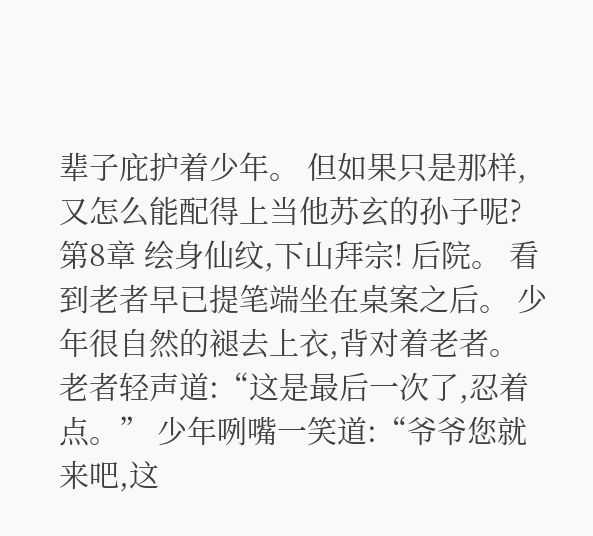辈子庇护着少年。 但如果只是那样,又怎么能配得上当他苏玄的孙子呢? 第8章 绘身仙纹,下山拜宗! 后院。 看到老者早已提笔端坐在桌案之后。 少年很自然的褪去上衣,背对着老者。 老者轻声道:“这是最后一次了,忍着点。” 少年咧嘴一笑道:“爷爷您就来吧,这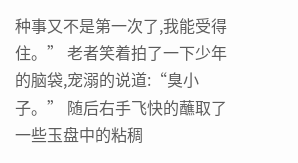种事又不是第一次了,我能受得住。” 老者笑着拍了一下少年的脑袋,宠溺的说道:“臭小子。” 随后右手飞快的蘸取了一些玉盘中的粘稠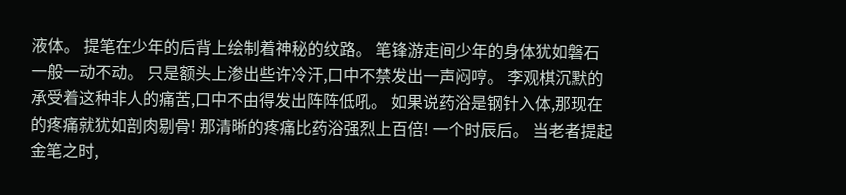液体。 提笔在少年的后背上绘制着神秘的纹路。 笔锋游走间少年的身体犹如磐石一般一动不动。 只是额头上渗出些许冷汗,口中不禁发出一声闷哼。 李观棋沉默的承受着这种非人的痛苦,口中不由得发出阵阵低吼。 如果说药浴是钢针入体,那现在的疼痛就犹如剖肉剔骨! 那清晰的疼痛比药浴强烈上百倍! 一个时辰后。 当老者提起金笔之时,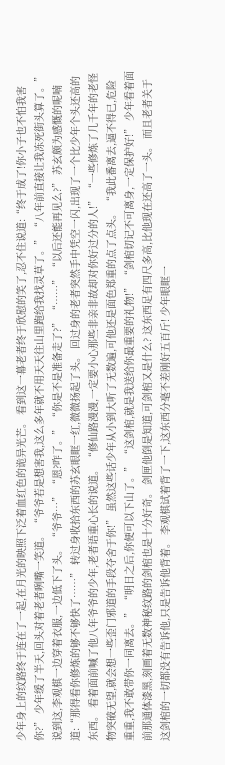少年身上的纹路终于连在了一起,在月光的映照下泛着血红色的诡异光芒。 看到这一幕老者终于欣慰的笑了,忍不住说道:“终于成了!你小子也不怕我害你?” 少年缓了半天,回头对着老者咧嘴一笑道。 “爷爷若是想害我,这么多年就不用天天往山里跑给我找灵草了。” “八年前直接让我冻死街头算了。” 说到这,李观棋一边穿着衣服,一边低下了头。 “爷爷…” “恩?咋了。” “你是不是准备走了?” “……” “以后还能再见么?” 苏玄颇为感慨的呢喃道:“那得看你修炼的够不够快了……” 转过身收拾东西的苏玄眼眶一红,微微扬起了头。 回过身的老者突然手中凭空一闪,出现了一个比少年个头还高的东西。 看着面前喊了他八年爷爷的少年,老者语重心长的说道。 “修仙路漫漫,一定要小心那些非亲非故却对你好过分的人!” “一些修炼了几千年的老怪物突破无望,就会想一些歪门邪道的手段夺舍于你!” 虽然这些话少年从小到大听了无数遍,可他还是面色郑重的点了点头。 “我此番离去,逼不得已,危险重重,我不敢带你一同离去。” “明日之后,你便可以下山了。” “这剑棺,就是我送给你最重要的礼物!” “剑棺切记不可离身,一定保护好!” 少年看着面前那通体漆黑,刻画着无数神秘纹路的剑棺也是十分好奇。 剑匣他倒是知道,可剑棺又是什么? 这东西足有四尺多高,比他现在还高了一头。 而且老者关于这剑棺的一切都没有告诉他,只是告诉他背着。 李观棋试着背了一下,这东西分毫不差刚好五百斤! 少年眼眶一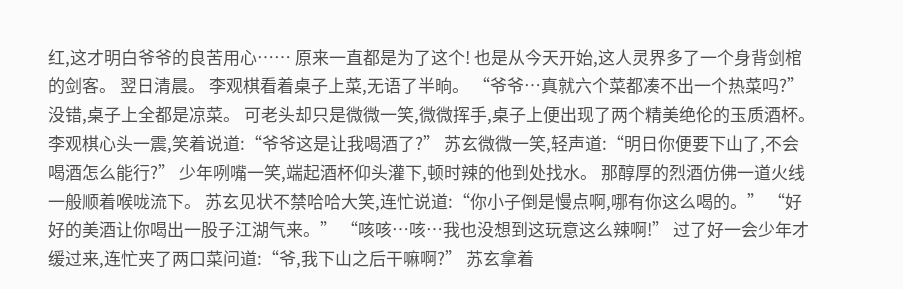红,这才明白爷爷的良苦用心…… 原来一直都是为了这个! 也是从今天开始,这人灵界多了一个身背剑棺的剑客。 翌日清晨。 李观棋看着桌子上菜,无语了半晌。 “爷爷…真就六个菜都凑不出一个热菜吗?” 没错,桌子上全都是凉菜。 可老头却只是微微一笑,微微挥手,桌子上便出现了两个精美绝伦的玉质酒杯。 李观棋心头一震,笑着说道:“爷爷这是让我喝酒了?” 苏玄微微一笑,轻声道:“明日你便要下山了,不会喝酒怎么能行?” 少年咧嘴一笑,端起酒杯仰头灌下,顿时辣的他到处找水。 那醇厚的烈酒仿佛一道火线一般顺着喉咙流下。 苏玄见状不禁哈哈大笑,连忙说道:“你小子倒是慢点啊,哪有你这么喝的。” “好好的美酒让你喝出一股子江湖气来。” “咳咳…咳…我也没想到这玩意这么辣啊!” 过了好一会少年才缓过来,连忙夹了两口菜问道:“爷,我下山之后干嘛啊?” 苏玄拿着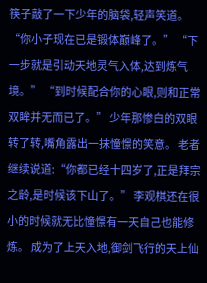筷子敲了一下少年的脑袋,轻声笑道。 “你小子现在已是锻体巅峰了。” “下一步就是引动天地灵气入体,达到炼气境。” “到时候配合你的心眼,则和正常双眸并无而已了。” 少年那惨白的双眼转了转,嘴角露出一抹憧憬的笑意。 老者继续说道:“你都已经十四岁了,正是拜宗之龄,是时候该下山了。” 李观棋还在很小的时候就无比憧憬有一天自己也能修炼。 成为了上天入地,御剑飞行的天上仙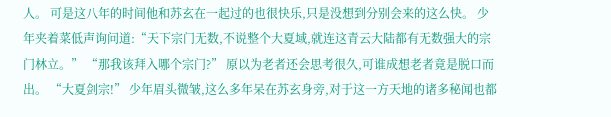人。 可是这八年的时间他和苏玄在一起过的也很快乐,只是没想到分别会来的这么快。 少年夹着菜低声询问道:“天下宗门无数,不说整个大夏域,就连这青云大陆都有无数强大的宗门林立。” “那我该拜入哪个宗门?” 原以为老者还会思考很久,可谁成想老者竟是脱口而出。 “大夏剑宗!” 少年眉头微皱,这么多年呆在苏玄身旁,对于这一方天地的诸多秘闻也都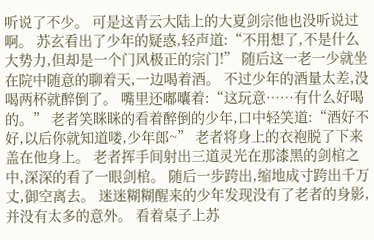听说了不少。 可是这青云大陆上的大夏剑宗他也没听说过啊。 苏玄看出了少年的疑惑,轻声道:“不用想了,不是什么大势力,但却是一个门风极正的宗门!” 随后这一老一少就坐在院中随意的聊着天,一边喝着酒。 不过少年的酒量太差,没喝两杯就醉倒了。 嘴里还嘟囔着:“这玩意……有什么好喝的。” 老者笑眯眯的看着醉倒的少年,口中轻笑道:“酒好不好,以后你就知道喽,少年郎~” 老者将身上的衣袍脱了下来盖在他身上。 老者挥手间射出三道灵光在那漆黑的剑棺之中,深深的看了一眼剑棺。 随后一步跨出,缩地成寸跨出千万丈,御空离去。 迷迷糊糊醒来的少年发现没有了老者的身影,并没有太多的意外。 看着桌子上苏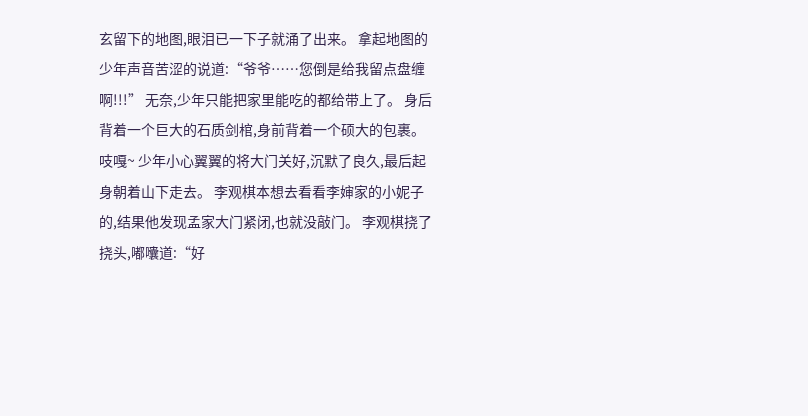玄留下的地图,眼泪已一下子就涌了出来。 拿起地图的少年声音苦涩的说道:“爷爷……您倒是给我留点盘缠啊!!!” 无奈,少年只能把家里能吃的都给带上了。 身后背着一个巨大的石质剑棺,身前背着一个硕大的包裹。 吱嘎~ 少年小心翼翼的将大门关好,沉默了良久,最后起身朝着山下走去。 李观棋本想去看看李婶家的小妮子的,结果他发现孟家大门紧闭,也就没敲门。 李观棋挠了挠头,嘟囔道:“好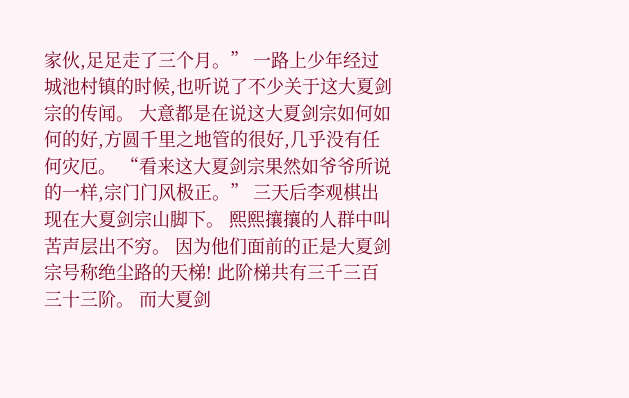家伙,足足走了三个月。” 一路上少年经过城池村镇的时候,也听说了不少关于这大夏剑宗的传闻。 大意都是在说这大夏剑宗如何如何的好,方圆千里之地管的很好,几乎没有任何灾厄。 “看来这大夏剑宗果然如爷爷所说的一样,宗门门风极正。” 三天后李观棋出现在大夏剑宗山脚下。 熙熙攘攘的人群中叫苦声层出不穷。 因为他们面前的正是大夏剑宗号称绝尘路的天梯! 此阶梯共有三千三百三十三阶。 而大夏剑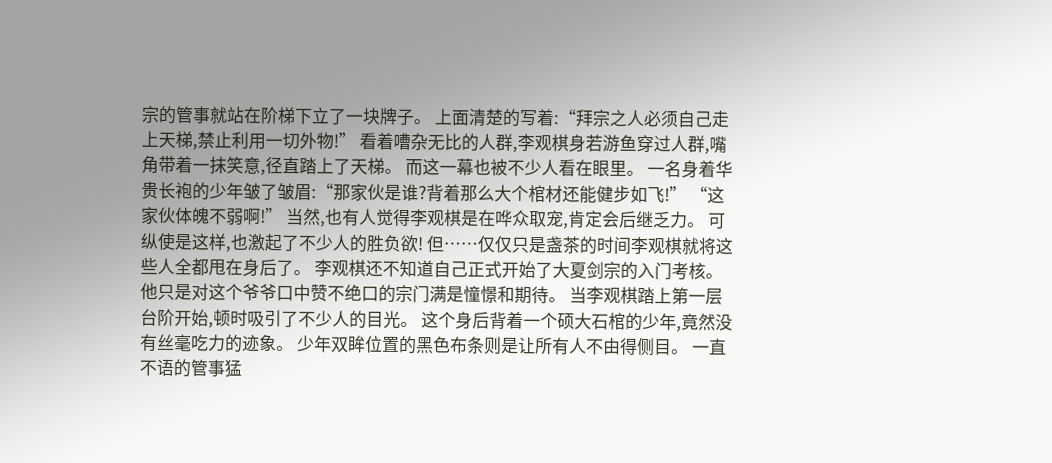宗的管事就站在阶梯下立了一块牌子。 上面清楚的写着:“拜宗之人必须自己走上天梯,禁止利用一切外物!” 看着嘈杂无比的人群,李观棋身若游鱼穿过人群,嘴角带着一抹笑意,径直踏上了天梯。 而这一幕也被不少人看在眼里。 一名身着华贵长袍的少年皱了皱眉:“那家伙是谁?背着那么大个棺材还能健步如飞!” “这家伙体魄不弱啊!” 当然,也有人觉得李观棋是在哗众取宠,肯定会后继乏力。 可纵使是这样,也激起了不少人的胜负欲! 但……仅仅只是盏茶的时间李观棋就将这些人全都甩在身后了。 李观棋还不知道自己正式开始了大夏剑宗的入门考核。 他只是对这个爷爷口中赞不绝口的宗门满是憧憬和期待。 当李观棋踏上第一层台阶开始,顿时吸引了不少人的目光。 这个身后背着一个硕大石棺的少年,竟然没有丝毫吃力的迹象。 少年双眸位置的黑色布条则是让所有人不由得侧目。 一直不语的管事猛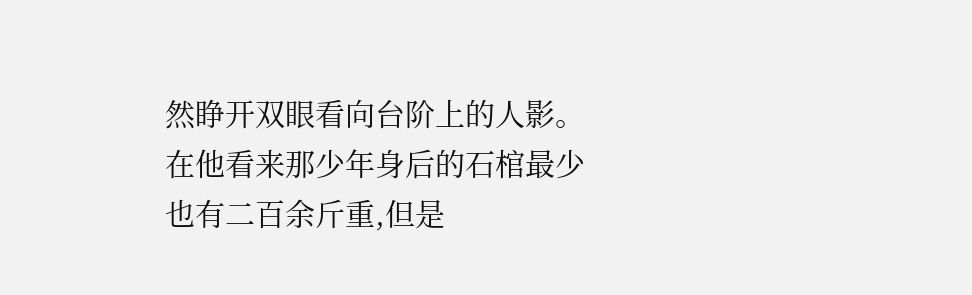然睁开双眼看向台阶上的人影。 在他看来那少年身后的石棺最少也有二百余斤重,但是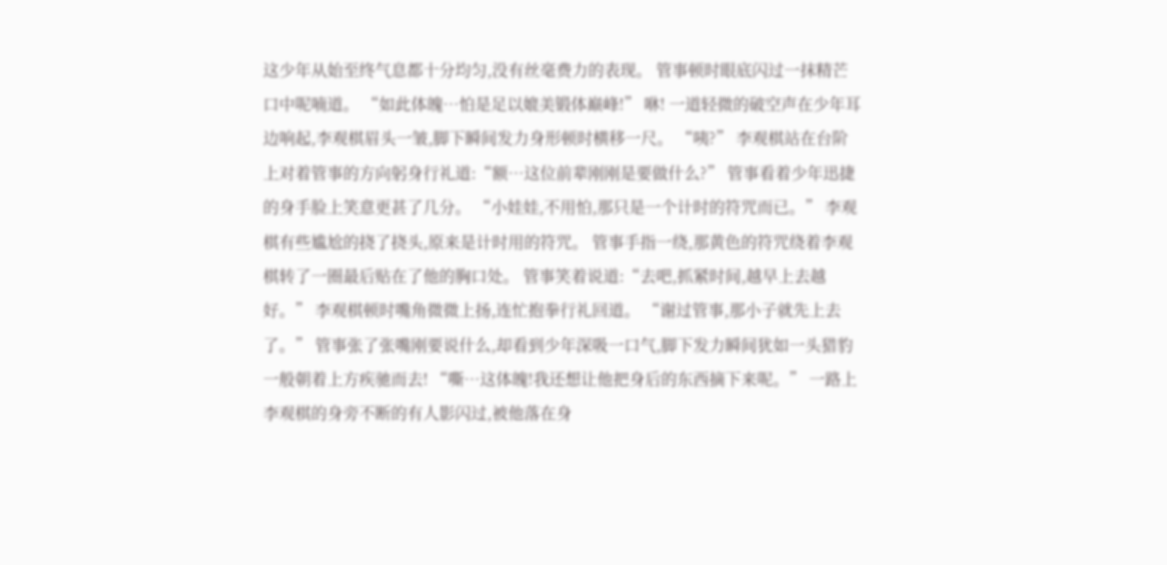这少年从始至终气息都十分均匀,没有丝毫费力的表现。 管事顿时眼底闪过一抹精芒口中呢喃道。 “如此体魄…怕是足以媲美锻体巅峰!” 咻! 一道轻微的破空声在少年耳边响起,李观棋眉头一皱,脚下瞬间发力身形顿时横移一尺。 “咦?” 李观棋站在台阶上对着管事的方向躬身行礼道:“额…这位前辈刚刚是要做什么?” 管事看着少年迅捷的身手脸上笑意更甚了几分。 “小娃娃,不用怕,那只是一个计时的符咒而已。” 李观棋有些尴尬的挠了挠头,原来是计时用的符咒。 管事手指一绕,那黄色的符咒绕着李观棋转了一圈最后贴在了他的胸口处。 管事笑着说道:“去吧,抓紧时间,越早上去越好。” 李观棋顿时嘴角微微上扬,连忙抱拳行礼回道。 “谢过管事,那小子就先上去了。” 管事张了张嘴刚要说什么,却看到少年深吸一口气,脚下发力瞬间犹如一头猎豹一般朝着上方疾驰而去! “嘶…这体魄!我还想让他把身后的东西摘下来呢。” 一路上李观棋的身旁不断的有人影闪过,被他落在身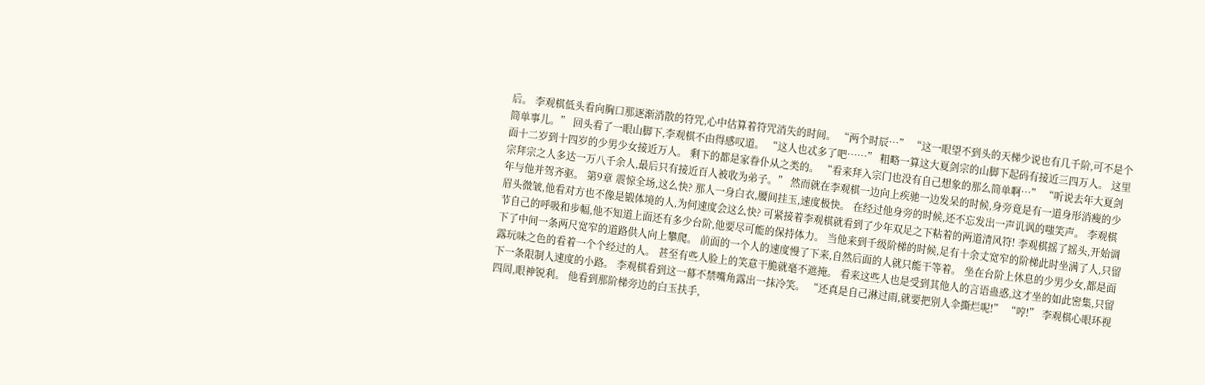后。 李观棋低头看向胸口那逐渐消散的符咒,心中估算着符咒消失的时间。 “两个时辰…” “这一眼望不到头的天梯少说也有几千阶,可不是个简单事儿。” 回头看了一眼山脚下,李观棋不由得感叹道。 “这人也忒多了吧……” 粗略一算这大夏剑宗的山脚下起码有接近三四万人。 这里面十二岁到十四岁的少男少女接近万人。 剩下的都是家眷仆从之类的。 “看来拜入宗门也没有自己想象的那么简单啊…” “听说去年大夏剑宗拜宗之人多达一万八千余人,最后只有接近百人被收为弟子。” 然而就在李观棋一边向上疾驰一边发呆的时候,身旁竟是有一道身形消瘦的少年与他并驾齐驱。 第9章 震惊全场,这么快? 那人一身白衣,腰间挂玉,速度极快。 在经过他身旁的时候,还不忘发出一声讥讽的嗤笑声。 李观棋眉头微皱,他看对方也不像是锻体境的人,为何速度会这么快? 可紧接着李观棋就看到了少年双足之下粘着的两道清风符! 李观棋摇了摇头,开始调节自己的呼吸和步幅,他不知道上面还有多少台阶,他要尽可能的保持体力。 当他来到千级阶梯的时候,足有十余丈宽窄的阶梯此时坐满了人,只留下了中间一条两尺宽窄的道路供人向上攀爬。 前面的一个人的速度慢了下来,自然后面的人就只能干等着。 坐在台阶上休息的少男少女,都是面露玩味之色的看着一个个经过的人。 甚至有些人脸上的笑意干脆就毫不遮掩。 看来这些人也是受到其他人的言语蛊惑,这才坐的如此密集,只留下一条限制人速度的小路。 李观棋看到这一幕不禁嘴角露出一抹冷笑。 “还真是自己淋过雨,就要把别人伞撕烂呢!” “哼!” 李观棋心眼环视四周,眼神锐利。 他看到那阶梯旁边的白玉扶手,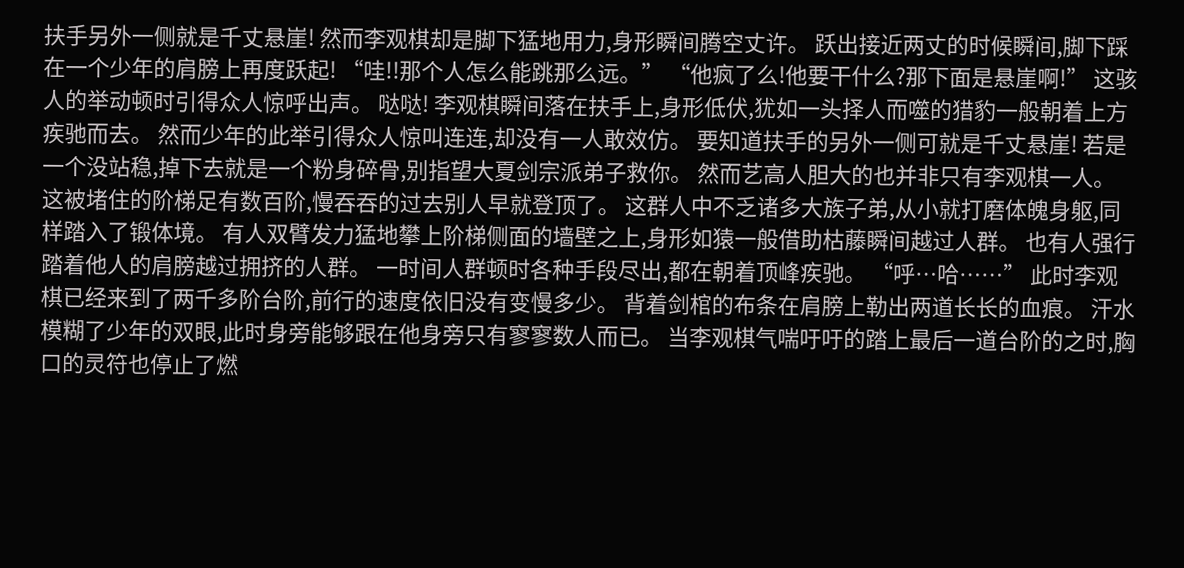扶手另外一侧就是千丈悬崖! 然而李观棋却是脚下猛地用力,身形瞬间腾空丈许。 跃出接近两丈的时候瞬间,脚下踩在一个少年的肩膀上再度跃起! “哇!!那个人怎么能跳那么远。” “他疯了么!他要干什么?那下面是悬崖啊!” 这骇人的举动顿时引得众人惊呼出声。 哒哒! 李观棋瞬间落在扶手上,身形低伏,犹如一头择人而噬的猎豹一般朝着上方疾驰而去。 然而少年的此举引得众人惊叫连连,却没有一人敢效仿。 要知道扶手的另外一侧可就是千丈悬崖! 若是一个没站稳,掉下去就是一个粉身碎骨,别指望大夏剑宗派弟子救你。 然而艺高人胆大的也并非只有李观棋一人。 这被堵住的阶梯足有数百阶,慢吞吞的过去别人早就登顶了。 这群人中不乏诸多大族子弟,从小就打磨体魄身躯,同样踏入了锻体境。 有人双臂发力猛地攀上阶梯侧面的墙壁之上,身形如猿一般借助枯藤瞬间越过人群。 也有人强行踏着他人的肩膀越过拥挤的人群。 一时间人群顿时各种手段尽出,都在朝着顶峰疾驰。 “呼…哈……” 此时李观棋已经来到了两千多阶台阶,前行的速度依旧没有变慢多少。 背着剑棺的布条在肩膀上勒出两道长长的血痕。 汗水模糊了少年的双眼,此时身旁能够跟在他身旁只有寥寥数人而已。 当李观棋气喘吁吁的踏上最后一道台阶的之时,胸口的灵符也停止了燃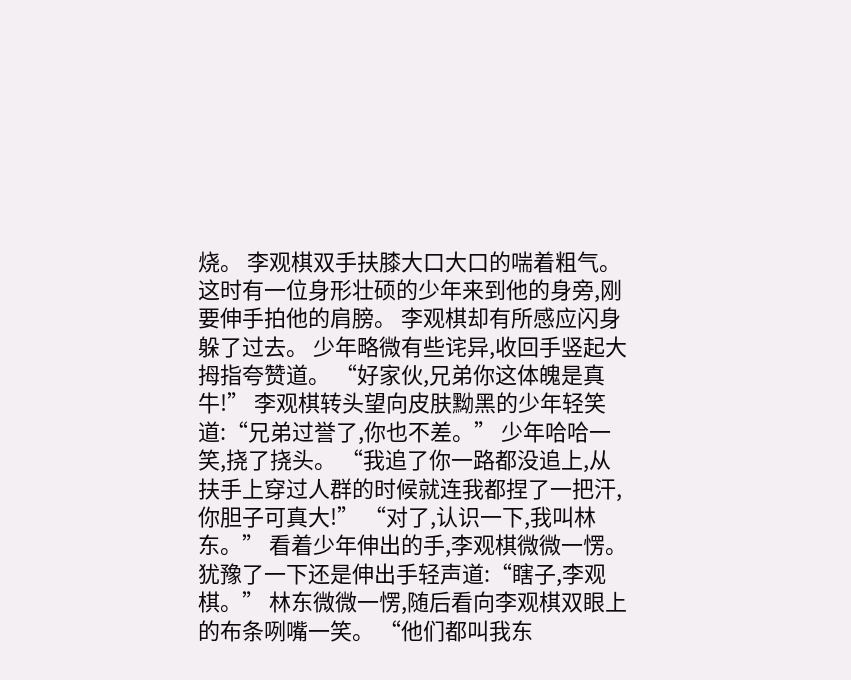烧。 李观棋双手扶膝大口大口的喘着粗气。 这时有一位身形壮硕的少年来到他的身旁,刚要伸手拍他的肩膀。 李观棋却有所感应闪身躲了过去。 少年略微有些诧异,收回手竖起大拇指夸赞道。 “好家伙,兄弟你这体魄是真牛!” 李观棋转头望向皮肤黝黑的少年轻笑道:“兄弟过誉了,你也不差。” 少年哈哈一笑,挠了挠头。 “我追了你一路都没追上,从扶手上穿过人群的时候就连我都捏了一把汗,你胆子可真大!” “对了,认识一下,我叫林东。” 看着少年伸出的手,李观棋微微一愣。 犹豫了一下还是伸出手轻声道:“瞎子,李观棋。” 林东微微一愣,随后看向李观棋双眼上的布条咧嘴一笑。 “他们都叫我东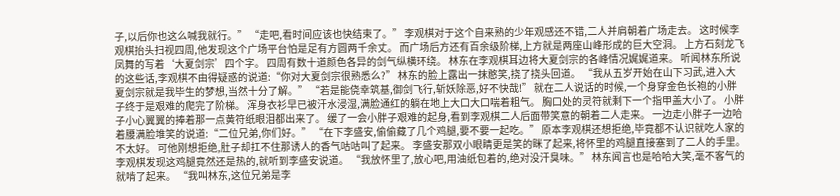子,以后你也这么喊我就行。” “走吧,看时间应该也快结束了。” 李观棋对于这个自来熟的少年观感还不错,二人并肩朝着广场走去。 这时候李观棋抬头扫视四周,他发现这个广场平台怕是足有方圆两千余丈。 而广场后方还有百余级阶梯,上方就是两座山峰形成的巨大空洞。 上方石刻龙飞凤舞的写着‘大夏剑宗’四个字。 四周有数十道颜色各异的剑气纵横环绕。 林东在李观棋耳边将大夏剑宗的各峰情况娓娓道来。 听闻林东所说的这些话,李观棋不由得疑惑的说道:“你对大夏剑宗很熟悉么?” 林东的脸上露出一抹憨笑,挠了挠头回道。 “我从五岁开始在山下习武,进入大夏剑宗就是我毕生的梦想,当然十分了解。” “若是能侥幸筑基,御剑飞行,斩妖除恶,好不快哉!” 就在二人说话的时候,一个身穿金色长袍的小胖子终于是艰难的爬完了阶梯。 浑身衣衫早已被汗水浸湿,满脸通红的躺在地上大口大口喘着粗气。 胸口处的灵符就剩下一个指甲盖大小了。 小胖子小心翼翼的捧着那一点黄符纸眼泪都出来了。 缓了一会小胖子艰难的起身,看到李观棋二人后面带笑意的朝着二人走来。 一边走小胖子一边哈着腰满脸堆笑的说道:“二位兄弟,你们好。” “在下李盛安,偷偷藏了几个鸡腿,要不要一起吃。” 原本李观棋还想拒绝,毕竟都不认识就吃人家的不太好。 可他刚想拒绝,肚子却扛不住那诱人的香气咕咕叫了起来。 李盛安那双小眼睛更是笑的眯了起来,将怀里的鸡腿直接塞到了二人的手里。 李观棋发现这鸡腿竟然还是热的,就听到李盛安说道。 “我放怀里了,放心吧,用油纸包着的,绝对没汗臭味。” 林东闻言也是哈哈大笑,毫不客气的就啃了起来。 “我叫林东,这位兄弟是李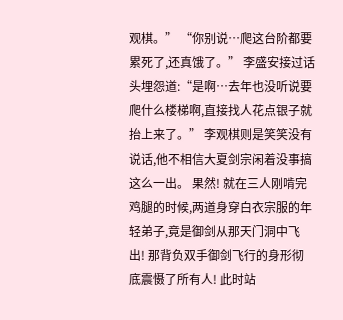观棋。” “你别说…爬这台阶都要累死了,还真饿了。” 李盛安接过话头埋怨道:“是啊…去年也没听说要爬什么楼梯啊,直接找人花点银子就抬上来了。” 李观棋则是笑笑没有说话,他不相信大夏剑宗闲着没事搞这么一出。 果然! 就在三人刚啃完鸡腿的时候,两道身穿白衣宗服的年轻弟子,竟是御剑从那天门洞中飞出! 那背负双手御剑飞行的身形彻底震慑了所有人! 此时站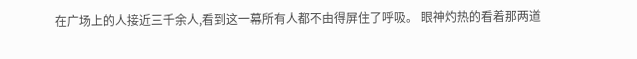在广场上的人接近三千余人,看到这一幕所有人都不由得屏住了呼吸。 眼神灼热的看着那两道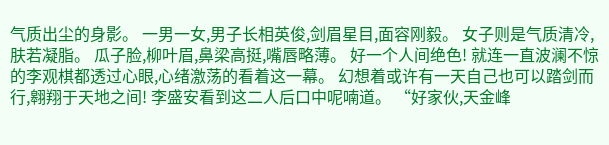气质出尘的身影。 一男一女,男子长相英俊,剑眉星目,面容刚毅。 女子则是气质清冷,肤若凝脂。 瓜子脸,柳叶眉,鼻梁高挺,嘴唇略薄。 好一个人间绝色! 就连一直波澜不惊的李观棋都透过心眼,心绪激荡的看着这一幕。 幻想着或许有一天自己也可以踏剑而行,翱翔于天地之间! 李盛安看到这二人后口中呢喃道。 “好家伙,天金峰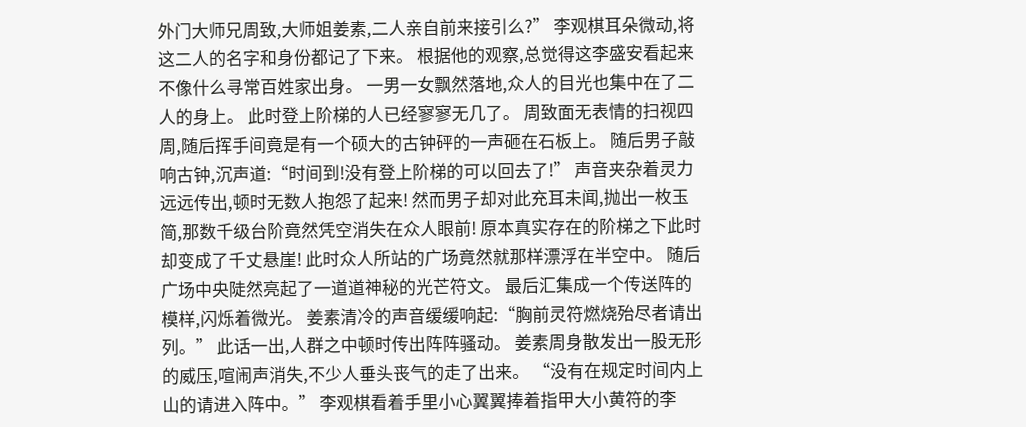外门大师兄周致,大师姐姜素,二人亲自前来接引么?” 李观棋耳朵微动,将这二人的名字和身份都记了下来。 根据他的观察,总觉得这李盛安看起来不像什么寻常百姓家出身。 一男一女飘然落地,众人的目光也集中在了二人的身上。 此时登上阶梯的人已经寥寥无几了。 周致面无表情的扫视四周,随后挥手间竟是有一个硕大的古钟砰的一声砸在石板上。 随后男子敲响古钟,沉声道:“时间到!没有登上阶梯的可以回去了!” 声音夹杂着灵力远远传出,顿时无数人抱怨了起来! 然而男子却对此充耳未闻,抛出一枚玉简,那数千级台阶竟然凭空消失在众人眼前! 原本真实存在的阶梯之下此时却变成了千丈悬崖! 此时众人所站的广场竟然就那样漂浮在半空中。 随后广场中央陡然亮起了一道道神秘的光芒符文。 最后汇集成一个传送阵的模样,闪烁着微光。 姜素清冷的声音缓缓响起:“胸前灵符燃烧殆尽者请出列。” 此话一出,人群之中顿时传出阵阵骚动。 姜素周身散发出一股无形的威压,喧闹声消失,不少人垂头丧气的走了出来。 “没有在规定时间内上山的请进入阵中。” 李观棋看着手里小心翼翼捧着指甲大小黄符的李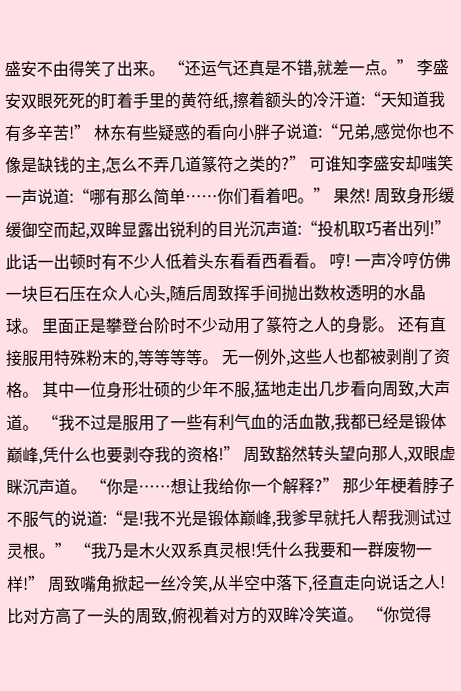盛安不由得笑了出来。 “还运气还真是不错,就差一点。” 李盛安双眼死死的盯着手里的黄符纸,擦着额头的冷汗道:“天知道我有多辛苦!” 林东有些疑惑的看向小胖子说道:“兄弟,感觉你也不像是缺钱的主,怎么不弄几道篆符之类的?” 可谁知李盛安却嗤笑一声说道:“哪有那么简单……你们看着吧。” 果然! 周致身形缓缓御空而起,双眸显露出锐利的目光沉声道:“投机取巧者出列!” 此话一出顿时有不少人低着头东看看西看看。 哼! 一声冷哼仿佛一块巨石压在众人心头,随后周致挥手间抛出数枚透明的水晶球。 里面正是攀登台阶时不少动用了篆符之人的身影。 还有直接服用特殊粉末的,等等等等。 无一例外,这些人也都被剥削了资格。 其中一位身形壮硕的少年不服,猛地走出几步看向周致,大声道。 “我不过是服用了一些有利气血的活血散,我都已经是锻体巅峰,凭什么也要剥夺我的资格!” 周致豁然转头望向那人,双眼虚眯沉声道。 “你是……想让我给你一个解释?” 那少年梗着脖子不服气的说道:“是!我不光是锻体巅峰,我爹早就托人帮我测试过灵根。” “我乃是木火双系真灵根!凭什么我要和一群废物一样!” 周致嘴角掀起一丝冷笑,从半空中落下,径直走向说话之人! 比对方高了一头的周致,俯视着对方的双眸冷笑道。 “你觉得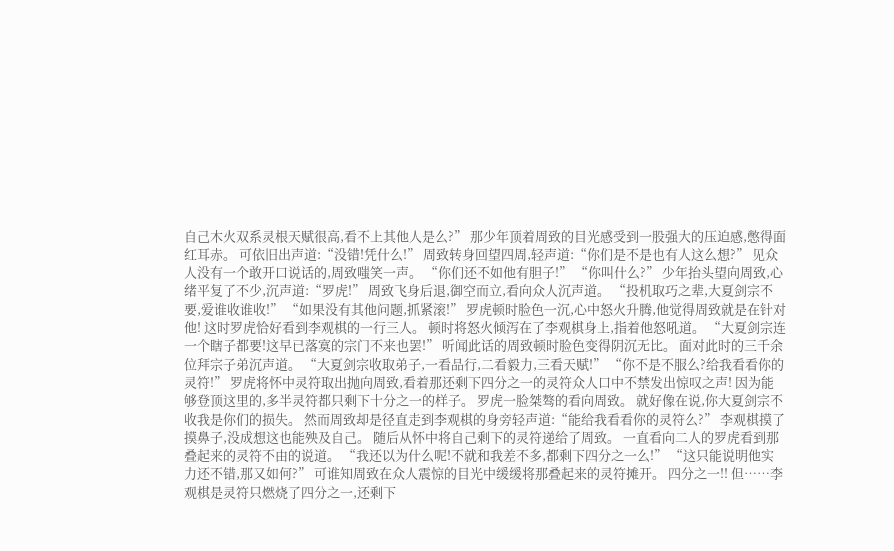自己木火双系灵根天赋很高,看不上其他人是么?” 那少年顶着周致的目光感受到一股强大的压迫感,憋得面红耳赤。 可依旧出声道:“没错!凭什么!” 周致转身回望四周,轻声道:“你们是不是也有人这么想?” 见众人没有一个敢开口说话的,周致嗤笑一声。 “你们还不如他有胆子!” “你叫什么?” 少年抬头望向周致,心绪平复了不少,沉声道:“罗虎!” 周致飞身后退,御空而立,看向众人沉声道。 “投机取巧之辈,大夏剑宗不要,爱谁收谁收!” “如果没有其他问题,抓紧滚!” 罗虎顿时脸色一沉,心中怒火升腾,他觉得周致就是在针对他! 这时罗虎恰好看到李观棋的一行三人。 顿时将怒火倾泻在了李观棋身上,指着他怒吼道。 “大夏剑宗连一个瞎子都要!这早已落寞的宗门不来也罢!” 听闻此话的周致顿时脸色变得阴沉无比。 面对此时的三千余位拜宗子弟沉声道。 “大夏剑宗收取弟子,一看品行,二看毅力,三看天赋!” “你不是不服么?给我看看你的灵符!” 罗虎将怀中灵符取出抛向周致,看着那还剩下四分之一的灵符众人口中不禁发出惊叹之声! 因为能够登顶这里的,多半灵符都只剩下十分之一的样子。 罗虎一脸桀骜的看向周致。 就好像在说,你大夏剑宗不收我是你们的损失。 然而周致却是径直走到李观棋的身旁轻声道:“能给我看看你的灵符么?” 李观棋摸了摸鼻子,没成想这也能殃及自己。 随后从怀中将自己剩下的灵符递给了周致。 一直看向二人的罗虎看到那叠起来的灵符不由的说道。 “我还以为什么呢!不就和我差不多,都剩下四分之一么!” “这只能说明他实力还不错,那又如何?” 可谁知周致在众人震惊的目光中缓缓将那叠起来的灵符摊开。 四分之一!! 但……李观棋是灵符只燃烧了四分之一,还剩下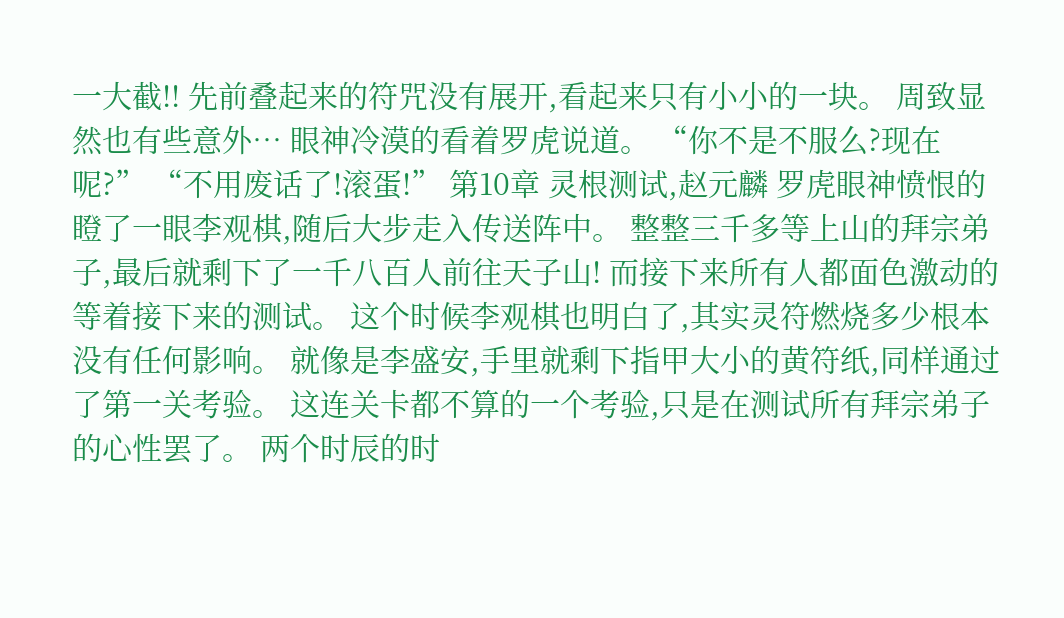一大截!! 先前叠起来的符咒没有展开,看起来只有小小的一块。 周致显然也有些意外… 眼神冷漠的看着罗虎说道。 “你不是不服么?现在呢?” “不用废话了!滚蛋!” 第10章 灵根测试,赵元麟 罗虎眼神愤恨的瞪了一眼李观棋,随后大步走入传送阵中。 整整三千多等上山的拜宗弟子,最后就剩下了一千八百人前往天子山! 而接下来所有人都面色激动的等着接下来的测试。 这个时候李观棋也明白了,其实灵符燃烧多少根本没有任何影响。 就像是李盛安,手里就剩下指甲大小的黄符纸,同样通过了第一关考验。 这连关卡都不算的一个考验,只是在测试所有拜宗弟子的心性罢了。 两个时辰的时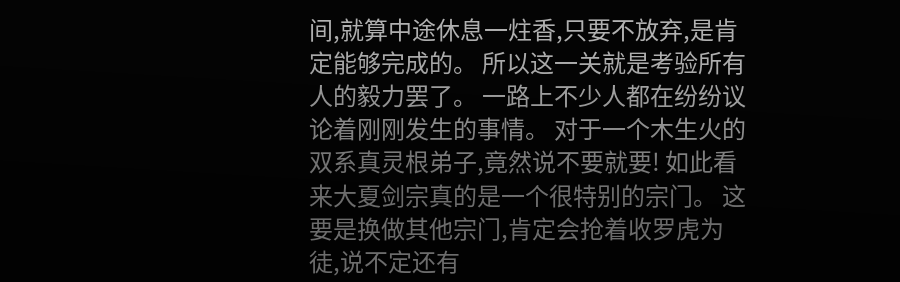间,就算中途休息一炷香,只要不放弃,是肯定能够完成的。 所以这一关就是考验所有人的毅力罢了。 一路上不少人都在纷纷议论着刚刚发生的事情。 对于一个木生火的双系真灵根弟子,竟然说不要就要! 如此看来大夏剑宗真的是一个很特别的宗门。 这要是换做其他宗门,肯定会抢着收罗虎为徒,说不定还有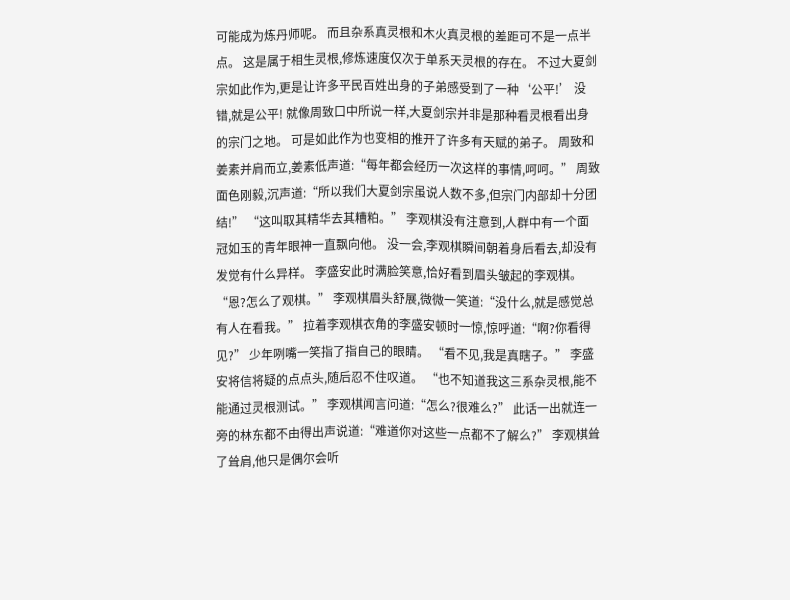可能成为炼丹师呢。 而且杂系真灵根和木火真灵根的差距可不是一点半点。 这是属于相生灵根,修炼速度仅次于单系天灵根的存在。 不过大夏剑宗如此作为,更是让许多平民百姓出身的子弟感受到了一种‘公平!’ 没错,就是公平! 就像周致口中所说一样,大夏剑宗并非是那种看灵根看出身的宗门之地。 可是如此作为也变相的推开了许多有天赋的弟子。 周致和姜素并肩而立,姜素低声道:“每年都会经历一次这样的事情,呵呵。” 周致面色刚毅,沉声道:“所以我们大夏剑宗虽说人数不多,但宗门内部却十分团结!” “这叫取其精华去其糟粕。” 李观棋没有注意到,人群中有一个面冠如玉的青年眼神一直飘向他。 没一会,李观棋瞬间朝着身后看去,却没有发觉有什么异样。 李盛安此时满脸笑意,恰好看到眉头皱起的李观棋。 “恩?怎么了观棋。” 李观棋眉头舒展,微微一笑道:“没什么,就是感觉总有人在看我。” 拉着李观棋衣角的李盛安顿时一惊,惊呼道:“啊?你看得见?” 少年咧嘴一笑指了指自己的眼睛。 “看不见,我是真瞎子。” 李盛安将信将疑的点点头,随后忍不住叹道。 “也不知道我这三系杂灵根,能不能通过灵根测试。” 李观棋闻言问道:“怎么?很难么?” 此话一出就连一旁的林东都不由得出声说道:“难道你对这些一点都不了解么?” 李观棋耸了耸肩,他只是偶尔会听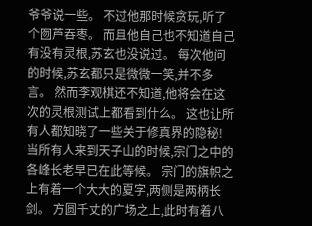爷爷说一些。 不过他那时候贪玩,听了个囫芦吞枣。 而且他自己也不知道自己有没有灵根,苏玄也没说过。 每次他问的时候,苏玄都只是微微一笑,并不多言。 然而李观棋还不知道,他将会在这次的灵根测试上都看到什么。 这也让所有人都知晓了一些关于修真界的隐秘! 当所有人来到天子山的时候,宗门之中的各峰长老早已在此等候。 宗门的旗帜之上有着一个大大的夏字,两侧是两柄长剑。 方圆千丈的广场之上,此时有着八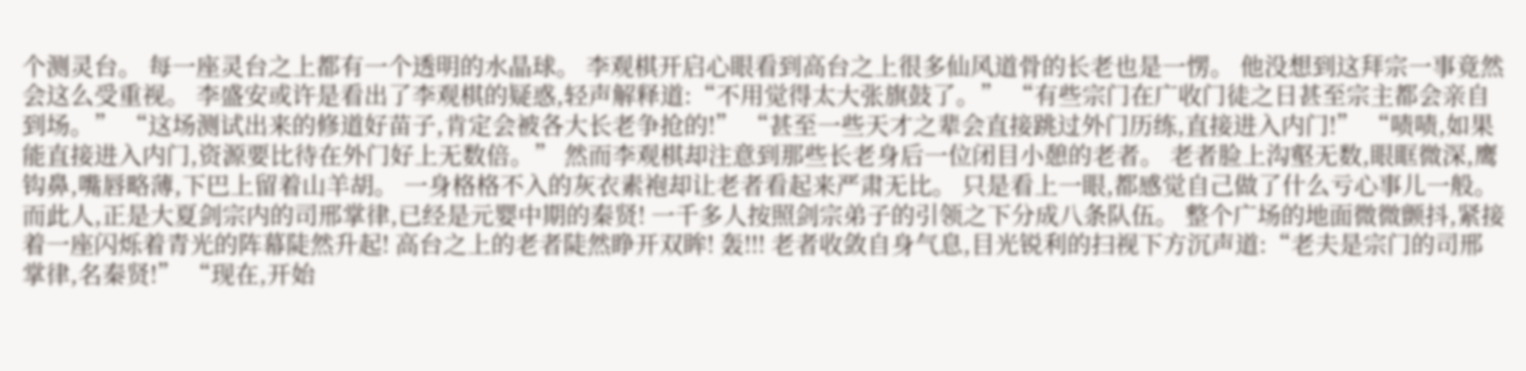个测灵台。 每一座灵台之上都有一个透明的水晶球。 李观棋开启心眼看到高台之上很多仙风道骨的长老也是一愣。 他没想到这拜宗一事竟然会这么受重视。 李盛安或许是看出了李观棋的疑惑,轻声解释道:“不用觉得太大张旗鼓了。” “有些宗门在广收门徒之日甚至宗主都会亲自到场。” “这场测试出来的修道好苗子,肯定会被各大长老争抢的!” “甚至一些天才之辈会直接跳过外门历练,直接进入内门!” “啧啧,如果能直接进入内门,资源要比待在外门好上无数倍。” 然而李观棋却注意到那些长老身后一位闭目小憩的老者。 老者脸上沟壑无数,眼眶微深,鹰钩鼻,嘴唇略薄,下巴上留着山羊胡。 一身格格不入的灰衣素袍却让老者看起来严肃无比。 只是看上一眼,都感觉自己做了什么亏心事儿一般。 而此人,正是大夏剑宗内的司邢掌律,已经是元婴中期的秦贤! 一千多人按照剑宗弟子的引领之下分成八条队伍。 整个广场的地面微微颤抖,紧接着一座闪烁着青光的阵幕陡然升起! 高台之上的老者陡然睁开双眸! 轰!!! 老者收敛自身气息,目光锐利的扫视下方沉声道:“老夫是宗门的司邢掌律,名秦贤!” “现在,开始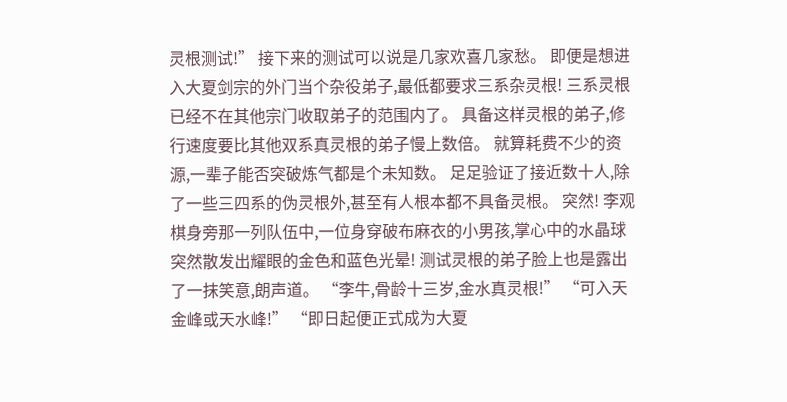灵根测试!” 接下来的测试可以说是几家欢喜几家愁。 即便是想进入大夏剑宗的外门当个杂役弟子,最低都要求三系杂灵根! 三系灵根已经不在其他宗门收取弟子的范围内了。 具备这样灵根的弟子,修行速度要比其他双系真灵根的弟子慢上数倍。 就算耗费不少的资源,一辈子能否突破炼气都是个未知数。 足足验证了接近数十人,除了一些三四系的伪灵根外,甚至有人根本都不具备灵根。 突然! 李观棋身旁那一列队伍中,一位身穿破布麻衣的小男孩,掌心中的水晶球突然散发出耀眼的金色和蓝色光晕! 测试灵根的弟子脸上也是露出了一抹笑意,朗声道。 “李牛,骨龄十三岁,金水真灵根!” “可入天金峰或天水峰!” “即日起便正式成为大夏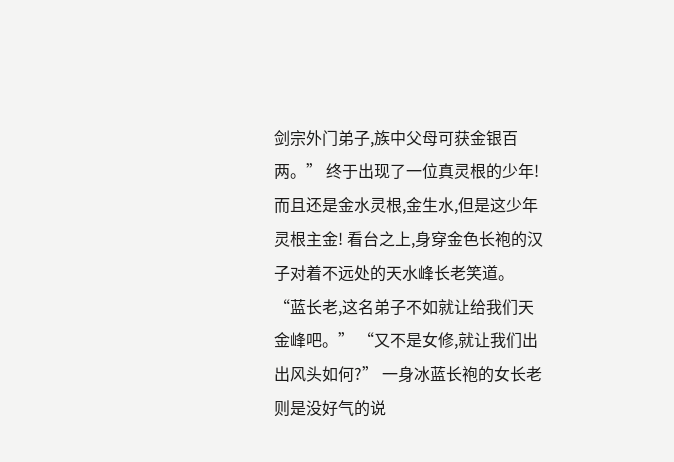剑宗外门弟子,族中父母可获金银百两。” 终于出现了一位真灵根的少年! 而且还是金水灵根,金生水,但是这少年灵根主金! 看台之上,身穿金色长袍的汉子对着不远处的天水峰长老笑道。 “蓝长老,这名弟子不如就让给我们天金峰吧。” “又不是女修,就让我们出出风头如何?” 一身冰蓝长袍的女长老则是没好气的说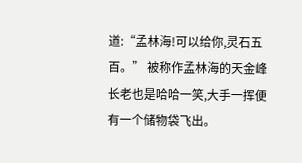道:“孟林海!可以给你,灵石五百。” 被称作孟林海的天金峰长老也是哈哈一笑,大手一挥便有一个储物袋飞出。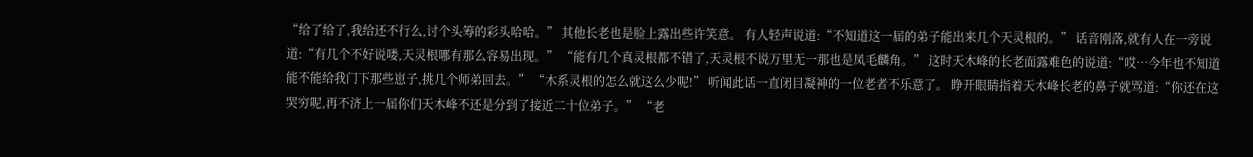“给了给了,我给还不行么,讨个头筹的彩头哈哈。” 其他长老也是脸上露出些许笑意。 有人轻声说道:“不知道这一届的弟子能出来几个天灵根的。” 话音刚落,就有人在一旁说道:“有几个不好说喽,天灵根哪有那么容易出现。” “能有几个真灵根都不错了,天灵根不说万里无一那也是凤毛麟角。” 这时天木峰的长老面露难色的说道:“哎…今年也不知道能不能给我门下那些崽子,挑几个师弟回去。” “木系灵根的怎么就这么少呢!” 听闻此话一直闭目凝神的一位老者不乐意了。 睁开眼睛指着天木峰长老的鼻子就骂道:“你还在这哭穷呢,再不济上一届你们天木峰不还是分到了接近二十位弟子。” “老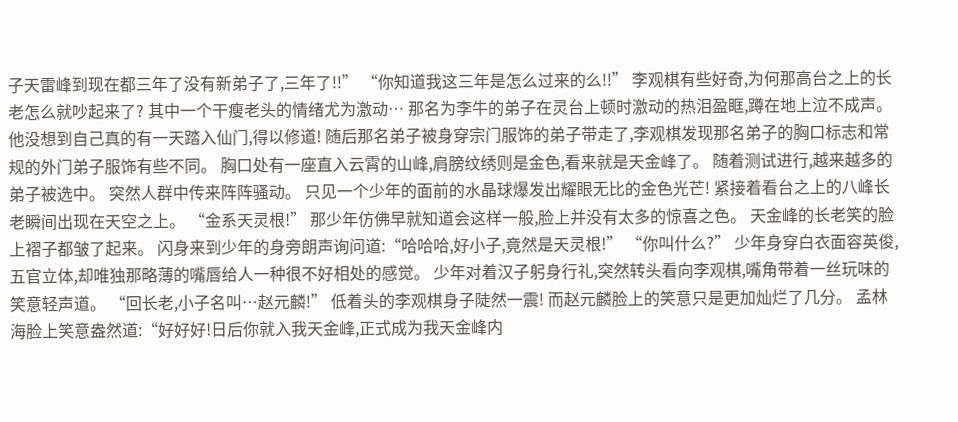子天雷峰到现在都三年了没有新弟子了,三年了!!” “你知道我这三年是怎么过来的么!!” 李观棋有些好奇,为何那高台之上的长老怎么就吵起来了? 其中一个干瘦老头的情绪尤为激动… 那名为李牛的弟子在灵台上顿时激动的热泪盈眶,蹲在地上泣不成声。 他没想到自己真的有一天踏入仙门,得以修道! 随后那名弟子被身穿宗门服饰的弟子带走了,李观棋发现那名弟子的胸口标志和常规的外门弟子服饰有些不同。 胸口处有一座直入云霄的山峰,肩膀纹绣则是金色,看来就是天金峰了。 随着测试进行,越来越多的弟子被选中。 突然人群中传来阵阵骚动。 只见一个少年的面前的水晶球爆发出耀眼无比的金色光芒! 紧接着看台之上的八峰长老瞬间出现在天空之上。 “金系天灵根!” 那少年仿佛早就知道会这样一般,脸上并没有太多的惊喜之色。 天金峰的长老笑的脸上褶子都皱了起来。 闪身来到少年的身旁朗声询问道:“哈哈哈,好小子,竟然是天灵根!” “你叫什么?” 少年身穿白衣面容英俊,五官立体,却唯独那略薄的嘴唇给人一种很不好相处的感觉。 少年对着汉子躬身行礼,突然转头看向李观棋,嘴角带着一丝玩味的笑意轻声道。 “回长老,小子名叫…赵元麟!” 低着头的李观棋身子陡然一震! 而赵元麟脸上的笑意只是更加灿烂了几分。 孟林海脸上笑意盎然道:“好好好!日后你就入我天金峰,正式成为我天金峰内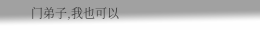门弟子,我也可以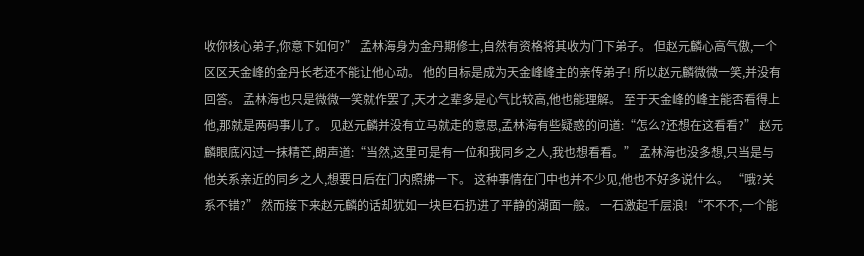收你核心弟子,你意下如何?” 孟林海身为金丹期修士,自然有资格将其收为门下弟子。 但赵元麟心高气傲,一个区区天金峰的金丹长老还不能让他心动。 他的目标是成为天金峰峰主的亲传弟子! 所以赵元麟微微一笑,并没有回答。 孟林海也只是微微一笑就作罢了,天才之辈多是心气比较高,他也能理解。 至于天金峰的峰主能否看得上他,那就是两码事儿了。 见赵元麟并没有立马就走的意思,孟林海有些疑惑的问道:“怎么?还想在这看看?” 赵元麟眼底闪过一抹精芒,朗声道:“当然,这里可是有一位和我同乡之人,我也想看看。” 孟林海也没多想,只当是与他关系亲近的同乡之人,想要日后在门内照拂一下。 这种事情在门中也并不少见,他也不好多说什么。 “哦?关系不错?” 然而接下来赵元麟的话却犹如一块巨石扔进了平静的湖面一般。 一石激起千层浪! “不不不,一个能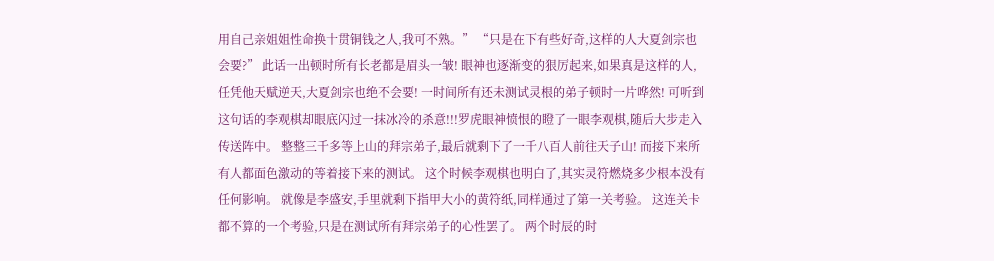用自己亲姐姐性命换十贯铜钱之人,我可不熟。” “只是在下有些好奇,这样的人大夏剑宗也会要?” 此话一出顿时所有长老都是眉头一皱! 眼神也逐渐变的狠厉起来,如果真是这样的人,任凭他天赋逆天,大夏剑宗也绝不会要! 一时间所有还未测试灵根的弟子顿时一片哗然! 可听到这句话的李观棋却眼底闪过一抹冰冷的杀意!!!罗虎眼神愤恨的瞪了一眼李观棋,随后大步走入传送阵中。 整整三千多等上山的拜宗弟子,最后就剩下了一千八百人前往天子山! 而接下来所有人都面色激动的等着接下来的测试。 这个时候李观棋也明白了,其实灵符燃烧多少根本没有任何影响。 就像是李盛安,手里就剩下指甲大小的黄符纸,同样通过了第一关考验。 这连关卡都不算的一个考验,只是在测试所有拜宗弟子的心性罢了。 两个时辰的时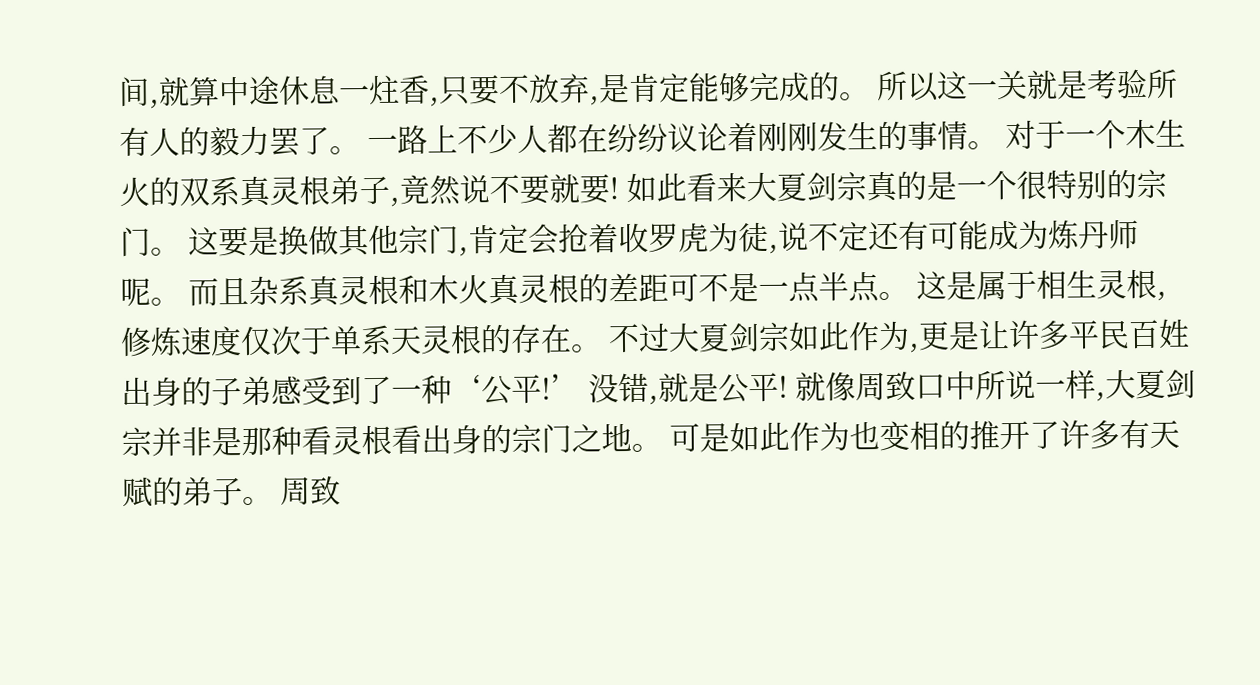间,就算中途休息一炷香,只要不放弃,是肯定能够完成的。 所以这一关就是考验所有人的毅力罢了。 一路上不少人都在纷纷议论着刚刚发生的事情。 对于一个木生火的双系真灵根弟子,竟然说不要就要! 如此看来大夏剑宗真的是一个很特别的宗门。 这要是换做其他宗门,肯定会抢着收罗虎为徒,说不定还有可能成为炼丹师呢。 而且杂系真灵根和木火真灵根的差距可不是一点半点。 这是属于相生灵根,修炼速度仅次于单系天灵根的存在。 不过大夏剑宗如此作为,更是让许多平民百姓出身的子弟感受到了一种‘公平!’ 没错,就是公平! 就像周致口中所说一样,大夏剑宗并非是那种看灵根看出身的宗门之地。 可是如此作为也变相的推开了许多有天赋的弟子。 周致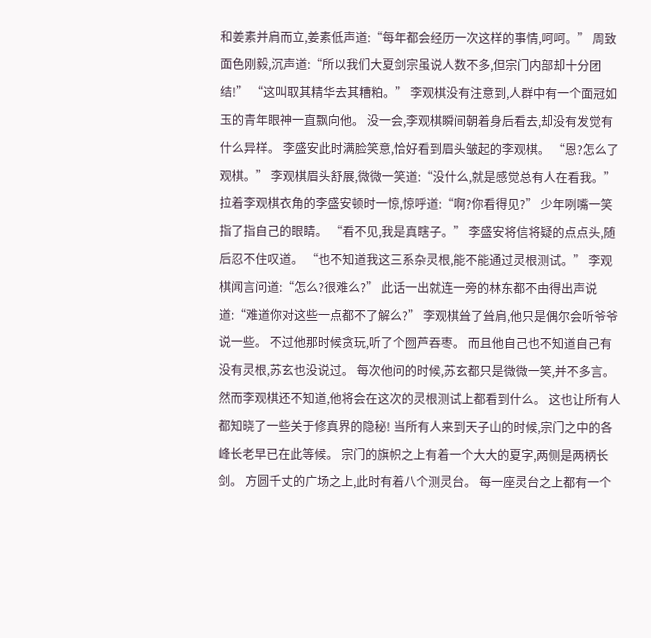和姜素并肩而立,姜素低声道:“每年都会经历一次这样的事情,呵呵。” 周致面色刚毅,沉声道:“所以我们大夏剑宗虽说人数不多,但宗门内部却十分团结!” “这叫取其精华去其糟粕。” 李观棋没有注意到,人群中有一个面冠如玉的青年眼神一直飘向他。 没一会,李观棋瞬间朝着身后看去,却没有发觉有什么异样。 李盛安此时满脸笑意,恰好看到眉头皱起的李观棋。 “恩?怎么了观棋。” 李观棋眉头舒展,微微一笑道:“没什么,就是感觉总有人在看我。” 拉着李观棋衣角的李盛安顿时一惊,惊呼道:“啊?你看得见?” 少年咧嘴一笑指了指自己的眼睛。 “看不见,我是真瞎子。” 李盛安将信将疑的点点头,随后忍不住叹道。 “也不知道我这三系杂灵根,能不能通过灵根测试。” 李观棋闻言问道:“怎么?很难么?” 此话一出就连一旁的林东都不由得出声说道:“难道你对这些一点都不了解么?” 李观棋耸了耸肩,他只是偶尔会听爷爷说一些。 不过他那时候贪玩,听了个囫芦吞枣。 而且他自己也不知道自己有没有灵根,苏玄也没说过。 每次他问的时候,苏玄都只是微微一笑,并不多言。 然而李观棋还不知道,他将会在这次的灵根测试上都看到什么。 这也让所有人都知晓了一些关于修真界的隐秘! 当所有人来到天子山的时候,宗门之中的各峰长老早已在此等候。 宗门的旗帜之上有着一个大大的夏字,两侧是两柄长剑。 方圆千丈的广场之上,此时有着八个测灵台。 每一座灵台之上都有一个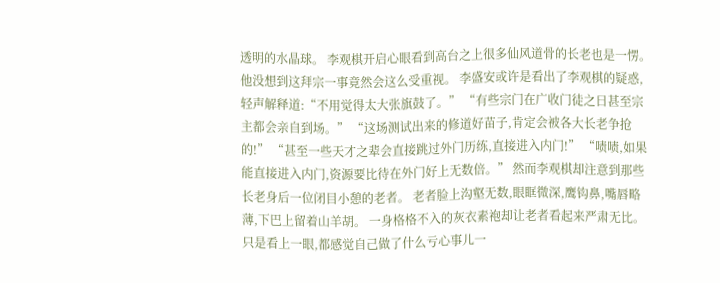透明的水晶球。 李观棋开启心眼看到高台之上很多仙风道骨的长老也是一愣。 他没想到这拜宗一事竟然会这么受重视。 李盛安或许是看出了李观棋的疑惑,轻声解释道:“不用觉得太大张旗鼓了。” “有些宗门在广收门徒之日甚至宗主都会亲自到场。” “这场测试出来的修道好苗子,肯定会被各大长老争抢的!” “甚至一些天才之辈会直接跳过外门历练,直接进入内门!” “啧啧,如果能直接进入内门,资源要比待在外门好上无数倍。” 然而李观棋却注意到那些长老身后一位闭目小憩的老者。 老者脸上沟壑无数,眼眶微深,鹰钩鼻,嘴唇略薄,下巴上留着山羊胡。 一身格格不入的灰衣素袍却让老者看起来严肃无比。 只是看上一眼,都感觉自己做了什么亏心事儿一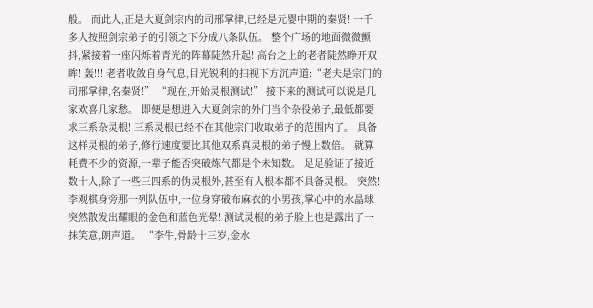般。 而此人,正是大夏剑宗内的司邢掌律,已经是元婴中期的秦贤! 一千多人按照剑宗弟子的引领之下分成八条队伍。 整个广场的地面微微颤抖,紧接着一座闪烁着青光的阵幕陡然升起! 高台之上的老者陡然睁开双眸! 轰!!! 老者收敛自身气息,目光锐利的扫视下方沉声道:“老夫是宗门的司邢掌律,名秦贤!” “现在,开始灵根测试!” 接下来的测试可以说是几家欢喜几家愁。 即便是想进入大夏剑宗的外门当个杂役弟子,最低都要求三系杂灵根! 三系灵根已经不在其他宗门收取弟子的范围内了。 具备这样灵根的弟子,修行速度要比其他双系真灵根的弟子慢上数倍。 就算耗费不少的资源,一辈子能否突破炼气都是个未知数。 足足验证了接近数十人,除了一些三四系的伪灵根外,甚至有人根本都不具备灵根。 突然! 李观棋身旁那一列队伍中,一位身穿破布麻衣的小男孩,掌心中的水晶球突然散发出耀眼的金色和蓝色光晕! 测试灵根的弟子脸上也是露出了一抹笑意,朗声道。 “李牛,骨龄十三岁,金水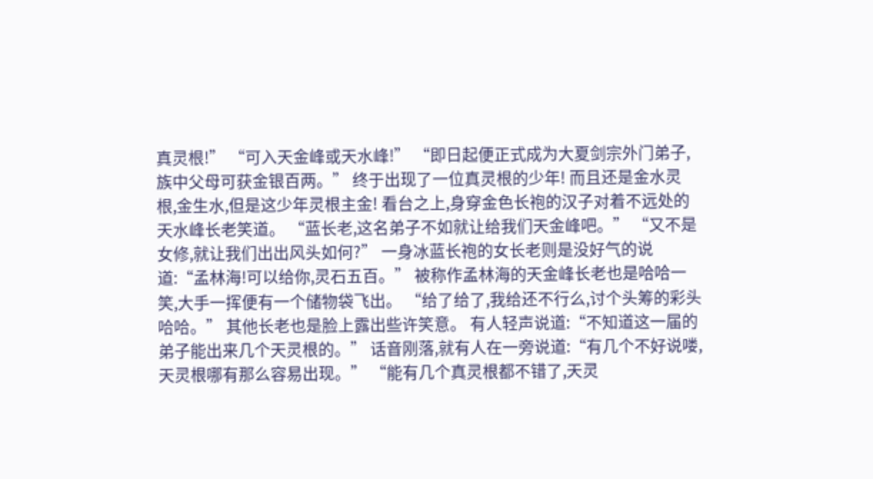真灵根!” “可入天金峰或天水峰!” “即日起便正式成为大夏剑宗外门弟子,族中父母可获金银百两。” 终于出现了一位真灵根的少年! 而且还是金水灵根,金生水,但是这少年灵根主金! 看台之上,身穿金色长袍的汉子对着不远处的天水峰长老笑道。 “蓝长老,这名弟子不如就让给我们天金峰吧。” “又不是女修,就让我们出出风头如何?” 一身冰蓝长袍的女长老则是没好气的说道:“孟林海!可以给你,灵石五百。” 被称作孟林海的天金峰长老也是哈哈一笑,大手一挥便有一个储物袋飞出。 “给了给了,我给还不行么,讨个头筹的彩头哈哈。” 其他长老也是脸上露出些许笑意。 有人轻声说道:“不知道这一届的弟子能出来几个天灵根的。” 话音刚落,就有人在一旁说道:“有几个不好说喽,天灵根哪有那么容易出现。” “能有几个真灵根都不错了,天灵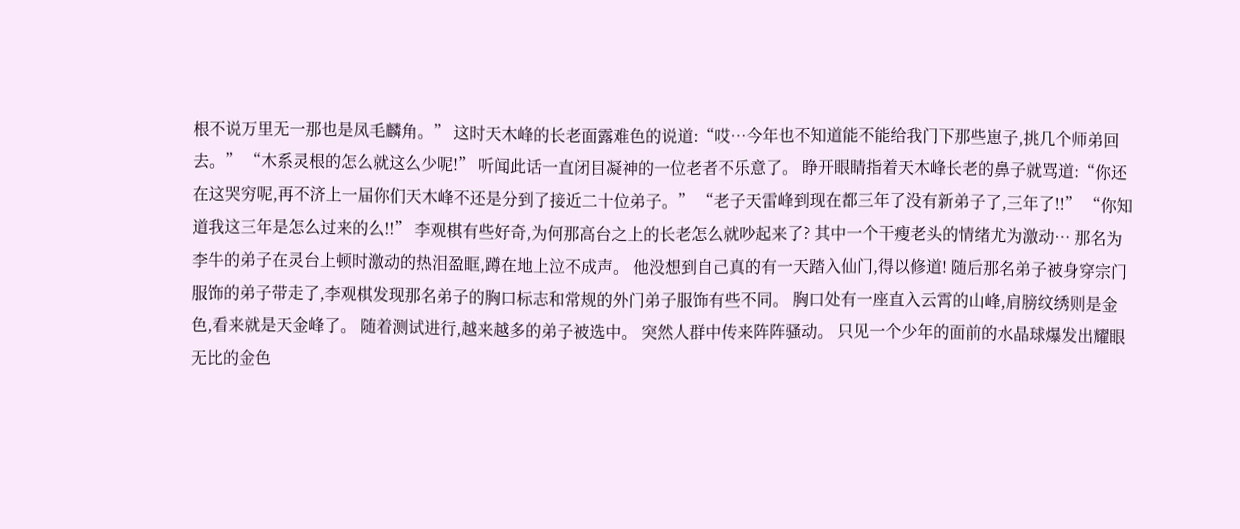根不说万里无一那也是凤毛麟角。” 这时天木峰的长老面露难色的说道:“哎…今年也不知道能不能给我门下那些崽子,挑几个师弟回去。” “木系灵根的怎么就这么少呢!” 听闻此话一直闭目凝神的一位老者不乐意了。 睁开眼睛指着天木峰长老的鼻子就骂道:“你还在这哭穷呢,再不济上一届你们天木峰不还是分到了接近二十位弟子。” “老子天雷峰到现在都三年了没有新弟子了,三年了!!” “你知道我这三年是怎么过来的么!!” 李观棋有些好奇,为何那高台之上的长老怎么就吵起来了? 其中一个干瘦老头的情绪尤为激动… 那名为李牛的弟子在灵台上顿时激动的热泪盈眶,蹲在地上泣不成声。 他没想到自己真的有一天踏入仙门,得以修道! 随后那名弟子被身穿宗门服饰的弟子带走了,李观棋发现那名弟子的胸口标志和常规的外门弟子服饰有些不同。 胸口处有一座直入云霄的山峰,肩膀纹绣则是金色,看来就是天金峰了。 随着测试进行,越来越多的弟子被选中。 突然人群中传来阵阵骚动。 只见一个少年的面前的水晶球爆发出耀眼无比的金色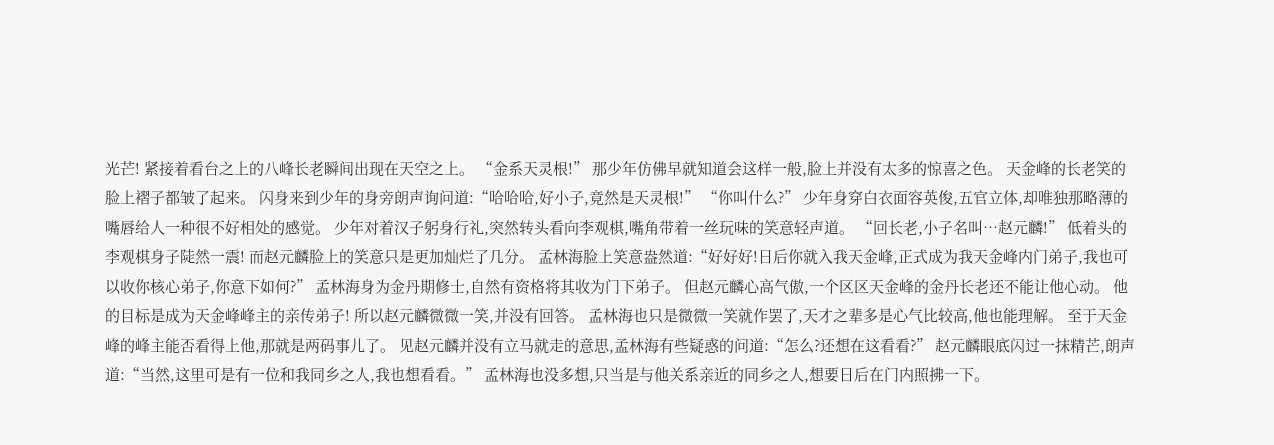光芒! 紧接着看台之上的八峰长老瞬间出现在天空之上。 “金系天灵根!” 那少年仿佛早就知道会这样一般,脸上并没有太多的惊喜之色。 天金峰的长老笑的脸上褶子都皱了起来。 闪身来到少年的身旁朗声询问道:“哈哈哈,好小子,竟然是天灵根!” “你叫什么?” 少年身穿白衣面容英俊,五官立体,却唯独那略薄的嘴唇给人一种很不好相处的感觉。 少年对着汉子躬身行礼,突然转头看向李观棋,嘴角带着一丝玩味的笑意轻声道。 “回长老,小子名叫…赵元麟!” 低着头的李观棋身子陡然一震! 而赵元麟脸上的笑意只是更加灿烂了几分。 孟林海脸上笑意盎然道:“好好好!日后你就入我天金峰,正式成为我天金峰内门弟子,我也可以收你核心弟子,你意下如何?” 孟林海身为金丹期修士,自然有资格将其收为门下弟子。 但赵元麟心高气傲,一个区区天金峰的金丹长老还不能让他心动。 他的目标是成为天金峰峰主的亲传弟子! 所以赵元麟微微一笑,并没有回答。 孟林海也只是微微一笑就作罢了,天才之辈多是心气比较高,他也能理解。 至于天金峰的峰主能否看得上他,那就是两码事儿了。 见赵元麟并没有立马就走的意思,孟林海有些疑惑的问道:“怎么?还想在这看看?” 赵元麟眼底闪过一抹精芒,朗声道:“当然,这里可是有一位和我同乡之人,我也想看看。” 孟林海也没多想,只当是与他关系亲近的同乡之人,想要日后在门内照拂一下。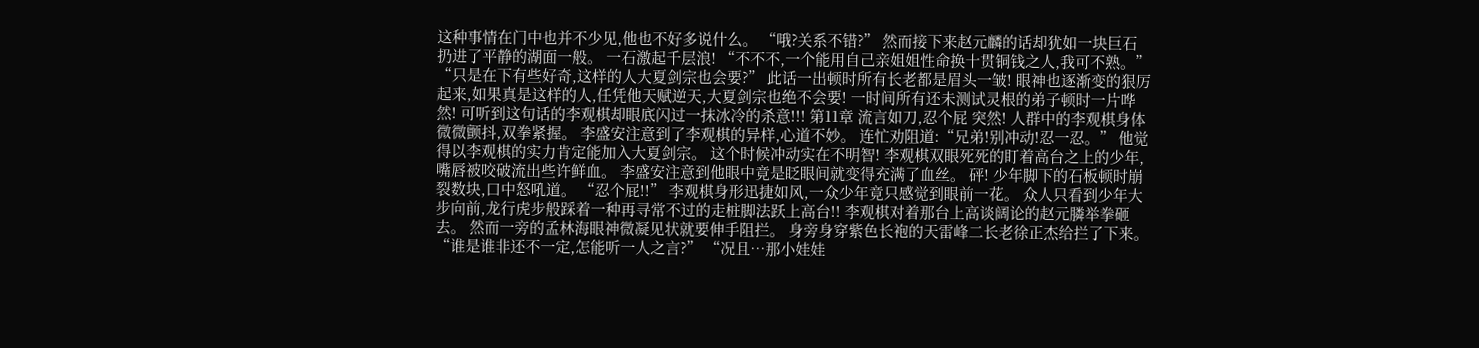这种事情在门中也并不少见,他也不好多说什么。 “哦?关系不错?” 然而接下来赵元麟的话却犹如一块巨石扔进了平静的湖面一般。 一石激起千层浪! “不不不,一个能用自己亲姐姐性命换十贯铜钱之人,我可不熟。” “只是在下有些好奇,这样的人大夏剑宗也会要?” 此话一出顿时所有长老都是眉头一皱! 眼神也逐渐变的狠厉起来,如果真是这样的人,任凭他天赋逆天,大夏剑宗也绝不会要! 一时间所有还未测试灵根的弟子顿时一片哗然! 可听到这句话的李观棋却眼底闪过一抹冰冷的杀意!!! 第11章 流言如刀,忍个屁 突然! 人群中的李观棋身体微微颤抖,双拳紧握。 李盛安注意到了李观棋的异样,心道不妙。 连忙劝阻道:“兄弟!别冲动!忍一忍。” 他觉得以李观棋的实力肯定能加入大夏剑宗。 这个时候冲动实在不明智! 李观棋双眼死死的盯着高台之上的少年,嘴唇被咬破流出些许鲜血。 李盛安注意到他眼中竟是眨眼间就变得充满了血丝。 砰! 少年脚下的石板顿时崩裂数块,口中怒吼道。 “忍个屁!!” 李观棋身形迅捷如风,一众少年竟只感觉到眼前一花。 众人只看到少年大步向前,龙行虎步般踩着一种再寻常不过的走桩脚法跃上高台!! 李观棋对着那台上高谈阔论的赵元膦举拳砸去。 然而一旁的孟林海眼神微凝见状就要伸手阻拦。 身旁身穿紫色长袍的天雷峰二长老徐正杰给拦了下来。 “谁是谁非还不一定,怎能听一人之言?” “况且…那小娃娃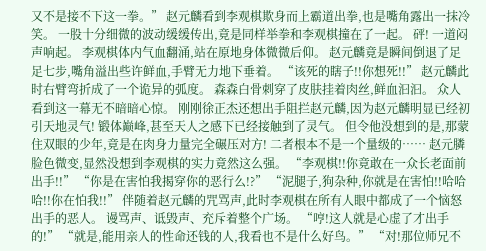又不是接不下这一拳。” 赵元麟看到李观棋欺身而上霸道出拳,也是嘴角露出一抹冷笑。 一股十分细微的波动缓缓传出,竟是同样举拳和李观棋撞在了一起。 砰! 一道闷声响起。 李观棋体内气血翻涌,站在原地身体微微后仰。 赵元麟竟是瞬间倒退了足足七步,嘴角溢出些许鲜血,手臂无力地下垂着。 “该死的瞎子!!你想死!!” 赵元麟此时右臂弯折成了一个诡异的弧度。 森森白骨刺穿了皮肤挂着肉丝,鲜血汩汩。 众人看到这一幕无不暗暗心惊。 刚刚徐正杰还想出手阻拦赵元麟,因为赵元麟明显已经初引天地灵气! 锻体巅峰,甚至天人之感下已经接触到了灵气。 但令他没想到的是,那蒙住双眼的少年,竟是在肉身力量完全碾压对方! 二者根本不是一个量级的…… 赵元膦脸色微变,显然没想到李观棋的实力竟然这么强。 “李观棋!!你竟敢在一众长老面前出手!!” “你是在害怕我揭穿你的恶行么!?” “泥腿子,狗杂种,你就是在害怕!!哈哈哈!!你在怕我!!” 伴随着赵元麟的咒骂声,此时李观棋在所有人眼中都成了一个恼怒出手的恶人。 谩骂声、诋毁声、充斥着整个广场。 “哼!这人就是心虚了才出手的!” “就是,能用亲人的性命还钱的人,我看也不是什么好鸟。” “对!那位师兄不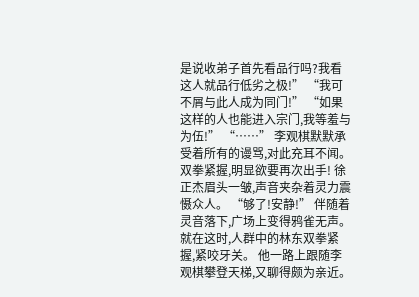是说收弟子首先看品行吗?我看这人就品行低劣之极!” “我可不屑与此人成为同门!” “如果这样的人也能进入宗门,我等羞与为伍!” “……” 李观棋默默承受着所有的谩骂,对此充耳不闻。 双拳紧握,明显欲要再次出手! 徐正杰眉头一皱,声音夹杂着灵力震慑众人。 “够了!安静!” 伴随着灵音落下,广场上变得鸦雀无声。 就在这时,人群中的林东双拳紧握,紧咬牙关。 他一路上跟随李观棋攀登天梯,又聊得颇为亲近。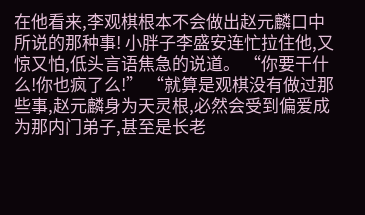在他看来,李观棋根本不会做出赵元麟口中所说的那种事! 小胖子李盛安连忙拉住他,又惊又怕,低头言语焦急的说道。 “你要干什么!你也疯了么!” “就算是观棋没有做过那些事,赵元麟身为天灵根,必然会受到偏爱成为那内门弟子,甚至是长老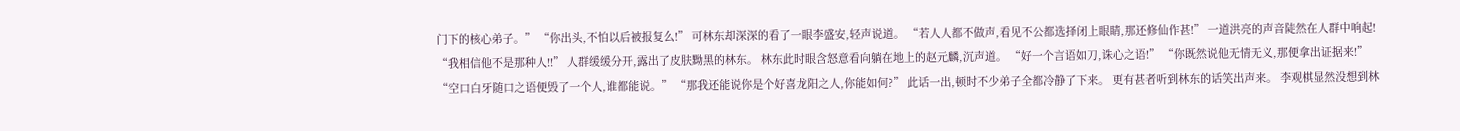门下的核心弟子。” “你出头,不怕以后被报复么!” 可林东却深深的看了一眼李盛安,轻声说道。 “若人人都不做声,看见不公都选择闭上眼睛,那还修仙作甚!” 一道洪亮的声音陡然在人群中响起! “我相信他不是那种人!!” 人群缓缓分开,露出了皮肤黝黑的林东。 林东此时眼含怒意看向躺在地上的赵元麟,沉声道。 “好一个言语如刀,诛心之语!” “你既然说他无情无义,那便拿出证据来!” “空口白牙随口之语便毁了一个人,谁都能说。” “那我还能说你是个好喜龙阳之人,你能如何?” 此话一出,顿时不少弟子全都冷静了下来。 更有甚者听到林东的话笑出声来。 李观棋显然没想到林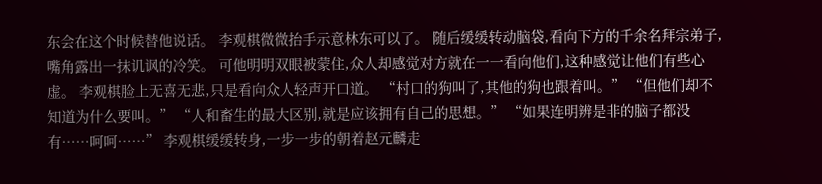东会在这个时候替他说话。 李观棋微微抬手示意林东可以了。 随后缓缓转动脑袋,看向下方的千余名拜宗弟子,嘴角露出一抹讥讽的冷笑。 可他明明双眼被蒙住,众人却感觉对方就在一一看向他们,这种感觉让他们有些心虚。 李观棋脸上无喜无悲,只是看向众人轻声开口道。 “村口的狗叫了,其他的狗也跟着叫。” “但他们却不知道为什么要叫。” “人和畜生的最大区别,就是应该拥有自己的思想。” “如果连明辨是非的脑子都没有……呵呵……” 李观棋缓缓转身,一步一步的朝着赵元麟走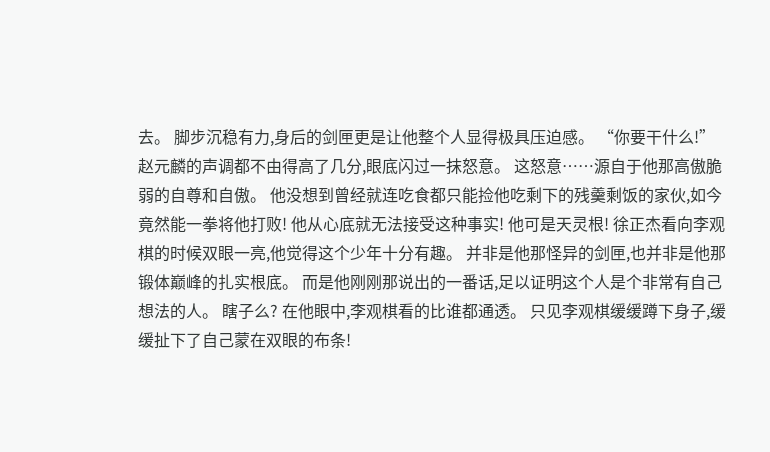去。 脚步沉稳有力,身后的剑匣更是让他整个人显得极具压迫感。 “你要干什么!” 赵元麟的声调都不由得高了几分,眼底闪过一抹怒意。 这怒意……源自于他那高傲脆弱的自尊和自傲。 他没想到曾经就连吃食都只能捡他吃剩下的残羹剩饭的家伙,如今竟然能一拳将他打败! 他从心底就无法接受这种事实! 他可是天灵根! 徐正杰看向李观棋的时候双眼一亮,他觉得这个少年十分有趣。 并非是他那怪异的剑匣,也并非是他那锻体巅峰的扎实根底。 而是他刚刚那说出的一番话,足以证明这个人是个非常有自己想法的人。 瞎子么? 在他眼中,李观棋看的比谁都通透。 只见李观棋缓缓蹲下身子,缓缓扯下了自己蒙在双眼的布条!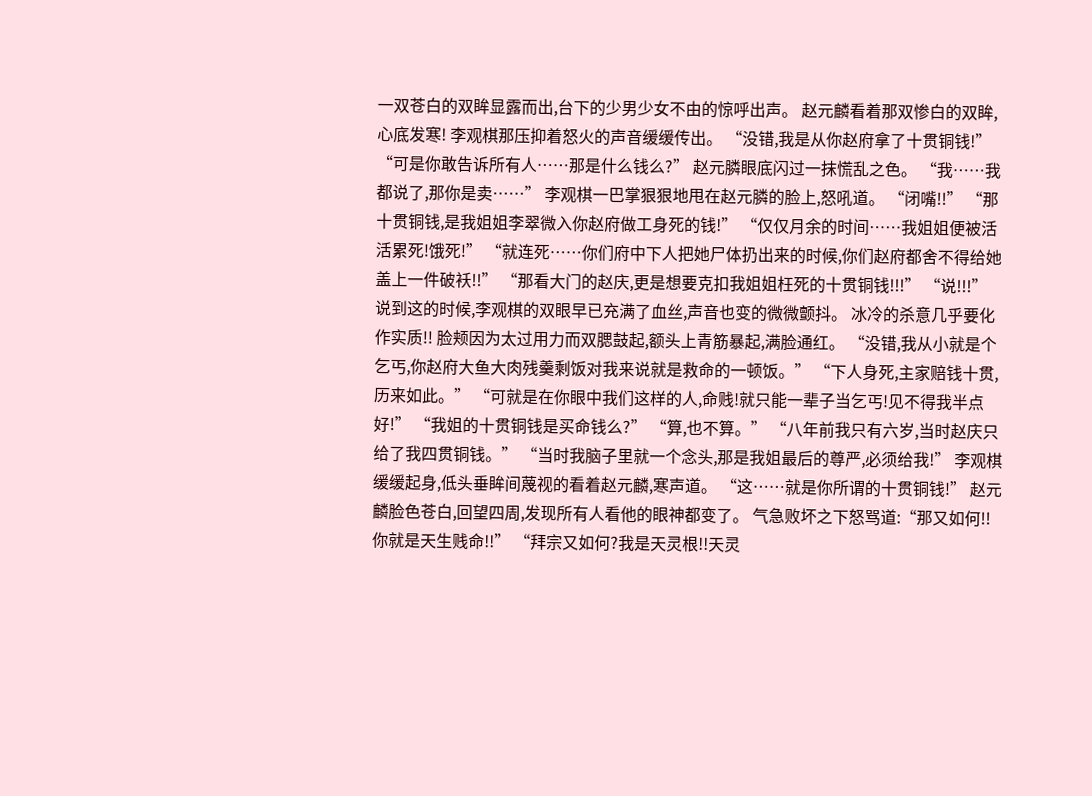一双苍白的双眸显露而出,台下的少男少女不由的惊呼出声。 赵元麟看着那双惨白的双眸,心底发寒! 李观棋那压抑着怒火的声音缓缓传出。 “没错,我是从你赵府拿了十贯铜钱!” “可是你敢告诉所有人……那是什么钱么?” 赵元膦眼底闪过一抹慌乱之色。 “我……我都说了,那你是卖……” 李观棋一巴掌狠狠地甩在赵元膦的脸上,怒吼道。 “闭嘴!!” “那十贯铜钱,是我姐姐李翠微入你赵府做工身死的钱!” “仅仅月余的时间……我姐姐便被活活累死!饿死!” “就连死……你们府中下人把她尸体扔出来的时候,你们赵府都舍不得给她盖上一件破袄!!” “那看大门的赵庆,更是想要克扣我姐姐枉死的十贯铜钱!!!” “说!!!” 说到这的时候,李观棋的双眼早已充满了血丝,声音也变的微微颤抖。 冰冷的杀意几乎要化作实质!! 脸颊因为太过用力而双腮鼓起,额头上青筋暴起,满脸通红。 “没错,我从小就是个乞丐,你赵府大鱼大肉残羹剩饭对我来说就是救命的一顿饭。” “下人身死,主家赔钱十贯,历来如此。” “可就是在你眼中我们这样的人,命贱!就只能一辈子当乞丐!见不得我半点好!” “我姐的十贯铜钱是买命钱么?” “算,也不算。” “八年前我只有六岁,当时赵庆只给了我四贯铜钱。” “当时我脑子里就一个念头,那是我姐最后的尊严,必须给我!” 李观棋缓缓起身,低头垂眸间蔑视的看着赵元麟,寒声道。 “这……就是你所谓的十贯铜钱!” 赵元麟脸色苍白,回望四周,发现所有人看他的眼神都变了。 气急败坏之下怒骂道:“那又如何!!你就是天生贱命!!” “拜宗又如何?我是天灵根!!天灵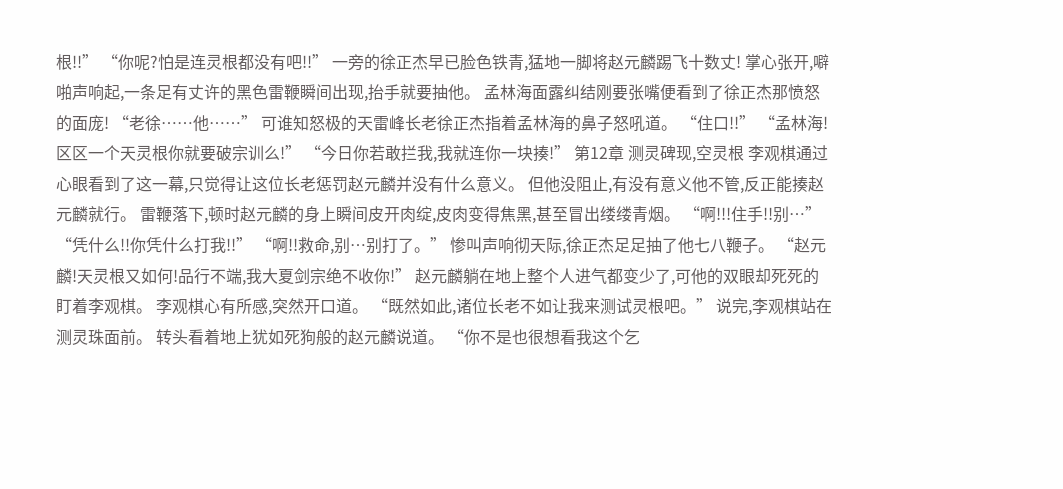根!!” “你呢?怕是连灵根都没有吧!!” 一旁的徐正杰早已脸色铁青,猛地一脚将赵元麟踢飞十数丈! 掌心张开,噼啪声响起,一条足有丈许的黑色雷鞭瞬间出现,抬手就要抽他。 孟林海面露纠结刚要张嘴便看到了徐正杰那愤怒的面庞! “老徐……他……” 可谁知怒极的天雷峰长老徐正杰指着孟林海的鼻子怒吼道。 “住口!!” “孟林海!区区一个天灵根你就要破宗训么!” “今日你若敢拦我,我就连你一块揍!” 第12章 测灵碑现,空灵根 李观棋通过心眼看到了这一幕,只觉得让这位长老惩罚赵元麟并没有什么意义。 但他没阻止,有没有意义他不管,反正能揍赵元麟就行。 雷鞭落下,顿时赵元麟的身上瞬间皮开肉绽,皮肉变得焦黑,甚至冒出缕缕青烟。 “啊!!!住手!!别…” “凭什么!!你凭什么打我!!” “啊!!救命,别…别打了。” 惨叫声响彻天际,徐正杰足足抽了他七八鞭子。 “赵元麟!天灵根又如何!品行不端,我大夏剑宗绝不收你!” 赵元麟躺在地上整个人进气都变少了,可他的双眼却死死的盯着李观棋。 李观棋心有所感,突然开口道。 “既然如此,诸位长老不如让我来测试灵根吧。” 说完,李观棋站在测灵珠面前。 转头看着地上犹如死狗般的赵元麟说道。 “你不是也很想看我这个乞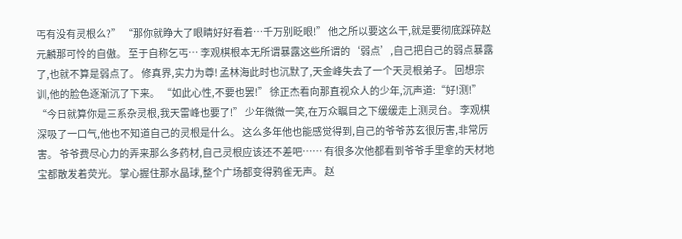丐有没有灵根么?” “那你就睁大了眼睛好好看着…千万别眨眼!” 他之所以要这么干,就是要彻底踩碎赵元麟那可怜的自傲。 至于自称乞丐… 李观棋根本无所谓暴露这些所谓的‘弱点’,自己把自己的弱点暴露了,也就不算是弱点了。 修真界,实力为尊! 孟林海此时也沉默了,天金峰失去了一个天灵根弟子。 回想宗训,他的脸色逐渐沉了下来。 “如此心性,不要也罢!” 徐正杰看向那直视众人的少年,沉声道:“好!测!” “今日就算你是三系杂灵根,我天雷峰也要了!” 少年微微一笑,在万众瞩目之下缓缓走上测灵台。 李观棋深吸了一口气,他也不知道自己的灵根是什么。 这么多年他也能感觉得到,自己的爷爷苏玄很厉害,非常厉害。 爷爷费尽心力的弄来那么多药材,自己灵根应该还不差吧…… 有很多次他都看到爷爷手里拿的天材地宝都散发着荧光。 掌心握住那水晶球,整个广场都变得鸦雀无声。 赵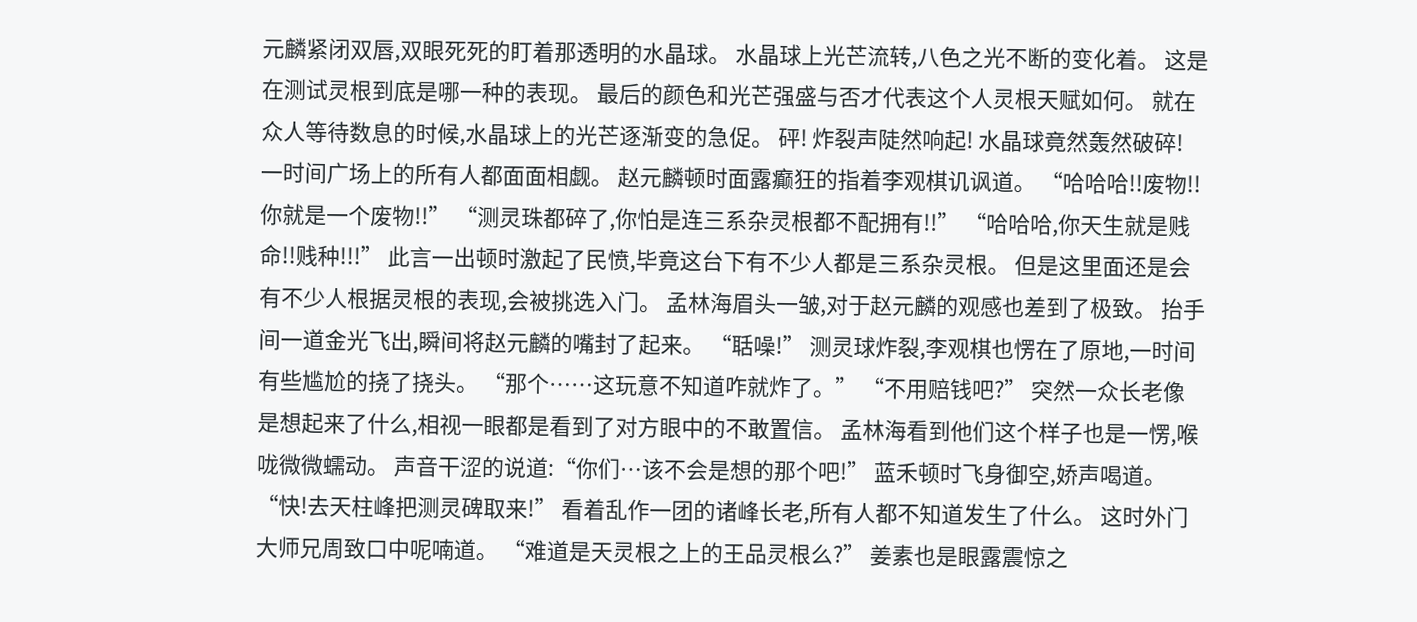元麟紧闭双唇,双眼死死的盯着那透明的水晶球。 水晶球上光芒流转,八色之光不断的变化着。 这是在测试灵根到底是哪一种的表现。 最后的颜色和光芒强盛与否才代表这个人灵根天赋如何。 就在众人等待数息的时候,水晶球上的光芒逐渐变的急促。 砰! 炸裂声陡然响起! 水晶球竟然轰然破碎! 一时间广场上的所有人都面面相觑。 赵元麟顿时面露癫狂的指着李观棋讥讽道。 “哈哈哈!!废物!!你就是一个废物!!” “测灵珠都碎了,你怕是连三系杂灵根都不配拥有!!” “哈哈哈,你天生就是贱命!!贱种!!!” 此言一出顿时激起了民愤,毕竟这台下有不少人都是三系杂灵根。 但是这里面还是会有不少人根据灵根的表现,会被挑选入门。 孟林海眉头一皱,对于赵元麟的观感也差到了极致。 抬手间一道金光飞出,瞬间将赵元麟的嘴封了起来。 “聒噪!” 测灵球炸裂,李观棋也愣在了原地,一时间有些尴尬的挠了挠头。 “那个……这玩意不知道咋就炸了。” “不用赔钱吧?” 突然一众长老像是想起来了什么,相视一眼都是看到了对方眼中的不敢置信。 孟林海看到他们这个样子也是一愣,喉咙微微蠕动。 声音干涩的说道:“你们…该不会是想的那个吧!” 蓝禾顿时飞身御空,娇声喝道。 “快!去天柱峰把测灵碑取来!” 看着乱作一团的诸峰长老,所有人都不知道发生了什么。 这时外门大师兄周致口中呢喃道。 “难道是天灵根之上的王品灵根么?” 姜素也是眼露震惊之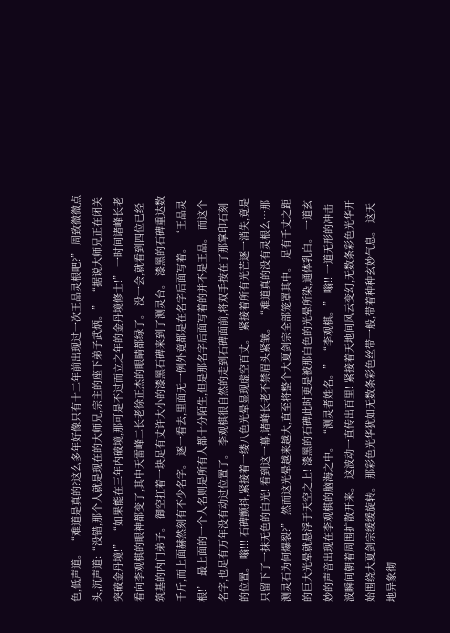色,低声道。 “难道是真的?这么多年好像只有十二年前出现过一次王品灵根吧?” 周致微微点头,沉声道:“没错,那个人就是现在的大师兄,宗主的座下弟子武炳。” “据说大师兄正在闭关突破金丹境!” “如果能在三年内破境,那可是不过而立之年的金丹境修士!” 一时间诸峰长老看向李观棋的眼神都变了,其中天雷峰二长老徐正杰的眼睛都绿了。 没一会,就看到四位已经筑基的内门弟子。 御空扛着一块足有丈许大小的漆黑石碑来到了测灵台。 漆黑的石碑重达数千斤,而上面赫然刻有不少名字。 逐一看去,里面无一例外竟都是在名字后面写着。 ‘王品灵根!’ 最上面的一个人名则是所有人都十分陌生,但是那名字后面写着的并不是王品。 而这个名字,也足有万年没有动过位置了。 李观棋很自然的走到石碑面前,将双手按在了那掌印石刻的位置。 嗡!!! 石碑颤抖,紧接着一缕八色光晕显现虚空百丈。 紧接着所有光芒逐一消失,竟是只留下了一抹无色的白光! 看到这一幕,诸峰长老不禁眉头紧皱。 “难道真的没有灵根么…那测灵石为何爆裂?” 然而这光晕越来越大,直至将整个大夏剑宗全部笼罩其中。 足有千丈之距的巨大光晕就悬浮于天空之上! 漆黑的石碑此时更是被那白色的光晕所染,通体乳白。 一道玄妙的声音出现在李观棋的脑海之中。 “测灵者姓名。” “李观棋。” 嗡!! 一道无形的冲击波瞬间朝着周围扩散开来。 这波动一直传出百里! 紧接着天地间风云变幻,无数条彩色光华开始围绕大夏剑宗缓缓旋转。 那彩色光华犹如无数条彩色丝带一般,带着种种玄妙气息。 这天地异象彻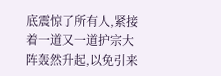底震惊了所有人,紧接着一道又一道护宗大阵轰然升起,以免引来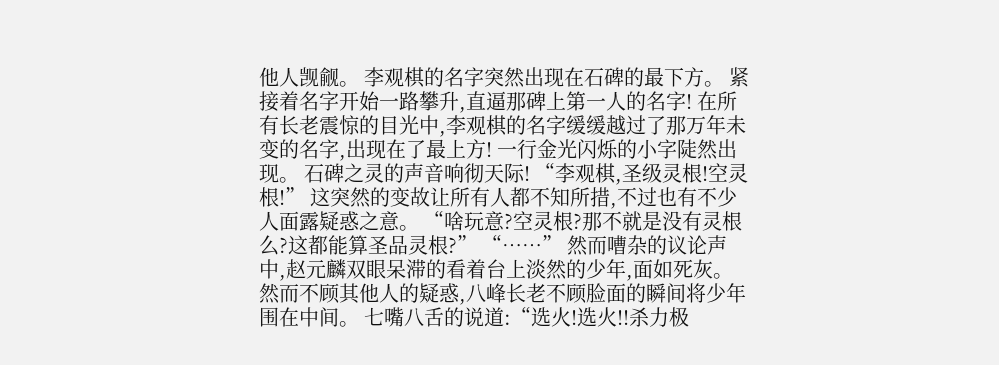他人觊觎。 李观棋的名字突然出现在石碑的最下方。 紧接着名字开始一路攀升,直逼那碑上第一人的名字! 在所有长老震惊的目光中,李观棋的名字缓缓越过了那万年未变的名字,出现在了最上方! 一行金光闪烁的小字陡然出现。 石碑之灵的声音响彻天际! “李观棋,圣级灵根!空灵根!” 这突然的变故让所有人都不知所措,不过也有不少人面露疑惑之意。 “啥玩意?空灵根?那不就是没有灵根么?这都能算圣品灵根?” “……” 然而嘈杂的议论声中,赵元麟双眼呆滞的看着台上淡然的少年,面如死灰。 然而不顾其他人的疑惑,八峰长老不顾脸面的瞬间将少年围在中间。 七嘴八舌的说道:“选火!选火!!杀力极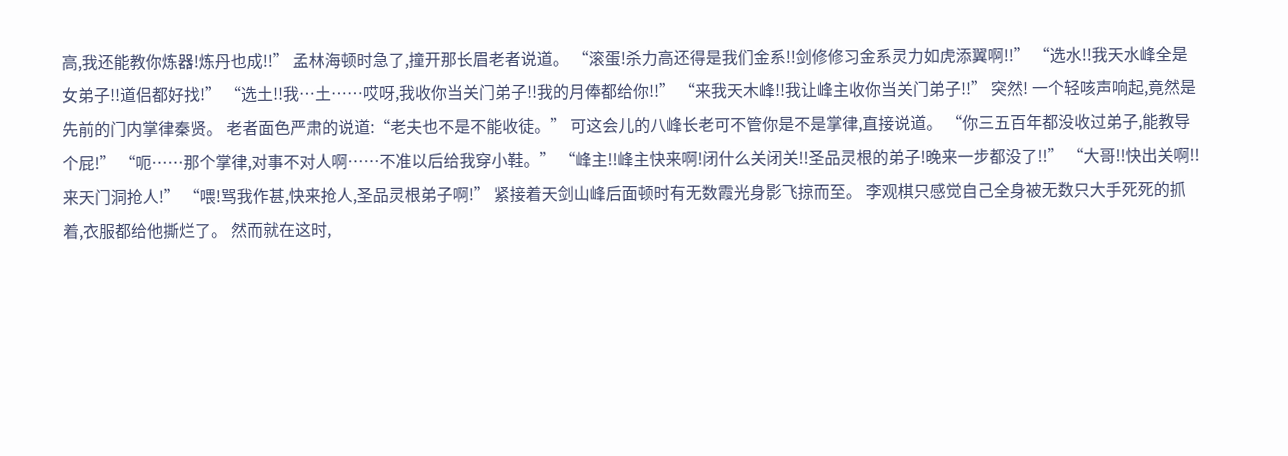高,我还能教你炼器!炼丹也成!!” 孟林海顿时急了,撞开那长眉老者说道。 “滚蛋!杀力高还得是我们金系!!剑修修习金系灵力如虎添翼啊!!” “选水!!我天水峰全是女弟子!!道侣都好找!” “选土!!我…土……哎呀,我收你当关门弟子!!我的月俸都给你!!” “来我天木峰!!我让峰主收你当关门弟子!!” 突然! 一个轻咳声响起,竟然是先前的门内掌律秦贤。 老者面色严肃的说道:“老夫也不是不能收徒。” 可这会儿的八峰长老可不管你是不是掌律,直接说道。 “你三五百年都没收过弟子,能教导个屁!” “呃……那个掌律,对事不对人啊……不准以后给我穿小鞋。” “峰主!!峰主快来啊!闭什么关闭关!!圣品灵根的弟子!晚来一步都没了!!” “大哥!!快出关啊!!来天门洞抢人!” “喂!骂我作甚,快来抢人,圣品灵根弟子啊!” 紧接着天剑山峰后面顿时有无数霞光身影飞掠而至。 李观棋只感觉自己全身被无数只大手死死的抓着,衣服都给他撕烂了。 然而就在这时,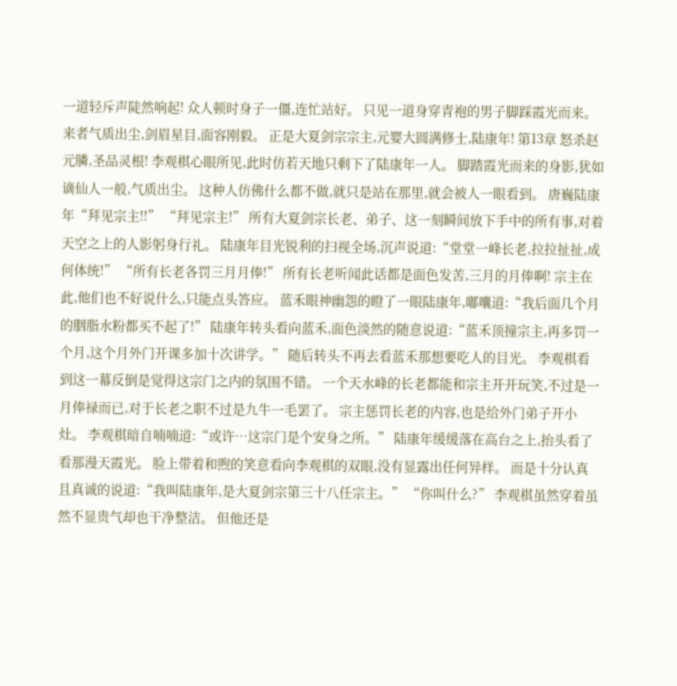一道轻斥声陡然响起! 众人顿时身子一僵,连忙站好。 只见一道身穿青袍的男子脚踩霞光而来。 来者气质出尘,剑眉星目,面容刚毅。 正是大夏剑宗宗主,元婴大圆满修士,陆康年! 第13章 怒杀赵元膦,圣品灵根! 李观棋心眼所见,此时仿若天地只剩下了陆康年一人。 脚踏霞光而来的身影,犹如谪仙人一般,气质出尘。 这种人仿佛什么都不做,就只是站在那里,就会被人一眼看到。 唐巍陆康年“拜见宗主!!” “拜见宗主!” 所有大夏剑宗长老、弟子、这一刻瞬间放下手中的所有事,对着天空之上的人影躬身行礼。 陆康年目光锐利的扫视全场,沉声说道:“堂堂一峰长老,拉拉扯扯,成何体统!” “所有长老各罚三月月俸!” 所有长老听闻此话都是面色发苦,三月的月俸啊! 宗主在此,他们也不好说什么,只能点头答应。 蓝禾眼神幽怨的瞪了一眼陆康年,嘟囔道:“我后面几个月的胭脂水粉都买不起了!” 陆康年转头看向蓝禾,面色淡然的随意说道:“蓝禾顶撞宗主,再多罚一个月,这个月外门开课多加十次讲学。” 随后转头不再去看蓝禾那想要吃人的目光。 李观棋看到这一幕反倒是觉得这宗门之内的氛围不错。 一个天水峰的长老都能和宗主开开玩笑,不过是一月俸禄而已,对于长老之职不过是九牛一毛罢了。 宗主惩罚长老的内容,也是给外门弟子开小灶。 李观棋暗自喃喃道:“或许…这宗门是个安身之所。” 陆康年缓缓落在高台之上,抬头看了看那漫天霞光。 脸上带着和煦的笑意看向李观棋的双眼,没有显露出任何异样。 而是十分认真且真诚的说道:“我叫陆康年,是大夏剑宗第三十八任宗主。” “你叫什么?” 李观棋虽然穿着虽然不显贵气却也干净整洁。 但他还是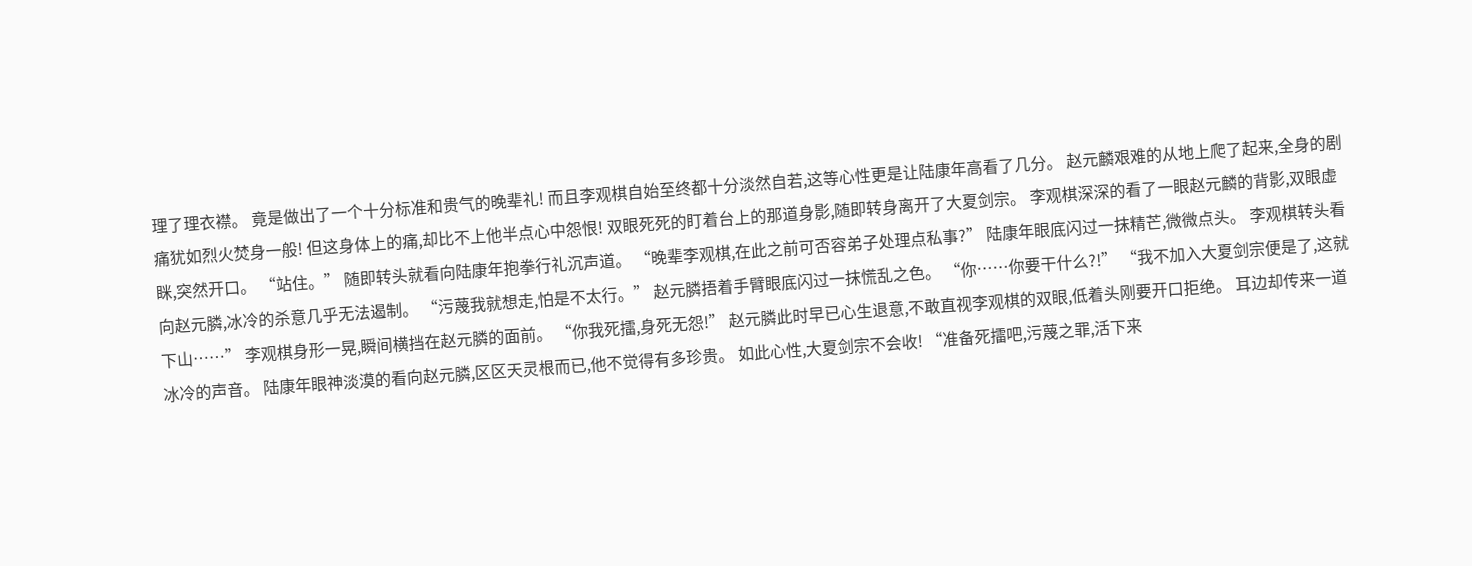理了理衣襟。 竟是做出了一个十分标准和贵气的晚辈礼! 而且李观棋自始至终都十分淡然自若,这等心性更是让陆康年高看了几分。 赵元麟艰难的从地上爬了起来,全身的剧痛犹如烈火焚身一般! 但这身体上的痛,却比不上他半点心中怨恨! 双眼死死的盯着台上的那道身影,随即转身离开了大夏剑宗。 李观棋深深的看了一眼赵元麟的背影,双眼虚眯,突然开口。 “站住。” 随即转头就看向陆康年抱拳行礼沉声道。 “晚辈李观棋,在此之前可否容弟子处理点私事?” 陆康年眼底闪过一抹精芒,微微点头。 李观棋转头看向赵元膦,冰冷的杀意几乎无法遏制。 “污蔑我就想走,怕是不太行。” 赵元膦捂着手臂眼底闪过一抹慌乱之色。 “你……你要干什么?!” “我不加入大夏剑宗便是了,这就下山……” 李观棋身形一晃,瞬间横挡在赵元膦的面前。 “你我死擂,身死无怨!” 赵元膦此时早已心生退意,不敢直视李观棋的双眼,低着头刚要开口拒绝。 耳边却传来一道冰冷的声音。 陆康年眼神淡漠的看向赵元膦,区区天灵根而已,他不觉得有多珍贵。 如此心性,大夏剑宗不会收! “准备死擂吧,污蔑之罪,活下来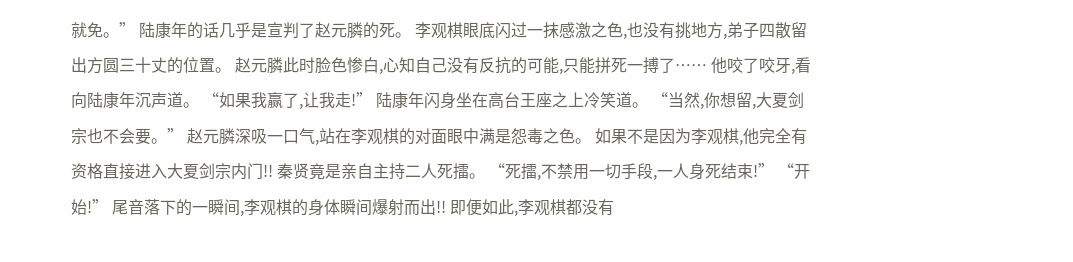就免。” 陆康年的话几乎是宣判了赵元膦的死。 李观棋眼底闪过一抹感激之色,也没有挑地方,弟子四散留出方圆三十丈的位置。 赵元膦此时脸色惨白,心知自己没有反抗的可能,只能拼死一搏了…… 他咬了咬牙,看向陆康年沉声道。 “如果我赢了,让我走!” 陆康年闪身坐在高台王座之上冷笑道。 “当然,你想留,大夏剑宗也不会要。” 赵元膦深吸一口气,站在李观棋的对面眼中满是怨毒之色。 如果不是因为李观棋,他完全有资格直接进入大夏剑宗内门!! 秦贤竟是亲自主持二人死擂。 “死擂,不禁用一切手段,一人身死结束!” “开始!” 尾音落下的一瞬间,李观棋的身体瞬间爆射而出!! 即便如此,李观棋都没有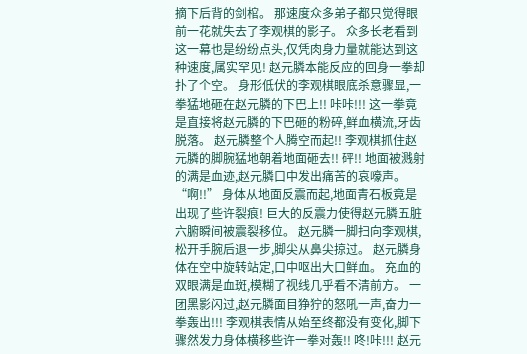摘下后背的剑棺。 那速度众多弟子都只觉得眼前一花就失去了李观棋的影子。 众多长老看到这一幕也是纷纷点头,仅凭肉身力量就能达到这种速度,属实罕见! 赵元膦本能反应的回身一拳却扑了个空。 身形低伏的李观棋眼底杀意骤显,一拳猛地砸在赵元膦的下巴上!! 咔咔!!! 这一拳竟是直接将赵元膦的下巴砸的粉碎,鲜血横流,牙齿脱落。 赵元膦整个人腾空而起!! 李观棋抓住赵元膦的脚腕猛地朝着地面砸去!! 砰!! 地面被溅射的满是血迹,赵元膦口中发出痛苦的哀嚎声。 “啊!!” 身体从地面反震而起,地面青石板竟是出现了些许裂痕! 巨大的反震力使得赵元膦五脏六腑瞬间被震裂移位。 赵元膦一脚扫向李观棋,松开手腕后退一步,脚尖从鼻尖掠过。 赵元膦身体在空中旋转站定,口中呕出大口鲜血。 充血的双眼满是血斑,模糊了视线几乎看不清前方。 一团黑影闪过,赵元膦面目狰狞的怒吼一声,奋力一拳轰出!!! 李观棋表情从始至终都没有变化,脚下骤然发力身体横移些许一拳对轰!! 咚!咔!!! 赵元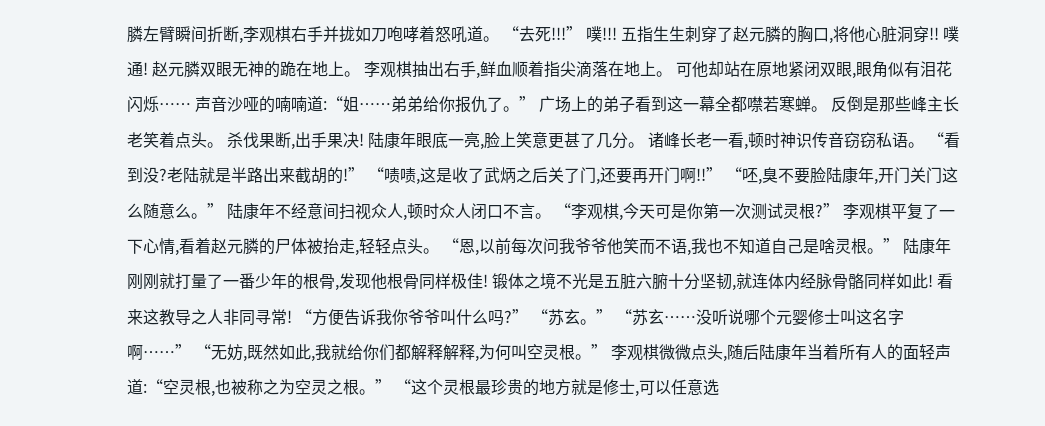膦左臂瞬间折断,李观棋右手并拢如刀咆哮着怒吼道。 “去死!!!” 噗!!! 五指生生刺穿了赵元膦的胸口,将他心脏洞穿!! 噗通! 赵元膦双眼无神的跪在地上。 李观棋抽出右手,鲜血顺着指尖滴落在地上。 可他却站在原地紧闭双眼,眼角似有泪花闪烁…… 声音沙哑的喃喃道:“姐……弟弟给你报仇了。” 广场上的弟子看到这一幕全都噤若寒蝉。 反倒是那些峰主长老笑着点头。 杀伐果断,出手果决! 陆康年眼底一亮,脸上笑意更甚了几分。 诸峰长老一看,顿时神识传音窃窃私语。 “看到没?老陆就是半路出来截胡的!” “啧啧,这是收了武炳之后关了门,还要再开门啊!!” “呸,臭不要脸陆康年,开门关门这么随意么。” 陆康年不经意间扫视众人,顿时众人闭口不言。 “李观棋,今天可是你第一次测试灵根?” 李观棋平复了一下心情,看着赵元膦的尸体被抬走,轻轻点头。 “恩,以前每次问我爷爷他笑而不语,我也不知道自己是啥灵根。” 陆康年刚刚就打量了一番少年的根骨,发现他根骨同样极佳! 锻体之境不光是五脏六腑十分坚韧,就连体内经脉骨骼同样如此! 看来这教导之人非同寻常! “方便告诉我你爷爷叫什么吗?” “苏玄。” “苏玄……没听说哪个元婴修士叫这名字啊……” “无妨,既然如此,我就给你们都解释解释,为何叫空灵根。” 李观棋微微点头,随后陆康年当着所有人的面轻声道:“空灵根,也被称之为空灵之根。” “这个灵根最珍贵的地方就是修士,可以任意选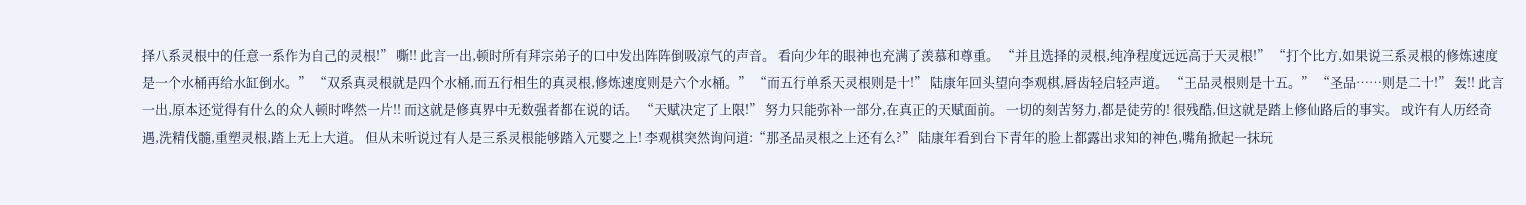择八系灵根中的任意一系作为自己的灵根!” 嘶!! 此言一出,顿时所有拜宗弟子的口中发出阵阵倒吸凉气的声音。 看向少年的眼神也充满了羡慕和尊重。 “并且选择的灵根,纯净程度远远高于天灵根!” “打个比方,如果说三系灵根的修炼速度是一个水桶再给水缸倒水。” “双系真灵根就是四个水桶,而五行相生的真灵根,修炼速度则是六个水桶。” “而五行单系天灵根则是十!” 陆康年回头望向李观棋,唇齿轻启轻声道。 “王品灵根则是十五。” “圣品……则是二十!” 轰!! 此言一出,原本还觉得有什么的众人顿时哗然一片!! 而这就是修真界中无数强者都在说的话。 “天赋决定了上限!” 努力只能弥补一部分,在真正的天赋面前。 一切的刻苦努力,都是徒劳的! 很残酷,但这就是踏上修仙路后的事实。 或许有人历经奇遇,洗精伐髓,重塑灵根,踏上无上大道。 但从未听说过有人是三系灵根能够踏入元婴之上! 李观棋突然询问道:“那圣品灵根之上还有么?” 陆康年看到台下青年的脸上都露出求知的神色,嘴角掀起一抹玩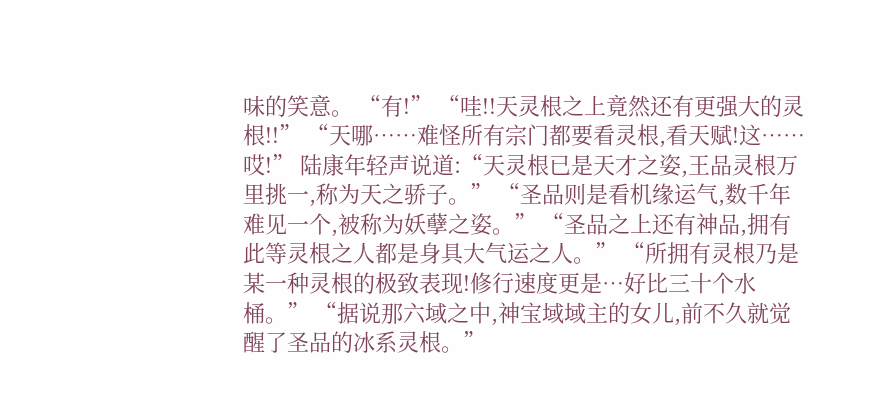味的笑意。 “有!” “哇!!天灵根之上竟然还有更强大的灵根!!” “天哪……难怪所有宗门都要看灵根,看天赋!这……哎!” 陆康年轻声说道:“天灵根已是天才之姿,王品灵根万里挑一,称为天之骄子。” “圣品则是看机缘运气,数千年难见一个,被称为妖孽之姿。” “圣品之上还有神品,拥有此等灵根之人都是身具大气运之人。” “所拥有灵根乃是某一种灵根的极致表现!修行速度更是…好比三十个水桶。” “据说那六域之中,神宝域域主的女儿,前不久就觉醒了圣品的冰系灵根。”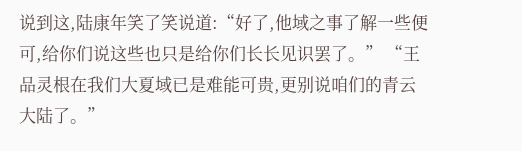说到这,陆康年笑了笑说道:“好了,他域之事了解一些便可,给你们说这些也只是给你们长长见识罢了。” “王品灵根在我们大夏域已是难能可贵,更别说咱们的青云大陆了。”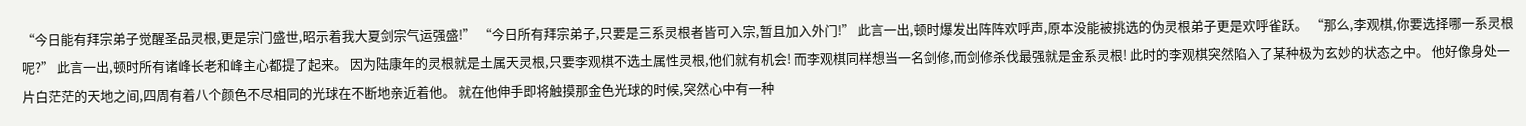“今日能有拜宗弟子觉醒圣品灵根,更是宗门盛世,昭示着我大夏剑宗气运强盛!” “今日所有拜宗弟子,只要是三系灵根者皆可入宗,暂且加入外门!” 此言一出,顿时爆发出阵阵欢呼声,原本没能被挑选的伪灵根弟子更是欢呼雀跃。 “那么,李观棋,你要选择哪一系灵根呢?” 此言一出,顿时所有诸峰长老和峰主心都提了起来。 因为陆康年的灵根就是土属天灵根,只要李观棋不选土属性灵根,他们就有机会! 而李观棋同样想当一名剑修,而剑修杀伐最强就是金系灵根! 此时的李观棋突然陷入了某种极为玄妙的状态之中。 他好像身处一片白茫茫的天地之间,四周有着八个颜色不尽相同的光球在不断地亲近着他。 就在他伸手即将触摸那金色光球的时候,突然心中有一种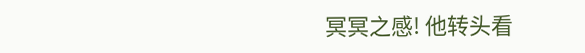冥冥之感! 他转头看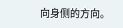向身侧的方向。